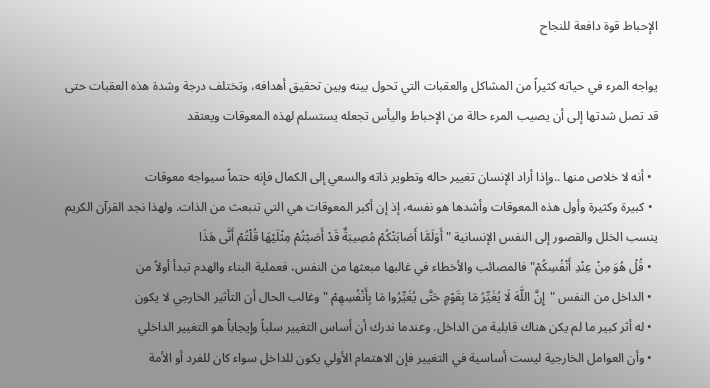الإحباط قوة دافعة للنجاح

يواجه المرء في حياته كثيراً من المشاكل والعقبات التي تحول بينه وبين تحقيق أهدافه، وتختلف درجة وشدة هذه العقبات حتى قد تصل شدتها إلى أن يصيب المرء حالة من الإحباط واليأس تجعله يستسلم لهذه المعوقات ويعتقد

  • أنه لا خلاص منها ..وإذا أراد الإنسان تغيير حاله وتطوير ذاته والسعي إلى الكمال فإنه حتماً سيواجه معوقات
  • كبيرة وكثيرة وأول هذه المعوقات وأشدها هو نفسه، إذ إن أكبر المعوقات هي التي تنبعث من الذات. ولهذا نجد القرآن الكريم ينسب الخلل والقصور إلى النفس الإنسانية " أَوَلَمَّا أَصَابَتْكُمْ مُصِيبَةٌ قَدْ أَصَبْتُمْ مِثْلَيْهَا قُلْتُمْ أَنَّى هَذَا
  • قُلْ هُوَ مِنْ عِنْدِ أَنْفُسِكُمْ" فالمصائب والأخطاء في غالبها مبعثها من النفس، فعملية البناء والهدم تبدأ أولاً من
  • الداخل من النفس "إِنَّ اللَّهَ لَا يُغَيِّرُ مَا بِقَوْمٍ حَتَّى يُغَيِّرُوا مَا بِأَنْفُسِهِمْ " وغالب الحال أن التأثير الخارجي لا يكون
  • له أثر كبير ما لم يكن هناك قابلية من الداخل. وعندما ندرك أن أساس التغيير سلباً وإيجاباً هو التغيير الداخلي
  • وأن العوامل الخارجية ليست أساسية في التغيير فإن الاهتمام الأولي يكون للداخل سواء كان للفرد أو الأمة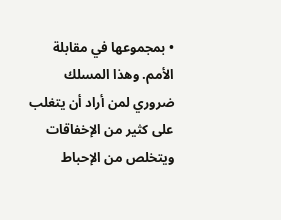• بمجموعها في مقابلة الأمم. وهذا المسلك ضروري لمن أراد أن يتغلب على كثير من الإخفاقات ويتخلص من الإحباط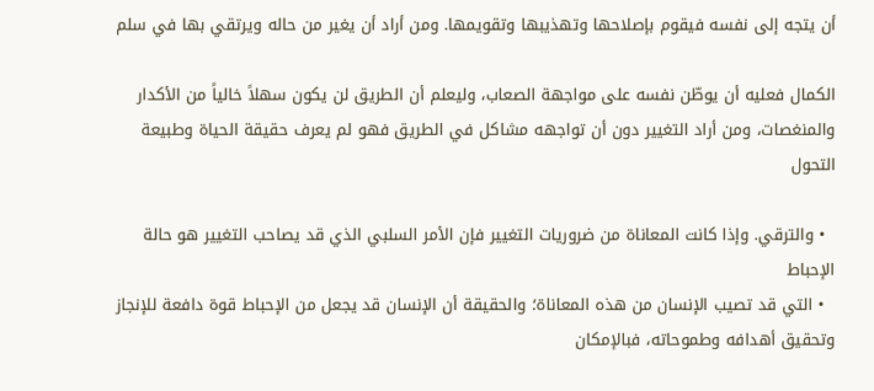أن يتجه إلى نفسه فيقوم بإصلاحها وتهذيبها وتقويمها. ومن أراد أن يغير من حاله ويرتقي بها في سلم

الكمال فعليه أن يوطّن نفسه على مواجهة الصعاب، وليعلم أن الطريق لن يكون سهلاً خالياً من الأكدار والمنغصات، ومن أراد التغيير دون أن تواجهه مشاكل في الطريق فهو لم يعرف حقيقة الحياة وطبيعة التحول

  • والترقي. وإذا كانت المعاناة من ضروريات التغيير فإن الأمر السلبي الذي قد يصاحب التغيير هو حالة الإحباط
  • التي قد تصيب الإنسان من هذه المعاناة؛ والحقيقة أن الإنسان قد يجعل من الإحباط قوة دافعة للإنجاز وتحقيق أهدافه وطموحاته، فبالإمكان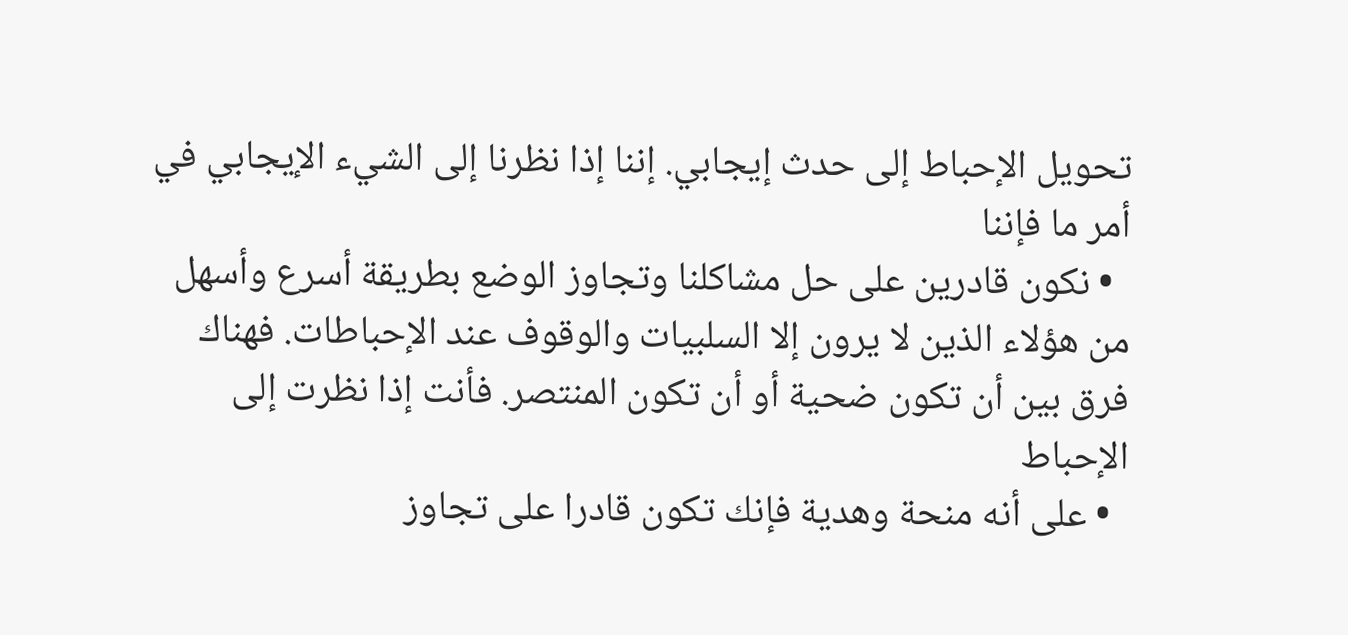تحويل الإحباط إلى حدث إيجابي. إننا إذا نظرنا إلى الشيء الإيجابي في أمر ما فإننا
  • نكون قادرين على حل مشاكلنا وتجاوز الوضع بطريقة أسرع وأسهل من هؤلاء الذين لا يرون إلا السلبيات والوقوف عند الإحباطات. فهناك فرق بين أن تكون ضحية أو أن تكون المنتصر. فأنت إذا نظرت إلى الإحباط
  • على أنه منحة وهدية فإنك تكون قادرا على تجاوز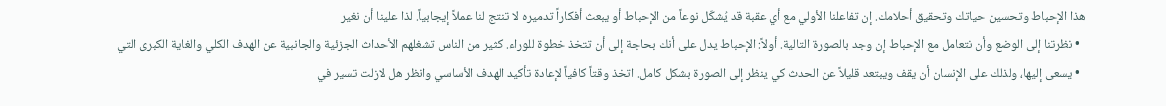هذا الإحباط وتحسين حياتك وتحقيق أحلامك. إن تفاعلنا الأولي مع أي عقبة قد يُشكّل نوعاً من الإحباط أو يبعث أفكاراً تدميره لا تنتج لنا عملاً إيجابياً. لذا علينا أن نغير
  • نظرتنا إلى الوضع وأن نتعامل مع الإحباط إن وجد بالصورة التالية. أولاً: الإحباط يدل على أنك بحاجة إلى أن تتخذ خطوة للوراء. كثير من الناس تشغلهم الأحداث الجزئية والجانبية عن الهدف الكلي والغاية الكبرى التي
  • يسعى إليها، ولذلك على الإنسان أن يقف ويبتعد قليلاً عن الحدث كي ينظر إلى الصورة بشكل كامل. اتخذ وقتاً كافياً لإعادة تأكيد الهدف الأساسي وانظر هل لازلت تسير في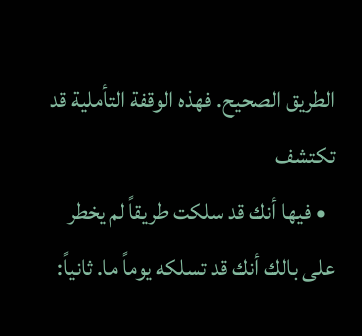الطريق الصحيح. فهذه الوقفة التأملية قد تكتشف
  • فيها أنك قد سلكت طريقاً لم يخطر على بالك أنك قد تسلكه يوماً ما. ثانياً: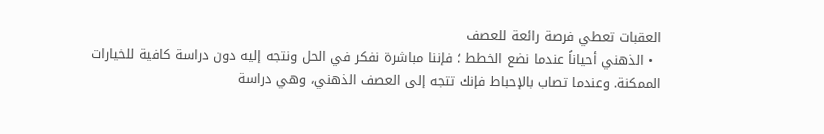العقبات تعطي فرصة رائعة للعصف
  • الذهني أحياناً عندما نضع الخطط ؛ فإننا مباشرة نفكر في الحل ونتجه إليه دون دراسة كافية للخيارات الممكنة. وعندما تصاب بالإحباط فإنك تتجه إلى العصف الذهني، وهي دراسة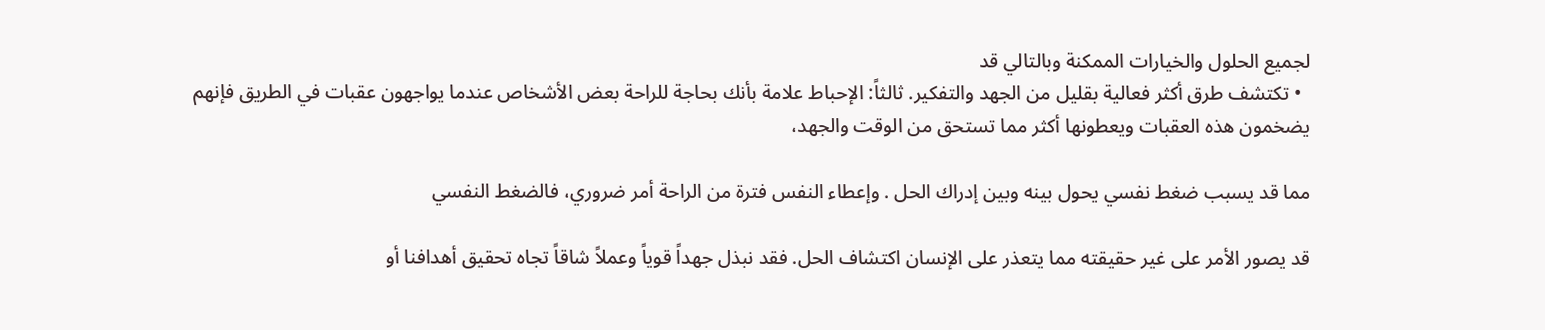لجميع الحلول والخيارات الممكنة وبالتالي قد
  • تكتشف طرق أكثر فعالية بقليل من الجهد والتفكير. ثالثاً: الإحباط علامة بأنك بحاجة للراحة بعض الأشخاص عندما يواجهون عقبات في الطريق فإنهم يضخمون هذه العقبات ويعطونها أكثر مما تستحق من الوقت والجهد،

مما قد يسبب ضغط نفسي يحول بينه وبين إدراك الحل . وإعطاء النفس فترة من الراحة أمر ضروري، فالضغط النفسي

قد يصور الأمر على غير حقيقته مما يتعذر على الإنسان اكتشاف الحل. فقد نبذل جهداً قوياً وعملاً شاقاً تجاه تحقيق أهدافنا أو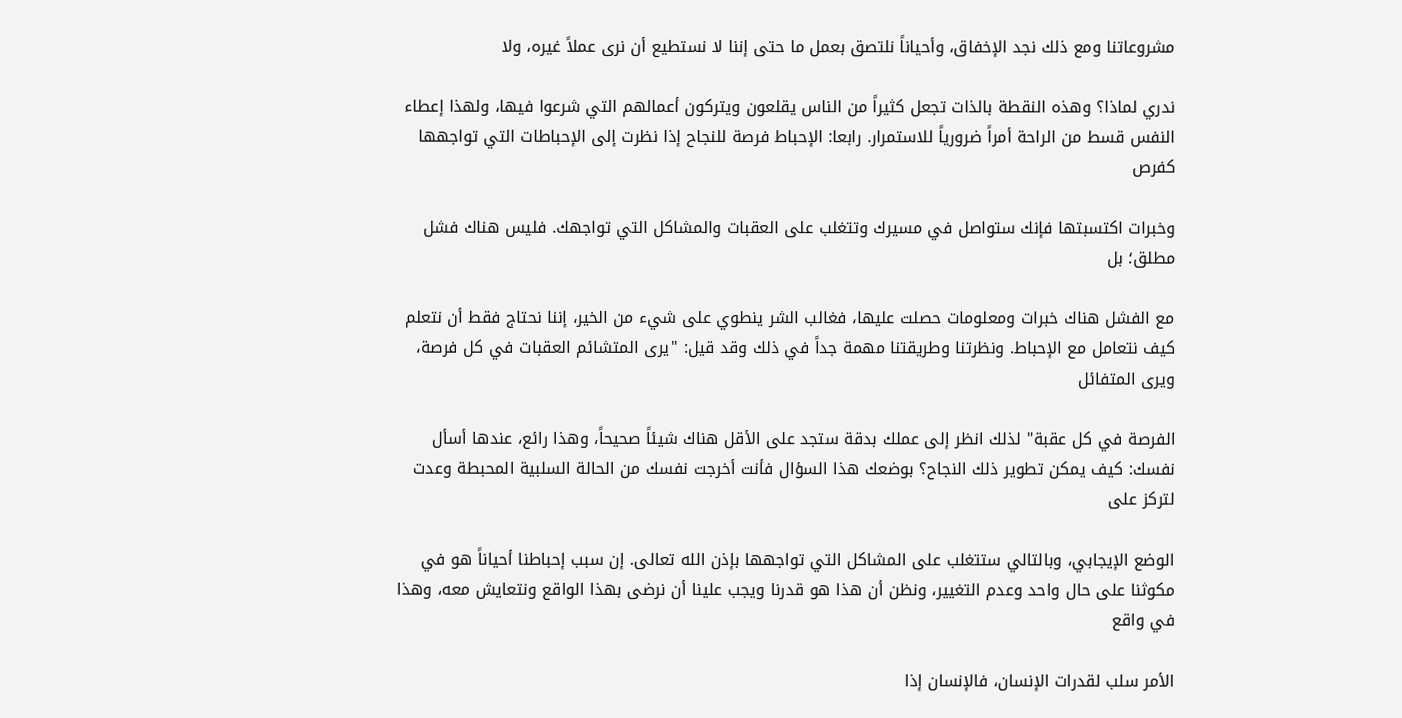مشروعاتنا ومع ذلك نجد الإخفاق، وأحياناً نلتصق بعمل ما حتى إننا لا نستطيع أن نرى عملاً غيره، ولا

ندري لماذا؟ وهذه النقطة بالذات تجعل كثيراً من الناس يقلعون ويتركون أعمالهم التي شرعوا فيها، ولهذا إعطاء النفس قسط من الراحة أمراً ضرورياً للاستمرار. رابعا: الإحباط فرصة للنجاح إذا نظرت إلى الإحباطات التي تواجهها كفرص

وخبرات اكتسبتها فإنك ستواصل في مسيرك وتتغلب على العقبات والمشاكل التي تواجهك. فليس هناك فشل مطلق؛ بل

مع الفشل هناك خبرات ومعلومات حصلت عليها، فغالب الشر ينطوي على شيء من الخير، إننا نحتاج فقط أن نتعلم كيف نتعامل مع الإحباط. ونظرتنا وطريقتنا مهمة جداً في ذلك وقد قيل: "يرى المتشائم العقبات في كل فرصة، ويرى المتفائل

الفرصة في كل عقبة" لذلك انظر إلى عملك بدقة ستجد على الأقل هناك شيئاً صحيحاً، وهذا رائع، عندها أسأل نفسك: كيف يمكن تطوير ذلك النجاح؟ بوضعك هذا السؤال فأنت أخرجت نفسك من الحالة السلبية المحبطة وعدت لتركز على

الوضع الإيجابي، وبالتالي ستتغلب على المشاكل التي تواجهها بإذن الله تعالى. إن سبب إحباطنا أحياناً هو في مكوثنا على حال واحد وعدم التغيير، ونظن أن هذا هو قدرنا ويجب علينا أن نرضى بهذا الواقع ونتعايش معه، وهذا في واقع

الأمر سلب لقدرات الإنسان، فالإنسان إذا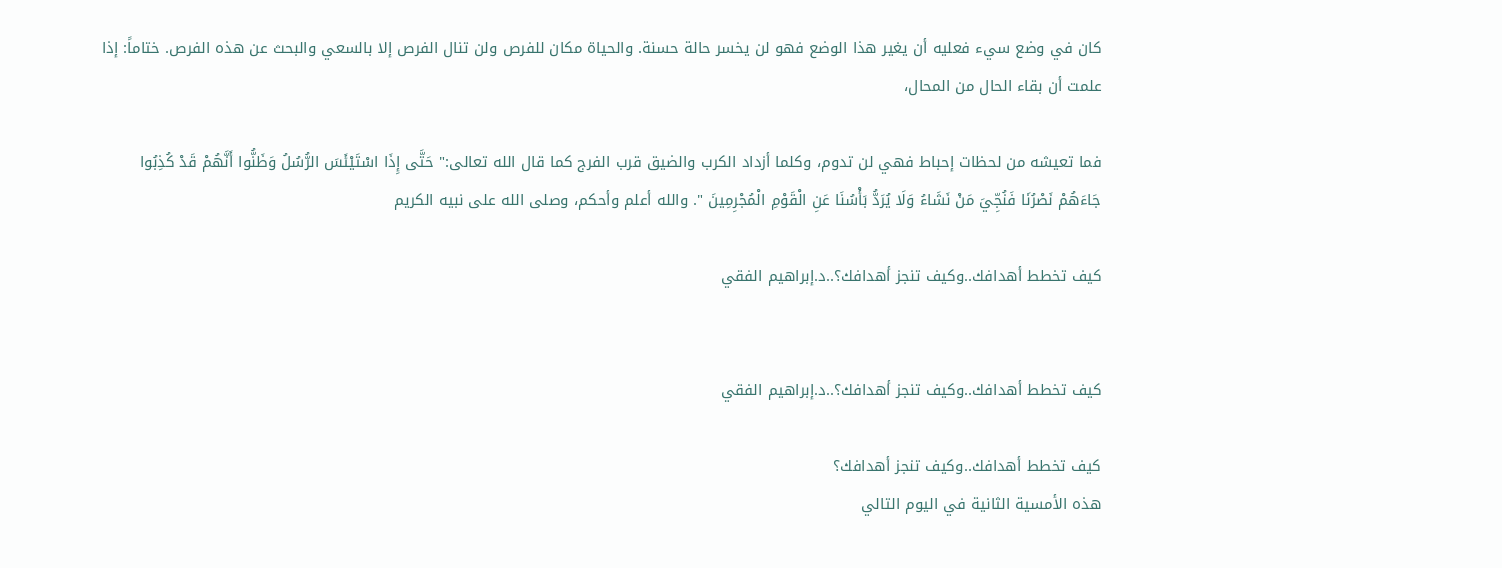كان في وضع سيء فعليه أن يغير هذا الوضع فهو لن يخسر حالة حسنة. والحياة مكان للفرص ولن تنال الفرص إلا بالسعي والبحث عن هذه الفرص. ختاماً: إذا علمت أن بقاء الحال من المحال،

فما تعيشه من لحظات إحباط فهي لن تدوم، وكلما أزداد الكرب والضيق قرب الفرج كما قال الله تعالى:" حَتَّى إِذَا اسْتَيْئَسَ الرُّسُلُ وَظَنُّوا أَنَّهُمْ قَدْ كُذِبُوا جَاءَهُمْ نَصْرُنَا فَنُجِّيَ مَنْ نَشَاءُ وَلَا يُرَدُّ بَأْسُنَا عَنِ الْقَوْمِ الْمُجْرِمِينَ ". والله أعلم وأحكم، وصلى الله على نبيه الكريم

كيف تخطط أهدافك..وكيف تنجز أهدافك؟..د.إبراهيم الفقي


كيف تخطط أهدافك..وكيف تنجز أهدافك؟..د.إبراهيم الفقي

كيف تخطط أهدافك..وكيف تنجز أهدافك؟
هذه الأمسية الثانية في اليوم التالي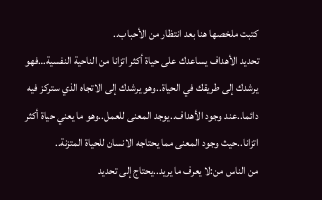كتبت ملخصها هنا بعد انتظار من الأحباب..
تحديد الأهداف يساعدك على حياة أكثر اتزانا من الناحية النفسية…فهو يرشدك إلى طريقك في الحياة..وهو يرشدك إلى الاتجاه الذي ستركز فيه دائما..عند وجود الأهداف..يوجد المعنى للعمل..وهو ما يعني حياة أكثر اتزانا..حيث وجود المعنى مما يحتاجه الانسان للحياة المتزنة..
من الناس من:لا يعرف ما يريد..يحتاج إلى تحديد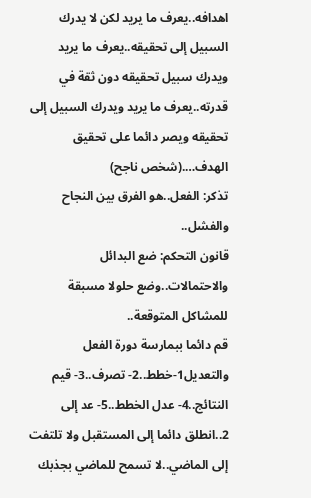اهدافه..يعرف ما يريد لكن لا يدرك السبيل إلى تحقيقه..يعرف ما يريد ويدرك سبيل تحقيقه دون ثقة في قدرته..يعرف ما يريد ويدرك السبيل إلى تحقيقه ويصر دائما على تحقيق الهدف….(شخص ناجح)
تذكر: الفعل..هو الفرق بين النجاح والفشل..
قانون التحكم: ضع البدائل والاحتمالات..وضع حلولا مسبقة للمشاكل المتوقعة..
قم دائما ببمارسة دورة الفعل والتعديل1-خطط..2- تصرف..3- قيم النتائج..4- عدل الخطط..5- عد إلى 2..انطلق دائما إلى المستقبل ولا تلتفت إلى الماضي..لا تسمح للماضي بجذبك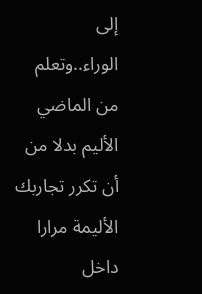إلى الوراء..وتعلم من الماضي الأليم بدلا من أن تكرر تجاربك الأليمة مرارا داخل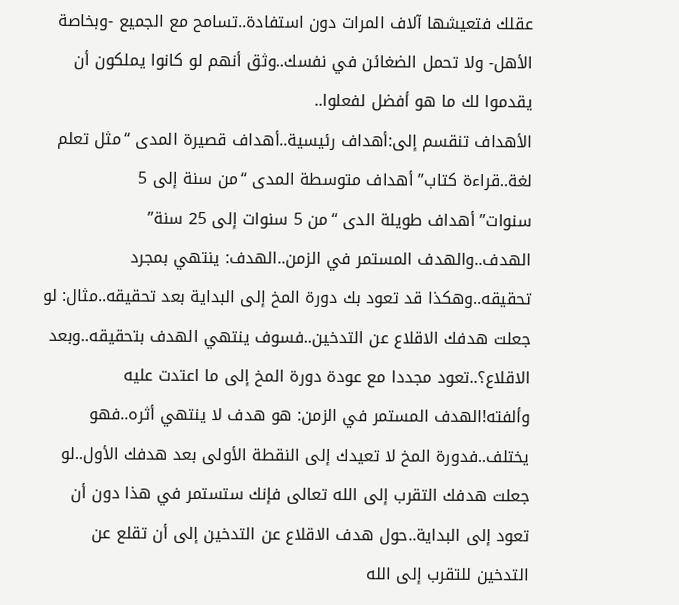عقلك فتعيشها آلاف المرات دون استفادة..تسامح مع الجميع -وبخاصة الأهل- ولا تحمل الضغائن في نفسك..وثق أنهم لو كانوا يملكون أن يقدموا لك ما هو أفضل لفعلوا..
الأهداف تنقسم إلى:أهداف رئيسية..أهداف قصيرة المدى “مثل تعلم لغة..قراءة كتاب”أهداف متوسطة المدى “من سنة إلى 5 سنوات”أهداف طويلة الدى “من 5 سنوات إلى 25 سنة”
الهدف..والهدف المستمر في الزمن..الهدف: ينتهي بمجرد تحقيقه..وهكذا قد تعود بك دورة المخ إلى البداية بعد تحقيقه..مثال: لو جعلت هدفك الاقلاع عن التدخين..فسوف ينتهي الهدف بتحقيقه..وبعد الاقلاع؟..تعود مجددا مع عودة دورة المخ إلى ما اعتدت عليه وألفته!الهدف المستمر في الزمن: هو هدف لا ينتهي أثره..فهو يختلف..فدورة المخ لا تعيدك إلى النقطة الأولى بعد هدفك الأول..لو جعلت هدفك التقرب إلى الله تعالى فإنك ستستمر في هذا دون أن تعود إلى البداية..حول هدف الاقلاع عن التدخين إلى أن تقلع عن التدخين للتقرب إلى الله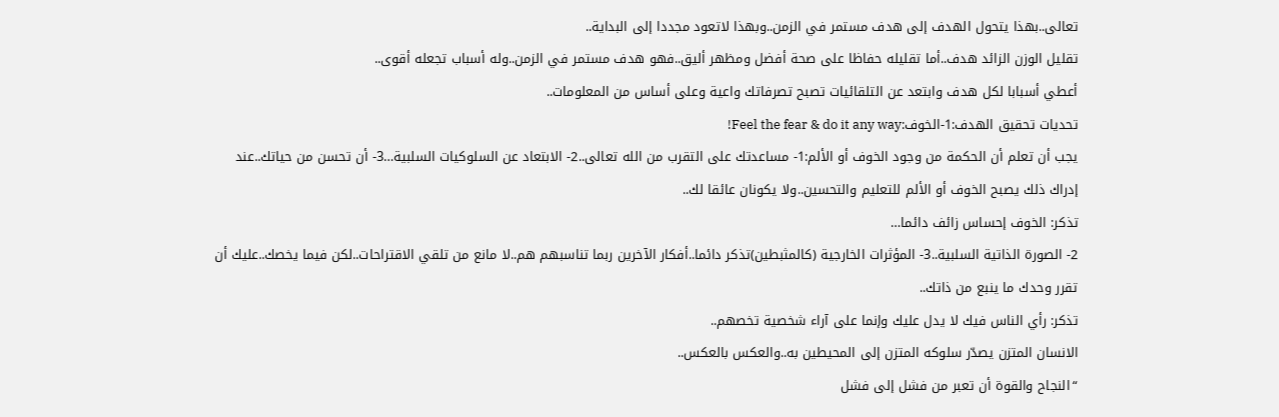تعالى..بهذا يتحول الهدف إلى هدف مستمر في الزمن..وبهذا لاتعود مجددا إلى البداية..
تقليل الوزن الزائد هدف..أما تقليله حفاظا على صحة أفضل ومظهر أليق..فهو هدف مستمر في الزمن..وله أسباب تجعله أقوى..
أعطي أسبابا لكل هدف وابتعد عن التلقائيات تصبح تصرفاتك واعية وعلى أساس من المعلومات..
تحديات تحقيق الهدف:1-الخوف:Feel the fear & do it any way!
يجب أن تعلم أن الحكمة من وجود الخوف أو الألم:1- مساعدتك على التقرب من الله تعالى..2- الابتعاد عن السلوكيات السلبية…3- أن تحسن من حياتك..عند إدراك ذلك يصبح الخوف أو الألم للتعليم والتحسين..ولا يكونان عائقا لك..
تذكر: الخوف إحساس زائف دائما…
2- الصورة الذاتية السلبية..3- المؤثرات الخارجية (كالمثبطين)تذكر دائما..أفكار الآخرين ربما تناسبهم هم..لا مانع من تلقي الاقتراحات..لكن فيما يخصك..عليك أن تقرر وحدك ما ينبع من ذاتك..
تذكر: رأي الناس فيك لا يدل عليك وإنما على آراء شخصية تخصهم..
الانسان المتزن يصدّر سلوكه المتزن إلى المحيطين به..والعكس بالعكس..
“النجاح والقوة أن تعبر من فشل إلى فشل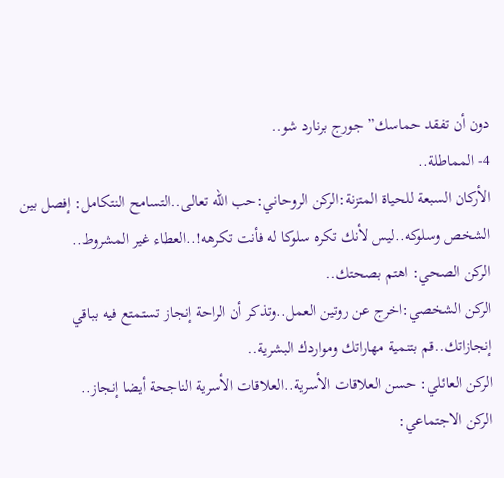دون أن تفقد حماسك” جورج برنارد شو..
4- المماطلة..
الأركان السبعة للحياة المتزنة:الركن الروحاني:حب الله تعالى..التسامح النتكامل: إفصل بين الشخص وسلوكه..ليس لأنك تكره سلوكا له فأنت تكرهه!..العطاء غير المشروط..
الركن الصحي: اهتم بصحتك..
الركن الشخصي:اخرج عن روتين العمل..وتذكر أن الراحة إنجاز تستمتع فيه بباقي إنجازاتك..قم بتنمية مهاراتك ومواردك البشرية..
الركن العائلي: حسن العلاقات الأسرية..العلاقات الأسرية الناجحة أيضا إنجاز..
الركن الاجتماعي: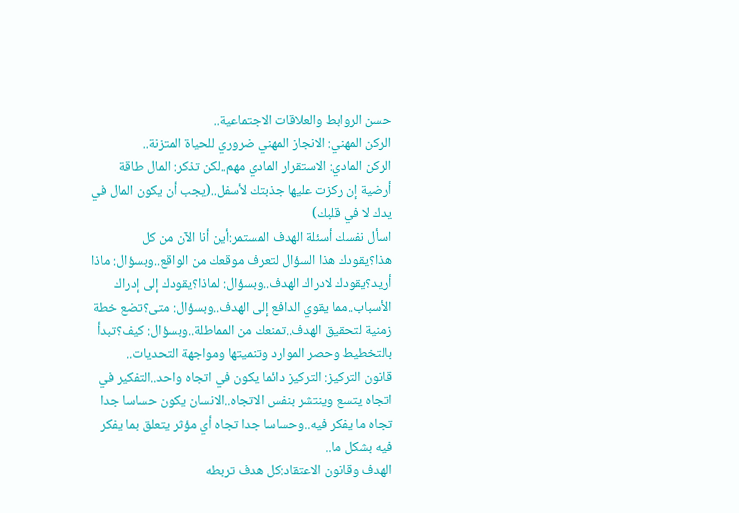حسن الروابط والعلاقات الاجتماعية..
الركن المهني: الانجاز المهني ضروري للحياة المتزنة..
الركن المادي: الاستقرار المادي مهم..لكن تذكر: المال طاقة أرضية إن ركزت عليها جذبتك لأسفل..(يجب أن يكون المال في يدك لا في قلبك)
اسأل نفسك أسئلة الهدف المستمر:أين أنا الآن من كل هذا؟يقودك هذا السؤال لتعرف موقعك من الواقع..وبسؤال: ماذا أريد؟يقودك لادراك الهدف..وبسؤال: لماذا؟يقودك إلى إدراك الأسباب..مما يقوي الدافع إلى الهدف..وبسؤال: متى؟تضع خطة زمنية لتحقيق الهدف..تمنعك من المماطلة..وبسؤال: كيف؟تبدأ بالتخطيط وحصر الموارد وتنميتها ومواجهة التحديات..
قانون التركيز: التركيز دائما يكون في اتجاه واحد..التفكير في اتجاه يتسع وينتشر بنفس الاتجاه..الانسان يكون حساسا جدا تجاه ما يفكر فيه..وحساسا جدا تجاه أي مؤثر يتعلق بما يفكر فيه بشكل ما..
الهدف وقانون الاعتقاد:كل هدف تربطه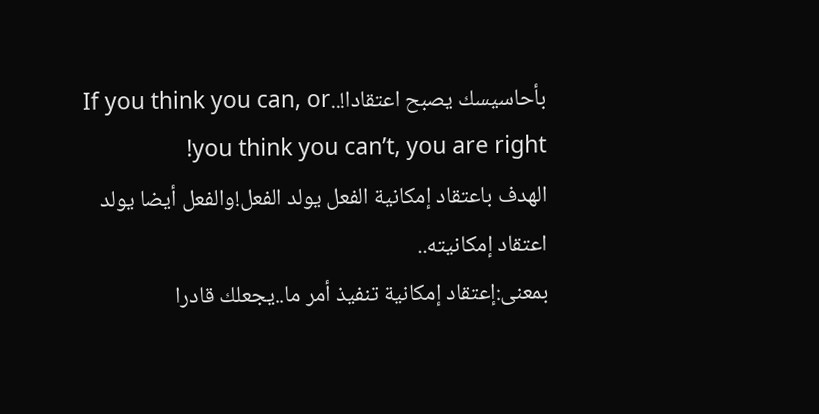بأحاسيسك يصبح اعتقادا!..If you think you can, or you think you can’t, you are right!
الهدف باعتقاد إمكانية الفعل يولد الفعل!والفعل أيضا يولد اعتقاد إمكانيته..
بمعنى:إعتقاد إمكانية تنفيذ أمر ما..يجعلك قادرا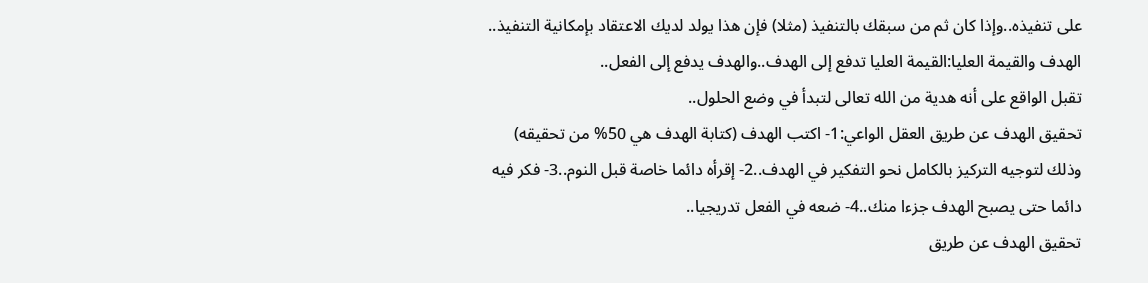على تنفيذه..وإذا كان ثم من سبقك بالتنفيذ (مثلا) فإن هذا يولد لديك الاعتقاد بإمكانية التنفيذ..
الهدف والقيمة العليا:القيمة العليا تدفع إلى الهدف..والهدف يدفع إلى الفعل..
تقبل الواقع على أنه هدية من الله تعالى لتبدأ في وضع الحلول..
تحقيق الهدف عن طريق العقل الواعي:1- اكتب الهدف (كتابة الهدف هي 50% من تحقيقه) وذلك لتوجيه التركيز بالكامل نحو التفكير في الهدف..2- إقرأه دائما خاصة قبل النوم..3- فكر فيه دائما حتى يصبح الهدف جزءا منك..4- ضعه في الفعل تدريجيا..
تحقيق الهدف عن طريق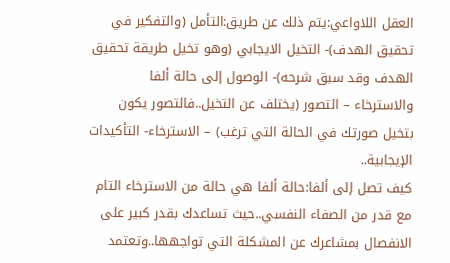العقل اللاواعي:يتم ذلك عن طريق:التأمل (والتفكير في تحقيق الهدف)- التخيل الايجابي (وهو تخيل طريقة تحقيق الهدف وقد سبق شرحه)- الوصول إلى حالة ألفا والاسترخاء – التصور (يختلف عن التخيل..فالتصور يكون بتخيل صورتك في الحالة التي ترغب) – الاسترخاء- التأكيدات الإيجابية..
كيف تصل إلى ألفا:حالة ألفا هي حالة من الاسترخاء التام مع قدر من الصفاء النفسي..حيث تساعدك بقدر كبير على الانفصال بمشاعرك عن المشكلة التي تواجهها..وتعتمد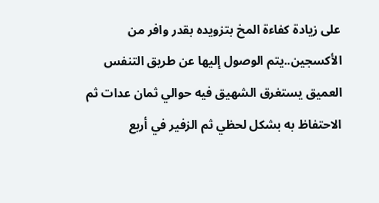على زيادة كفاءة المخ بتزويده بقدر وافر من الأكسجين..يتم الوصول إليها عن طريق التنفس العميق يستغرق الشهيق فيه حوالي ثمان عدات ثم الاحتفاظ به بشكل لحظي ثم الزفير في أربع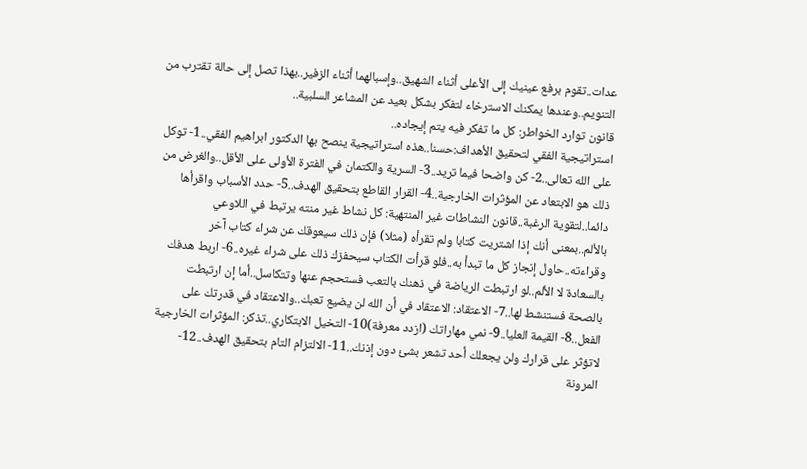عدات..تقوم برفع عينيك إلى الأعلى أثناء الشهيق..وإسبالهما أثناء الزفير..بهذا تصل إلى حالة تقترب من التنويم..وعندها يمكنك الاسترخاء لتفكر بشكل بعيد عن المشاعر السلبية..
قانون توارد الخواطر: كل ما تفكر فيه يتم إيجاده..
استراتيجية الفقي لتحقيق الأهداف:حسنا..هذه استراتيجية ينصح بها الدكتور ابراهيم الفقي..1- توكل على الله تعالى..2- كن واضحا فيما تريد..3- السرية والكتمان في الفترة الأولى على الأقل..والغرض من ذلك هو الابتعاد عن المؤثرات الخارجية..4- القرار القاطع بتحقيق الهدف..5- حدد الأسباب واقرأها دائما..لتقوية الرغبة..قانون النشاطات غير المنتهية: كل نشاط غير منته يرتبط في اللاوعي بالألم..بمعنى أنك إذا اشتريت كتابا ولم تقرأه (مثلا) فإن ذلك سيعوقك عن شراء كتاب آخر وقراءته..حاول إنجاز كل ما تبدأ به..فلو قرأت الكتاب سيحفزك ذلك على شراء غيره..6- اربط هدفك بالسعادة لا الألم..لو ارتبطت الرياضة في ذهنك بالتعب فستحجم عنها وتتكاسل..أما إن ارتبطت بالصحة فستنشط لها..7- الاعتقاد: الاعتقاد في أن الله لن يضيع تعبك..والاعتقاد في قدرتك على الفعل..8- القيمة العليا..9- نمي مهاراتك (ازدد معرفة)10- التخيل الابتكاري..تذكر: المؤثرات الخارجية لاتؤثر على قرارك ولن يجعلك أحد تشعر بشئ دون إذنك..11- الالتزام التام بتحقيق الهدف..12- المرونة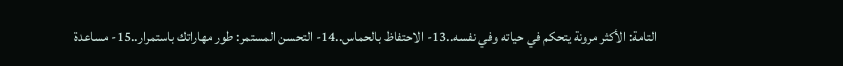التامة: الأكثر مرونة يتحكم في حياته وفي نفسه..13- الاحتفاظ بالحماس..14- التحسن المستمر: طور مهاراتك باستمرار..15- مساعدة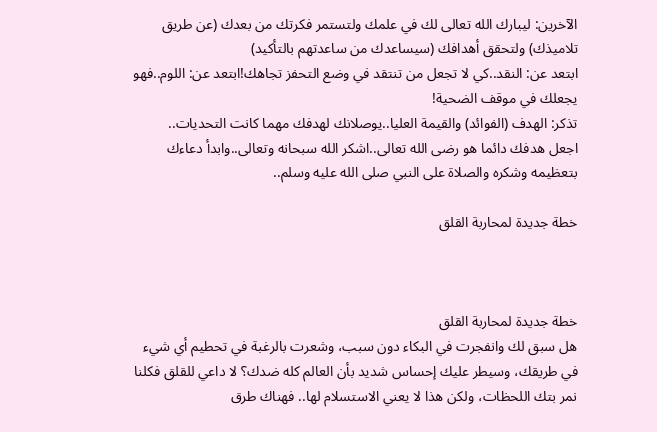الآخرين: ليبارك الله تعالى لك في علمك ولتستمر فكرتك من بعدك (عن طريق تلاميذك) ولتحقق أهدافك (سيساعدك من ساعدتهم بالتأكيد)
ابتعد عن: النقد..كي لا تجعل من تنتقد في وضع التحفز تجاهك!ابتعد عن: اللوم..فهو يجعلك في موقف الضحية!
تذكر: الهدف (الفوائد) والقيمة العليا..يوصلانك لهدفك مهما كانت التحديات..
اجعل هدفك دائما هو رضى الله تعالى..اشكر الله سبحانه وتعالى..وابدأ دعاءك بتعظيمه وشكره والصلاة على النبي صلى الله عليه وسلم..

خطة جديدة لمحاربة القلق



خطة جديدة لمحاربة القلق
هل سبق لك وانفجرت في البكاء دون سبب، وشعرت بالرغبة في تحطيم أي شيء في طريقك، وسيطر عليك إحساس شديد بأن العالم كله ضدك؟ لا داعي للقلق فكلنا نمر بتك اللحظات، ولكن هذا لا يعني الاستسلام لها.. فهناك طرق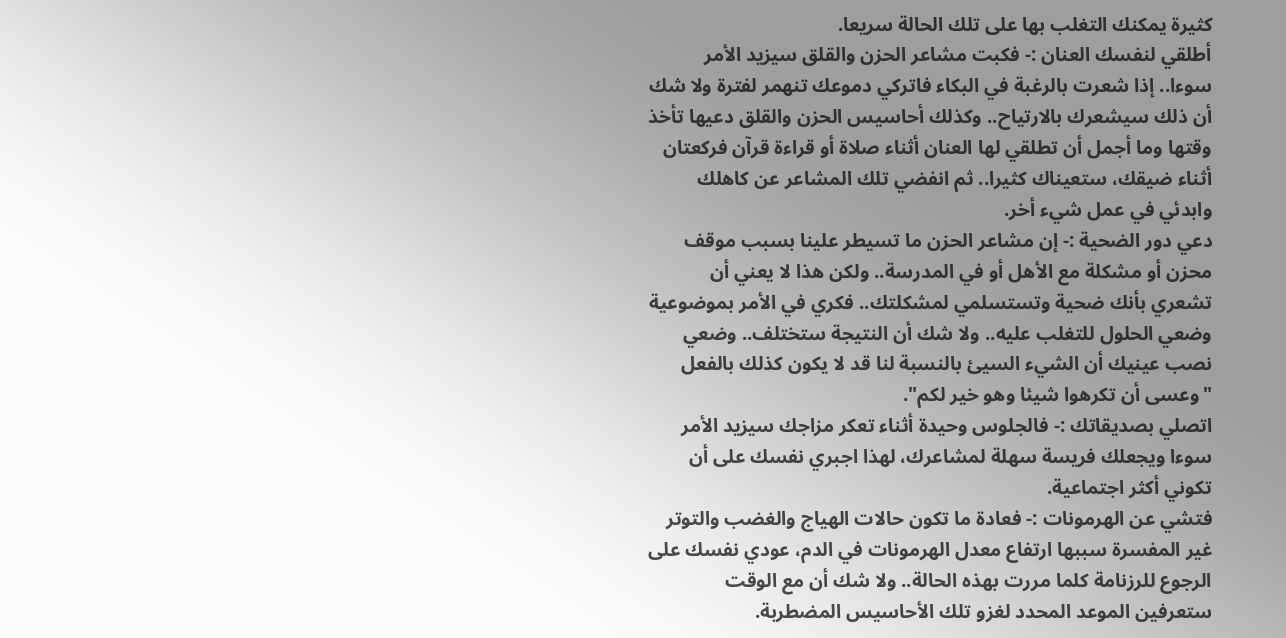كثيرة يمكنك التغلب بها على تلك الحالة سريعا.
أطلقي لنفسك العنان :- فكبت مشاعر الحزن والقلق سيزيد الأمر سوءا.. إذا شعرت بالرغبة في البكاء فاتركي دموعك تنهمر لفترة ولا شك أن ذلك سيشعرك بالارتياح.. وكذلك أحاسيس الحزن والقلق دعيها تأخذ وقتها وما أجمل أن تطلقي لها العنان أثناء صلاة أو قراءة قرآن فركعتان أثناء ضيقك، ستعيناك كثيرا.. ثم انفضي تلك المشاعر عن كاهلك وابدئي في عمل شيء أخر.
دعي دور الضحية :- إن مشاعر الحزن ما تسيطر علينا بسبب موقف محزن أو مشكلة مع الأهل أو في المدرسة.. ولكن هذا لا يعني أن تشعري بأنك ضحية وتستسلمي لمشكلتك.. فكري في الأمر بموضوعية وضعي الحلول للتغلب عليه.. ولا شك أن النتيجة ستختلف.. وضعي نصب عينيك أن الشيء السيئ بالنسبة لنا قد لا يكون كذلك بالفعل "وعسى أن تكرهوا شيئا وهو خير لكم".
اتصلي بصديقاتك :- فالجلوس وحيدة أثناء تعكر مزاجك سيزيد الأمر سوءا ويجعلك فريسة سهلة لمشاعرك، لهذا اجبري نفسك على أن تكوني أكثر اجتماعية.
فتشي عن الهرمونات :- فعادة ما تكون حالات الهياج والغضب والتوتر غير المفسرة سببها ارتفاع معدل الهرمونات في الدم، عودي نفسك على الرجوع للرزنامة كلما مررت بهذه الحالة.. ولا شك أن مع الوقت ستعرفين الموعد المحدد لغزو تلك الأحاسيس المضطربة.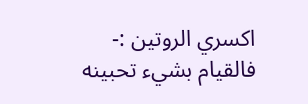اكسري الروتين :- فالقيام بشيء تحبينه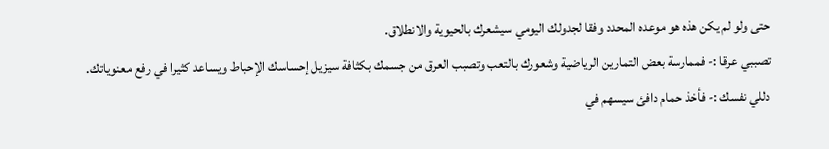حتى ولو لم يكن هذه هو موعده المحدد وفقا لجدولك اليومي سيشعرك بالحيوية والانطلاق.
تصببي عرقا :- فممارسة بعض التمارين الرياضية وشعورك بالتعب وتصبب العرق من جسمك بكثافة سيزيل إحساسك الإحباط ويساعد كثيرا في رفع معنوياتك.
دللي نفسك :- فأخذ حمام دافئ سيسهم في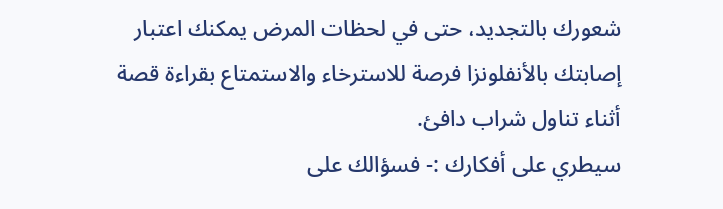شعورك بالتجديد، حتى في لحظات المرض يمكنك اعتبار إصابتك بالأنفلونزا فرصة للاسترخاء والاستمتاع بقراءة قصة أثناء تناول شراب دافئ.
سيطري على أفكارك :- فسؤالك على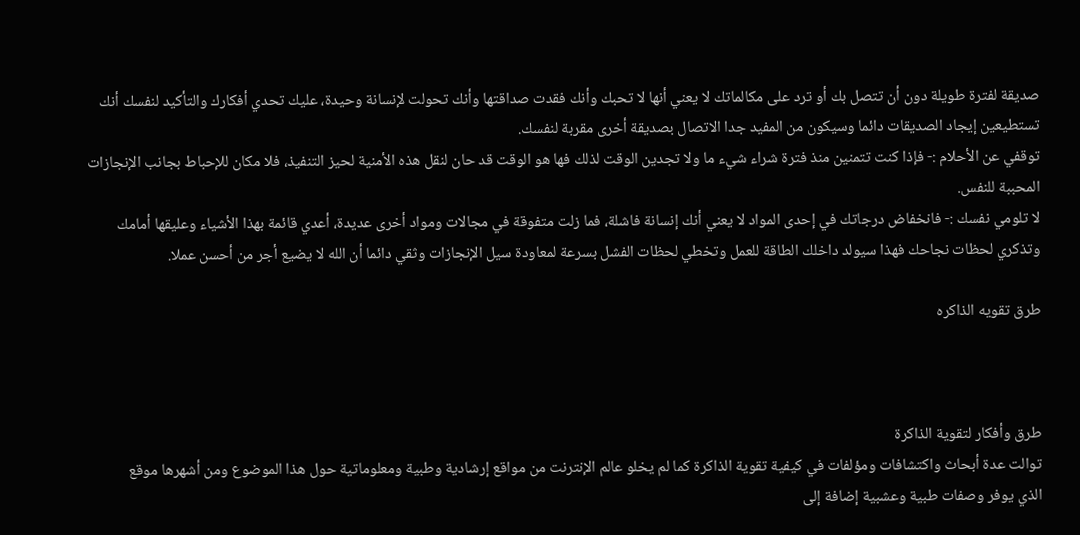صديقة لفترة طويلة دون أن تتصل بك أو ترد على مكالماتك لا يعني أنها لا تحبك وأنك فقدت صداقتها وأنك تحولت لإنسانة وحيدة، عليك تحدي أفكارك والتأكيد لنفسك أنك تستطيعين إيجاد الصديقات دائما وسيكون من المفيد جدا الاتصال بصديقة أخرى مقربة لنفسك.
توقفي عن الأحلام :- فإذا كنت تتمنين منذ فترة شراء شيء ما ولا تجدين الوقت لذلك فها هو الوقت قد حان لنقل هذه الأمنية لحيز التنفيذ، فلا مكان للإحباط بجانب الإنجازات المحببة للنفس.
لا تلومي نفسك :- فانخفاض درجاتك في إحدى المواد لا يعني أنك إنسانة فاشلة، فما زلت متفوقة في مجالات ومواد أخرى عديدة، أعدي قائمة بهذا الأشياء وعليقها أمامك وتذكري لحظات نجاحك فهذا سيولد داخلك الطاقة للعمل وتخطي لحظات الفشل بسرعة لمعاودة سيل الإنجازات وثقي دائما أن الله لا يضيع أجر من أحسن عملا.

طرق تقويه الذاكره



طرق وأفكار لتقوية الذاكرة
توالت عدة أبحاث واكتشافات ومؤلفات في كيفية تقوية الذاكرة كما لم يخلو عالم الإنترنت من مواقع إرشادية وطبية ومعلوماتية حول هذا الموضوع ومن أشهرها موقع
الذي يوفر وصفات طبية وعشبية إضافة إلى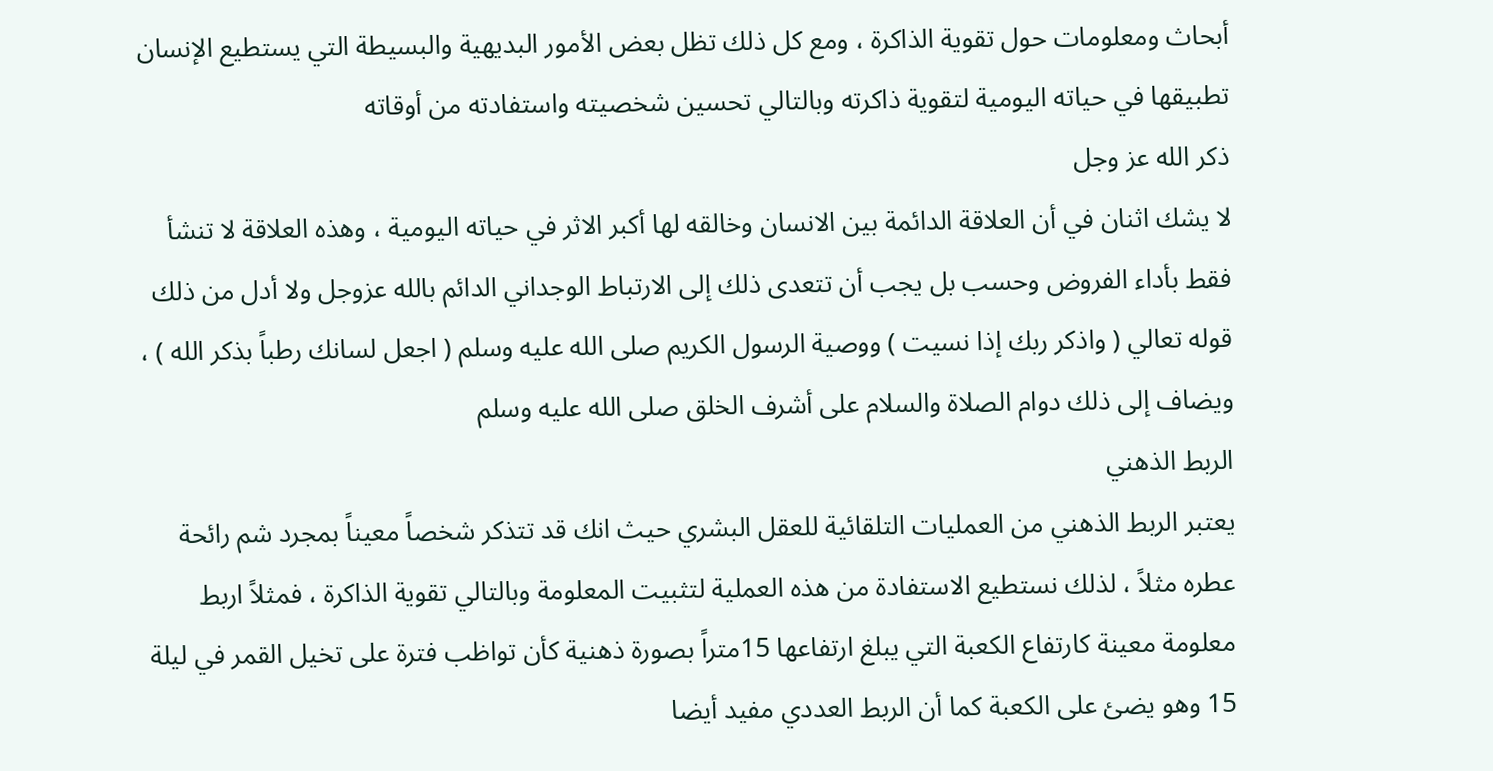أبحاث ومعلومات حول تقوية الذاكرة ، ومع كل ذلك تظل بعض الأمور البديهية والبسيطة التي يستطيع الإنسان تطبيقها في حياته اليومية لتقوية ذاكرته وبالتالي تحسين شخصيته واستفادته من أوقاته
ذكر الله عز وجل
لا يشك اثنان في أن العلاقة الدائمة بين الانسان وخالقه لها أكبر الاثر في حياته اليومية ، وهذه العلاقة لا تنشأ فقط بأداء الفروض وحسب بل يجب أن تتعدى ذلك إلى الارتباط الوجداني الدائم بالله عزوجل ولا أدل من ذلك قوله تعالي ( واذكر ربك إذا نسيت ) ووصية الرسول الكريم صلى الله عليه وسلم ( اجعل لسانك رطباً بذكر الله ) ، ويضاف إلى ذلك دوام الصلاة والسلام على أشرف الخلق صلى الله عليه وسلم
الربط الذهني
يعتبر الربط الذهني من العمليات التلقائية للعقل البشري حيث انك قد تتذكر شخصاً معيناً بمجرد شم رائحة عطره مثلاً ، لذلك نستطيع الاستفادة من هذه العملية لتثبيت المعلومة وبالتالي تقوية الذاكرة ، فمثلاً اربط معلومة معينة كارتفاع الكعبة التي يبلغ ارتفاعها 15متراً بصورة ذهنية كأن تواظب فترة على تخيل القمر في ليلة 15 وهو يضئ على الكعبة كما أن الربط العددي مفيد أيضا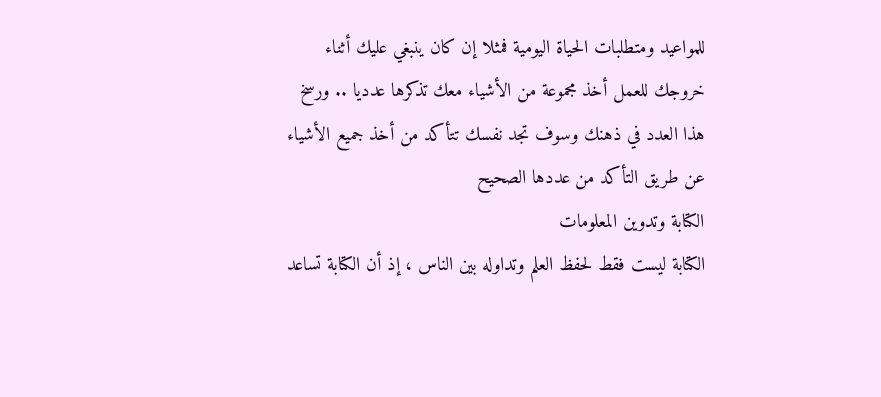للمواعيد ومتطلبات الحياة اليومية فمثلا إن كان ينبغي عليك أثناء خروجك للعمل أخذ مجموعة من الأشياء معك تذكرها عدديا .. ورسخ هذا العدد في ذهنك وسوف تجد نفسك تتأكد من أخذ جميع الأشياء عن طريق التأكد من عددها الصحيح
الكتابة وتدوين المعلومات
الكتابة ليست فقط لحفظ العلم وتداوله بين الناس ، إذ أن الكتابة تساعد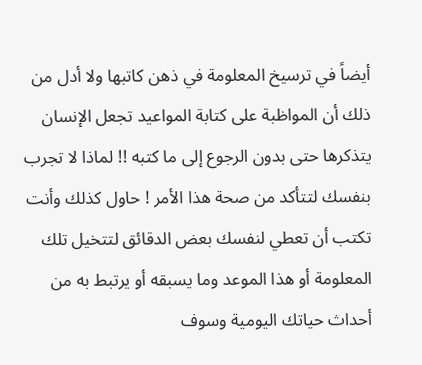أيضاً في ترسيخ المعلومة في ذهن كاتبها ولا أدل من ذلك أن المواظبة على كتابة المواعيد تجعل الإنسان يتذكرها حتى بدون الرجوع إلى ما كتبه !! لماذا لا تجرب بنفسك لتتأكد من صحة هذا الأمر ! حاول كذلك وأنت تكتب أن تعطي لنفسك بعض الدقائق لتتخيل تلك المعلومة أو هذا الموعد وما يسبقه أو يرتبط به من أحداث حياتك اليومية وسوف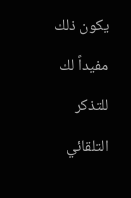يكون ذلك مفيداً لك للتذكر التلقائي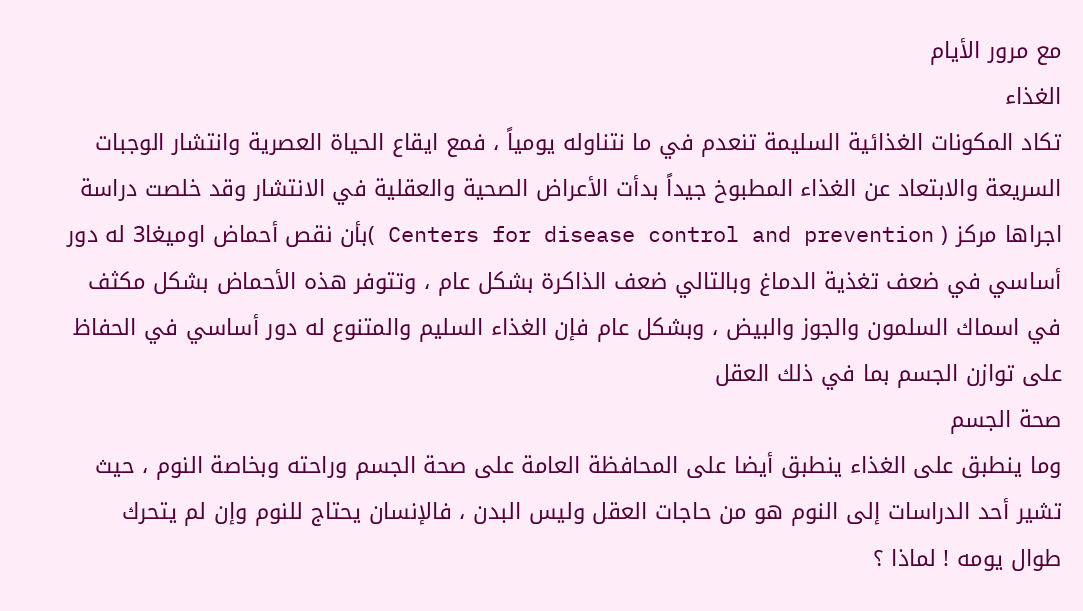مع مرور الأيام
الغذاء
تكاد المكونات الغذائية السليمة تنعدم في ما نتناوله يومياً ، فمع ايقاع الحياة العصرية وانتشار الوجبات السريعة والابتعاد عن الغذاء المطبوخ جيداً بدأت الأعراض الصحية والعقلية في الانتشار وقد خلصت دراسة اجراها مركز ( Centers for disease control and prevention )بأن نقص أحماض اوميغا3 له دور أساسي في ضعف تغذية الدماغ وبالتالي ضعف الذاكرة بشكل عام ، وتتوفر هذه الأحماض بشكل مكثف في اسماك السلمون والجوز والبيض ، وبشكل عام فإن الغذاء السليم والمتنوع له دور أساسي في الحفاظ على توازن الجسم بما في ذلك العقل
صحة الجسم
وما ينطبق على الغذاء ينطبق أيضا على المحافظة العامة على صحة الجسم وراحته وبخاصة النوم ، حيث تشير أحد الدراسات إلى النوم هو من حاجات العقل وليس البدن ، فالإنسان يحتاج للنوم وإن لم يتحرك طوال يومه ! لماذا ؟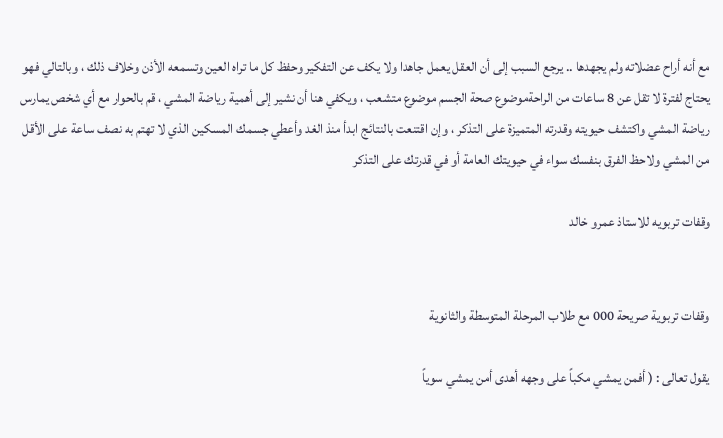مع أنه أراح عضلاته ولم يجهدها .. يرجع السبب إلى أن العقل يعمل جاهدا ولا يكف عن التفكير وحفظ كل ما تراه العين وتسمعه الأذن وخلاف ذلك ، وبالتالي فهو يحتاج لفترة لا تقل عن 8 ساعات من الراحةموضوع صحة الجسم موضوع متشعب ، ويكفي هنا أن نشير إلى أهمية رياضة المشي ، قم بالحوار مع أي شخص يمارس رياضة المشي واكتشف حيويته وقدرته المتميزة على التذكر ، وإن اقتنعت بالنتائج ابدأ منذ الغد وأعطي جسمك المسكين الذي لا تهتم به نصف ساعة على الأقل من المشي ولاحظ الفرق بنفسك سواء في حيويتك العامة أو في قدرتك على التذكر

وقفات تربويه للاستاذ عمرو خالد


وقفات تربوية صريحة 000 مع طلاب المرحلة المتوسطة والثانوية

يقول تعالى : ( أفمن يمشي مكباً على وجهه أهدى أمن يمشي سوياً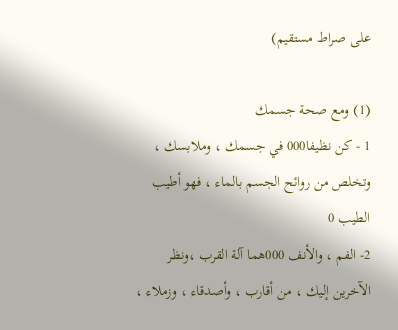على صراط مستقيم)

(1) ومع صحة جسمك
1 - كن نظيفا000 في جسمك ، وملابسك ، وتخلص من روائح الجسم بالماء ، فهو أطيب الطيب 0
2- الفم ، والأنف 000هما آلة القرب ،ونظر الآخرين إليك ، من أقارب ، وأصدقاء ، وزملاء ،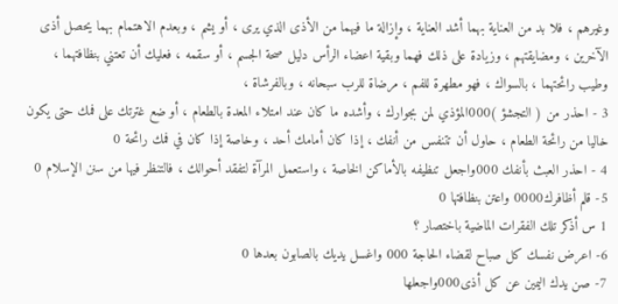وغيرهم ، فلا بد من العناية بهما أشد العناية ، وإزالة ما فيهما من الأذى الذي يرى ، أو يشم ، وبعدم الاهتمام بهما يحصل أذى الآخرين ، ومضايقتهم ، وزيادة على ذلك فهما وبقية اعضاء الرأس دليل صحة الجسم ، أو سقمه ، فعليك أن تعتني بنظافتهما ، وطيب رائحتهما ، بالسواك ، فهو مطهرة للفم ، مرضاة للرب سبحانه ، وبالفرشاة ،
3 - احذر من ( التجشؤ )000المؤذي لمن بجوارك ، وأشده ما كان عند امتلاء المعدة بالطعام ، أو ضع غترتك على فمك حتى يكون خاليا من رائحة الطعام ، حاول أن تتنفس من أنفك ، إذا كان أمامك أحد ، وخاصة إذا كان في فمك رائحة 0
4 - احذر العبث بأنفك 000واجعل تنظيفه بالأماكن الخاصة ، واستعمل المرآة لتفقد أحوالك ، فالتنظر فيها من سنن الإسلام 0
5- قلم أظافرك0000 واعتن بنظافتها 0
1 س أذكر تلك الفقرات الماضية باختصار ؟
6- اعرض نفسك كل صباح لقضاء الحاجة 000 واغسل يديك بالصابون بعدها 0
7- صن يدك اليمين عن كل أذى000واجعلها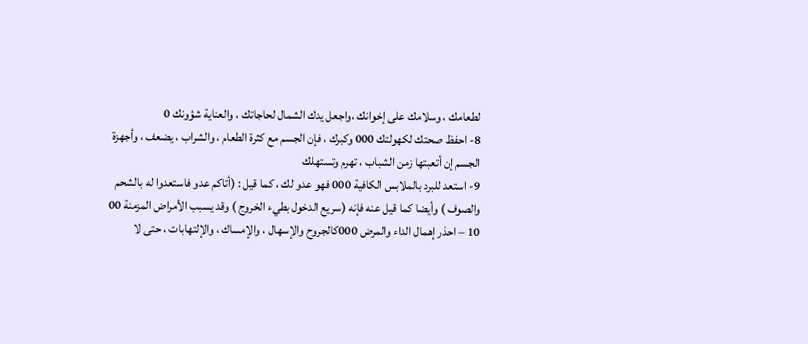لطعامك ، وسلامك على إخوانك ،واجعل يدك الشمال لحاجاتك ، والعناية شؤونك 0
8- احفظ صحتك لكهولتك 000 وكبرك ، فإن الجسم مع كثرة الطعام ، والشراب ، يضعف ، وأجهزة الجسم إن أتعبتها زمن الشباب ، تهرم وتستهلك
9- استعد للبرد بالملابس الكافية 000 فهو عدو لك ، كما قيل : (أتاكم عدو فاستعدوا له بالشحم والصوف ) وأيضا كما قيل عنه فإنه (سريع الدخول بطيء الخروج ) وقد يسبب الأمراض المزمنة 00
10 – احذر إهمال الداء والمرض 000كالجروح والإسهال ، والإمساك ، والإلتهابات ، حتى لا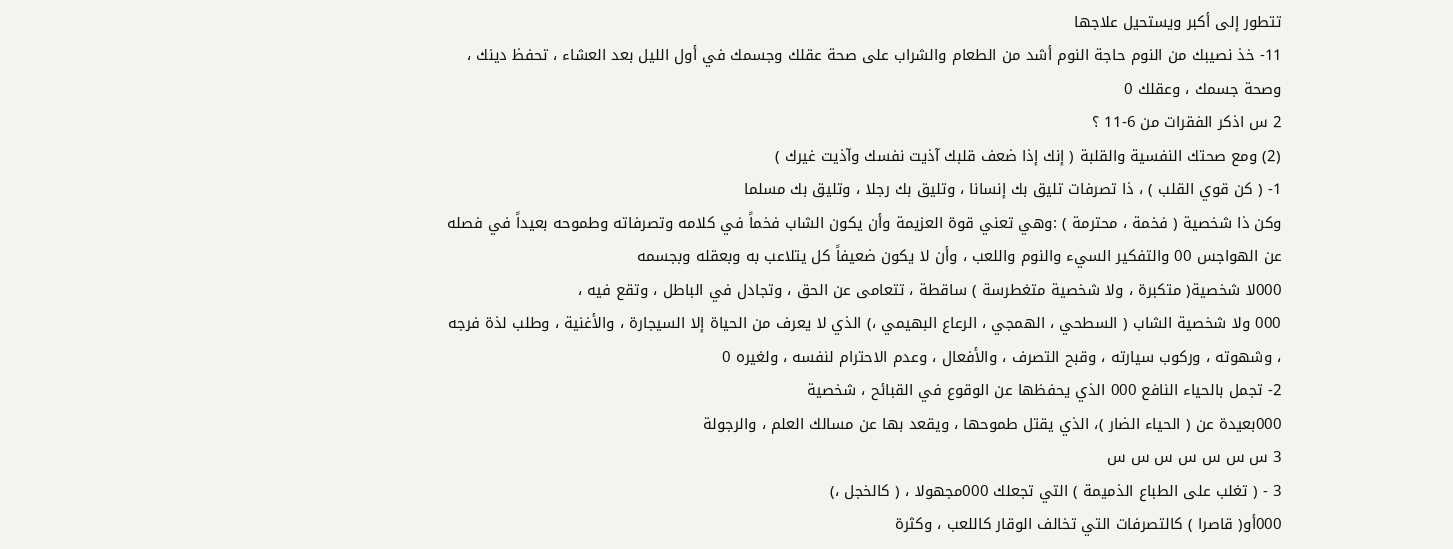تتطور إلى أكبر ويستحيل علاجها
11- خذ نصيبك من النوم حاجة النوم أشد من الطعام والشراب على صحة عقلك وجسمك في أول الليل بعد العشاء ، تحفظ دينك ، وصحة جسمك ، وعقلك 0
2 س اذكر الفقرات من 6-11 ؟
(2) ومع صحتك النفسية والقلبة ( إنك إذا ضعف قلبك آذيت نفسك وآذيت غيرك )
1- ( كن قوي القلب ) ، ذا تصرفات تليق بك إنسانا ، وتليق بك رجلا ، وتليق بك مسلما
وكن ذا شخصية ( فخمة ، محترمة ) :وهي تعني قوة العزيمة وأن يكون الشاب فخماً في كلامه وتصرفاته وطموحه بعيداً في فصله عن الهواجس 00 والتفكير السيء والنوم واللعب ، وأن لا يكون ضعيفاً كل يتلاعب به وبعقله وبجسمه
000لا شخصية( متكبرة ، ولا شخصية متغطرسة ) ساقطة ، تتعامى عن الحق ، وتجادل في الباطل ، وتقع فيه ،
000 ولا شخصية الشاب ( السطحي ، الهمجي ، الرعاع البهيمي ،) الذي لا يعرف من الحياة إلا السيجارة ، والأغنية ، وطلب لذة فرجه ، وشهوته ، وركوب سيارته ، وقبح التصرف ، والأفعال ، وعدم الاحترام لنفسه ، ولغيره 0
2- تجمل بالحياء النافع 000 الذي يحفظها عن الوقوع في القبائح ، شخصية
000بعيدة عن ( الحياء الضار )، الذي يقتل طموحها ، ويقعد بها عن مسالك العلم ، والرجولة
3 س س س س س س س
3 - ( تغلب على الطباع الذميمة ) التي تجعلك 000مجهولا ، ( كالخجل ،)
000أو( قاصرا ) كالتصرفات التي تخالف الوقار كاللعب ، وكثرة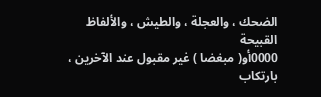الضحك ، والعجلة ، والطيش ، والألفاظ القبيحة
0000أو( مبغضا ) غير مقبول عند الآخرين ، بارتكاب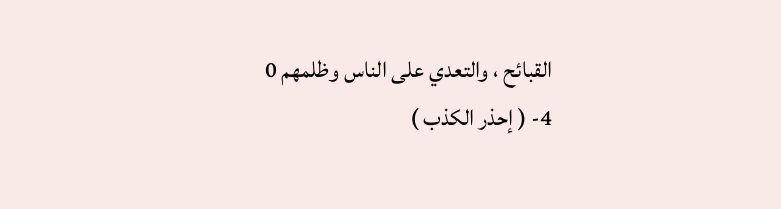القبائح ، والتعدي على الناس وظلمهم 0
4- ( إحذر الكذب )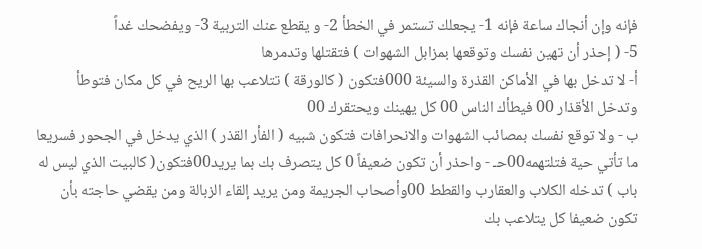فإنه وإن أنجاك ساعة فإنه 1- يجعلك تستمر في الخطأ 2- و يقطع عنك التربية 3- ويفضحك غداً
5- ( إحذر أن تهين نفسك وتوقعها بمزابل الشهوات ) فتقتلها وتدمرها
أ- لا تدخل بها في الأماكن القذرة والسيئة 000فتكون ( كالورقة ) تتلاعب بها الريح في كل مكان فتوطأ وتدخل الأقذار 00 فيطأك الناس 00 كل يهينك ويحتقرك 00
ب - ولا توقع نفسك بمصائب الشهوات والانحرافات فتكون شبيه ( الفأر القذر ) الذي يدخل في الجحور فسريعا ما تأتي حية فتلتهمه00حـ - واحذر أن تكون ضعيفاً 0 كل يتصرف بك بما يريد00فتكون( كالبيت الذي ليس له باب ) تدخله الكلاب والعقارب والقطط 00وأصحاب الجريمة ومن يريد إلقاء الزبالة ومن يقضي حاجته بأن تكون ضعيفا كل يتلاعب بك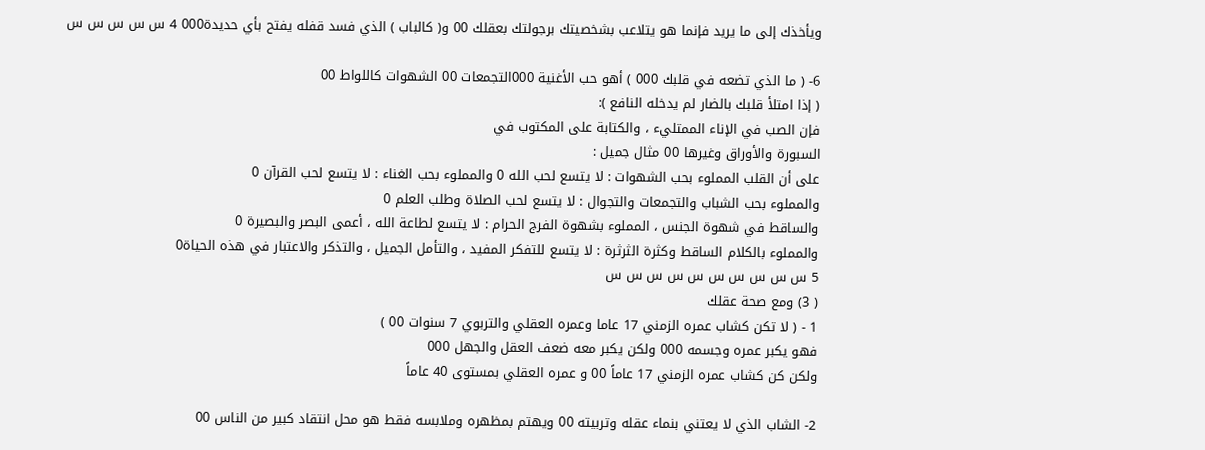ويأخذك إلى ما يريد فإنما هو يتلاعب بشخصيتك برجولتك بعقلك 00 و( كالباب ) الذي فسد قفله يفتح بأي حديدة000 4 س س س س س

6- ( ما الذي تضعه في قلبك 000 ) أهو حب الأغنية 000التجمعات 00 الشهوات كاللواط 00
( إذا امتلأ قلبك بالضار لم يدخله النافع ):
فإن الصب في الإناء الممتليء ، والكتابة على المكتوب في
السبورة والأوراق وغيرها 00 مثال جميل :
على أن القلب المملوء بحب الشهوات : لا يتسع لحب الله 0 والمملوء بحب الغناء : لا يتسع لحب القرآن 0
والمملوء بحب الشباب والتجمعات والتجوال : لا يتسع لحب الصلاة وطلب العلم 0
والساقط في شهوة الجنس ، المملوء بشهوة الفرج الحرام : لا يتسع لطاعة الله ، أعمى البصر والبصيرة 0
والمملوء بالكلام الساقط وكثرة الثرثرة : لا يتسع للتفكر المفيد ، والتأمل الجميل ، والتذكر والاعتبار في هذه الحياة0
5 س س س س س س س س س س
( 3) ومع صحة عقلك
1 - ( لا تكن كشاب عمره الزمني 17 عاما وعمره العقلي والتربوي 7 سنوات 00 )
فهو يكبر عمره وجسمه 000 ولكن يكبر معه ضعف العقل والجهل 000
ولكن كن كشاب عمره الزمني 17 عاماً 00 و عمره العقلي بمستوى 40 عاماً

2- الشاب الذي لا يعتني بنماء عقله وتربيته 00 ويهتم بمظهره وملابسه فقط هو محل انتقاد كبير من الناس 00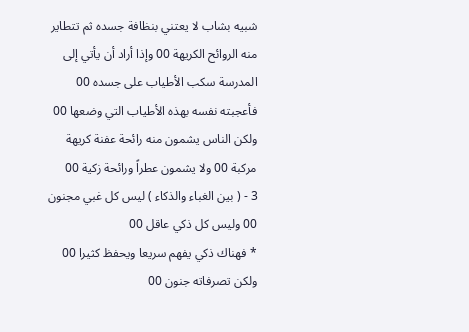شبيه بشاب لا يعتني بنظافة جسده ثم تتطاير منه الروائح الكريهة 00 وإذا أراد أن يأتي إلى المدرسة سكب الأطياب على جسده 00 فأعجبته نفسه بهذه الأطياب التي وضعها 00 ولكن الناس يشمون منه رائحة عفنة كريهة مركبة 00 ولا يشمون عطراً ورائحة زكية 00
3 - ( بين الغباء والذكاء ) ليس كل غبي مجنون 00 وليس كل ذكي عاقل 00
* فهناك ذكي يفهم سريعا ويحفظ كثيرا 00 ولكن تصرفاته جنون 00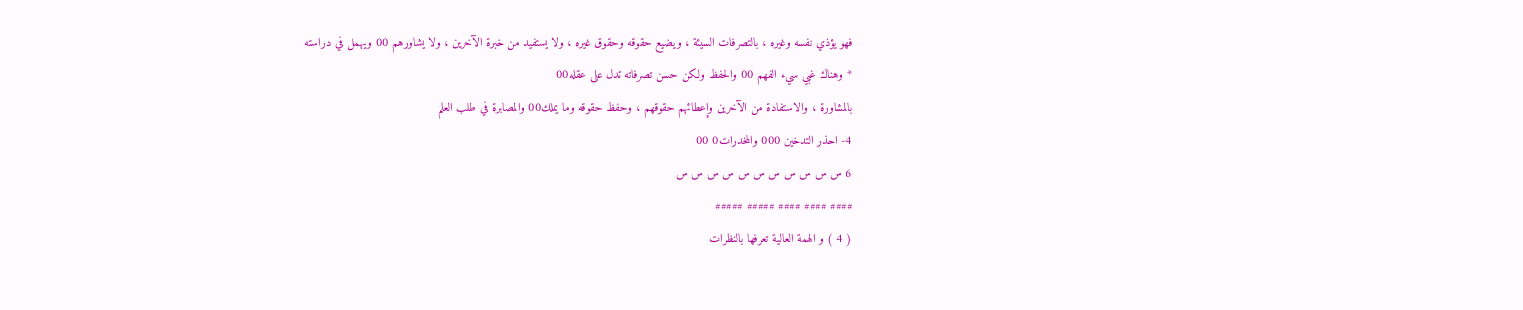فهو يؤذي نفسه وغيره ، بالتصرفات السيئة ، ويضيع حقوقه وحقوق غيره ، ولا يستفيد من خبرة الآخرين ، ولا يشاورهم 00 ويهمل في دراسته
* وهناك غبي سيء الفهم 00 والحفظ ولكن حسن تصرفاته تدل على عقله00
بالمشاورة ، والاستفادة من الآخرين وإعطائهم حقوقهم ، وحفظ حقوقه وما يملك00 والمصابرة في طلب العلم
4- احذر التدخين 000 والمخدرات0 00
6 س س س س س س س س س س س
#### #### #### ##### #####
( 4 ) و الهمة العالية تعرفها بالنظرات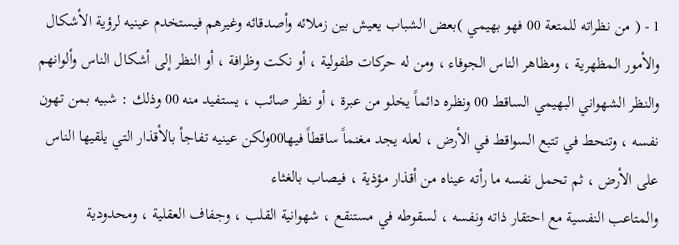1 - ( من نظراته للمتعة 00 فهو بهيمي )بعض الشباب يعيش بين زملائه وأصدقائه وغيرهم فيستخدم عينيه لرؤية الأشكال والأمور المظهرية ، ومظاهر الناس الجوفاء ، ومن له حركات طفولية ، أو نكت وظرافة ، أو النظر إلى أشكال الناس وألوانهم والنظر الشهواني البهيمي الساقط 00 ونظره دائماً يخلو من عبرة ، أو نظر صائب ، يستفيد منه 00 وذلك : شبيه بمن تهون نفسه ، وتنحط في تتبع السواقط في الأرض ، لعله يجد مغنماً ساقطاً فيها00ولكن عينيه تفاجأ بالأقذار التي يلقيها الناس على الأرض ، ثم تحمل نفسه ما رأته عيناه من أقذار مؤذية ، فيصاب بالغثاء
والمتاعب النفسية مع احتقار ذاته ونفسه ، لسقوطه في مستنقع ، شهوانية القلب ، وجفاف العقلية ، ومحدودية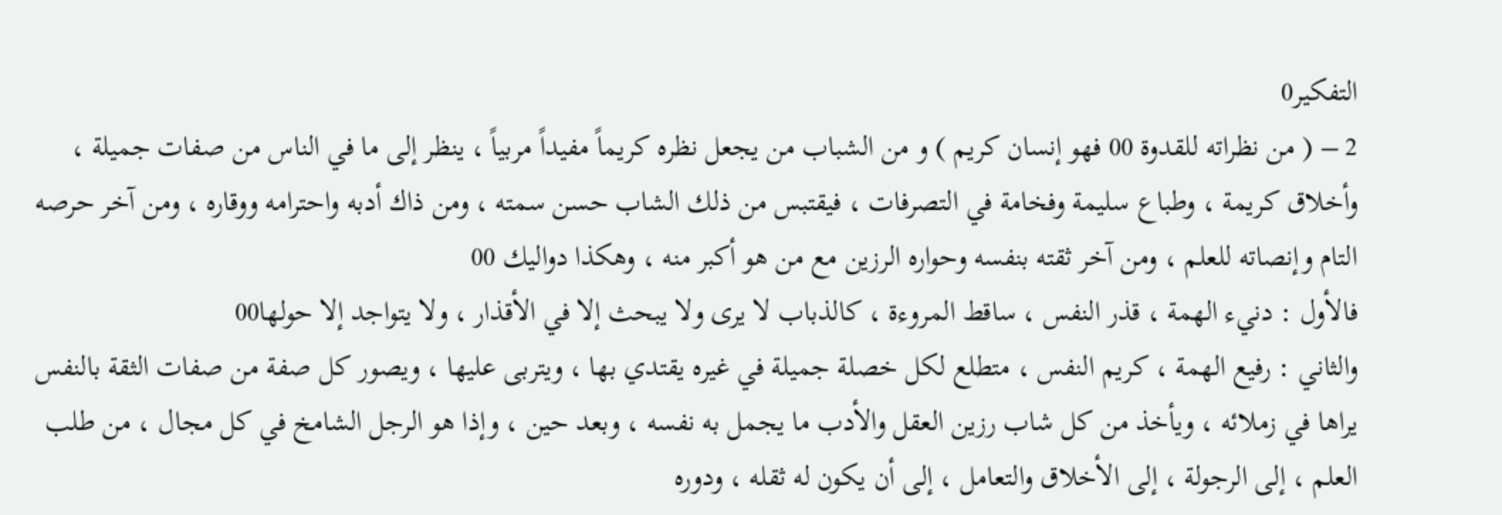التفكير0
2 – ( من نظراته للقدوة 00 فهو إنسان كريم ) و من الشباب من يجعل نظره كريماً مفيداً مربياً ، ينظر إلى ما في الناس من صفات جميلة ، وأخلاق كريمة ، وطباع سليمة وفخامة في التصرفات ، فيقتبس من ذلك الشاب حسن سمته ، ومن ذاك أدبه واحترامه ووقاره ، ومن آخر حرصه التام وإنصاته للعلم ، ومن آخر ثقته بنفسه وحواره الرزين مع من هو أكبر منه ، وهكذا دواليك 00
فالأول : دنيء الهمة ، قذر النفس ، ساقط المروءة ، كالذباب لا يرى ولا يبحث إلا في الأقذار ، ولا يتواجد إلا حولها00
والثاني : رفيع الهمة ، كريم النفس ، متطلع لكل خصلة جميلة في غيره يقتدي بها ، ويتربى عليها ، ويصور كل صفة من صفات الثقة بالنفس يراها في زملائه ، ويأخذ من كل شاب رزين العقل والأدب ما يجمل به نفسه ، وبعد حين ، وإذا هو الرجل الشامخ في كل مجال ، من طلب العلم ، إلى الرجولة ، إلى الأخلاق والتعامل ، إلى أن يكون له ثقله ، ودوره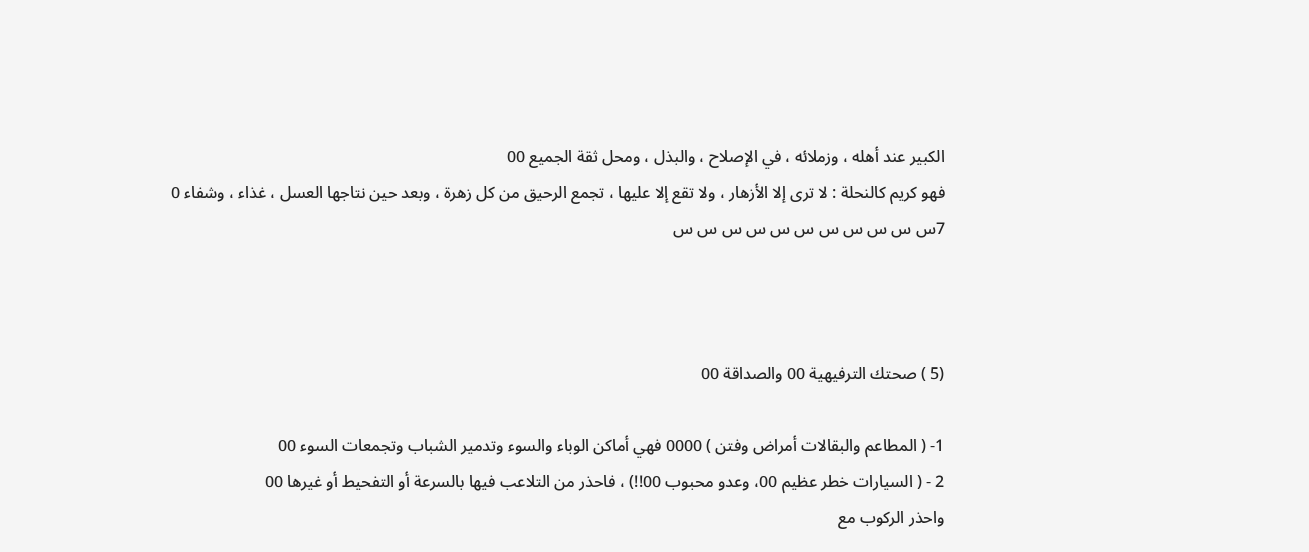الكبير عند أهله ، وزملائه ، في الإصلاح ، والبذل ، ومحل ثقة الجميع 00
فهو كريم كالنحلة : لا ترى إلا الأزهار ، ولا تقع إلا عليها ، تجمع الرحيق من كل زهرة ، وبعد حين نتاجها العسل ، غذاء ، وشفاء 0
7س س س س س س س س س س س



(5 ) صحتك الترفيهية 00 والصداقة 00

1- ( المطاعم والبقالات أمراض وفتن ) 0000 فهي أماكن الوباء والسوء وتدمير الشباب وتجمعات السوء 00
2 - ( السيارات خطر عظيم 00، وعدو محبوب 00!!) ، فاحذر من التلاعب فيها بالسرعة أو التفحيط أو غيرها 00
واحذر الركوب مع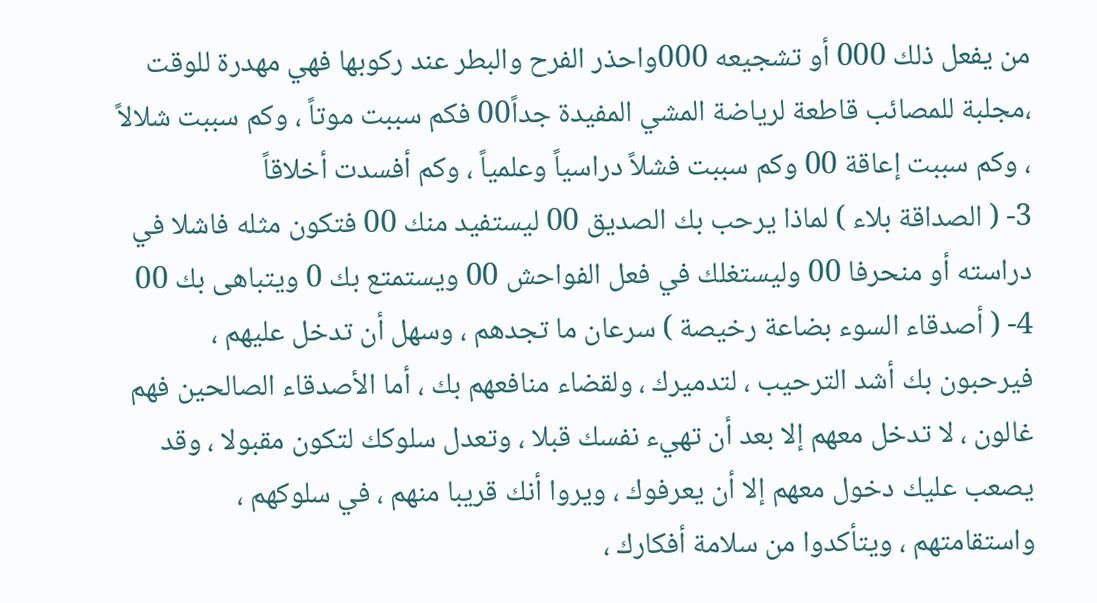من يفعل ذلك 000 أو تشجيعه 000واحذر الفرح والبطر عند ركوبها فهي مهدرة للوقت ،مجلبة للمصائب قاطعة لرياضة المشي المفيدة جداً00 فكم سببت موتاً ، وكم سببت شلالاً ، وكم سببت إعاقة 00 وكم سببت فشلاً دراسياً وعلمياً ، وكم أفسدت أخلاقاً
3- ( الصداقة بلاء ) لماذا يرحب بك الصديق 00 ليستفيد منك 00 فتكون مثله فاشلا في دراسته أو منحرفا 00 وليستغلك في فعل الفواحش 00 ويستمتع بك 0 ويتباهى بك 00
4- ( أصدقاء السوء بضاعة رخيصة ) سرعان ما تجدهم ، وسهل أن تدخل عليهم ، فيرحبون بك أشد الترحيب ، لتدميرك ، ولقضاء منافعهم بك ، أما الأصدقاء الصالحين فهم غالون ، لا تدخل معهم إلا بعد أن تهيء نفسك قبلا ، وتعدل سلوكك لتكون مقبولا ، وقد يصعب عليك دخول معهم إلا أن يعرفوك ، ويروا أنك قريبا منهم ، في سلوكهم ، واستقامتهم ، ويتأكدوا من سلامة أفكارك ،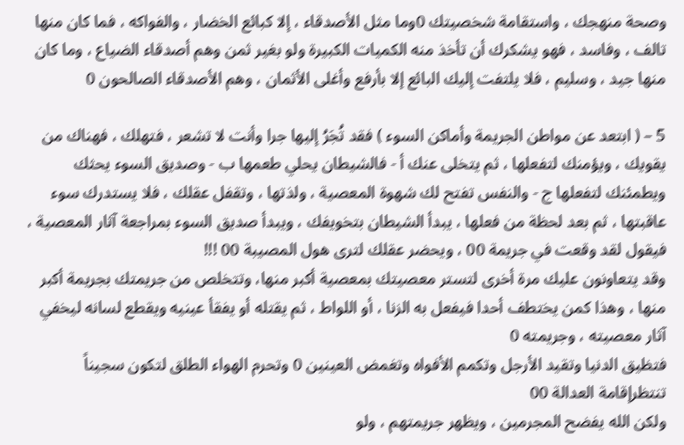وصحة منهجك ، واستقامة شخصيتك 0وما مثل الأصدقاء ، إلا كبائع الخضار ، والفواكه ، فما كان منها تالف ، وفاسد ، فهو يشكرك أن تأخذ منه الكميات الكبيرة ولو بغير ثمن وهم أصدقاء الضياع ، وما كان منها جيد ، وسليم ، فلا يلتفت إليك البائع إلا بأرفع وأغلى الأثمان ، وهم الأصدقاء الصالحون 0

5 – ( ابتعد عن مواطن الجريمة وأماكن السوء ) فقد تُجَرُ إليها جرا وأنت لا تشعر ، فتهلك ، فهناك من يقويك ، ويؤمنك لتفعلها ، ثم يتخلى عنك أ - فالشيطان يحلي طعمها ب - وصديق السوء يحثك ويطمئنك لتفعلها ج - والنفس تفتح لك شهوة المعصية ، ولذتها ، وتقفل عقلك ، فلا يستدرك سوء عاقبتها ، ثم بعد لحظة من فعلها ، يبدأ الشيطان بتخويفك ، ويبدأ صديق السوء بمراجعة آثار المعصية ، فيقول لقد وقعت في جريمة 00 ، ويحضر عقلك لترى هول المصيبة 00 !!!
وقد يتعاونون عليك مرة أخرى لتستر معصيتك بمعصية أكبر منها، وتتخلص من جريمتك بجريمة أكبر منها ، وهذا كمن يختطف أحدا فيفعل به الزنا ، أو اللواط ، ثم يقتله أو يفقأ عينيه ويقطع لسانه ليخفي آثار معصيته ، وجريمته 0
فتظيق الدنيا وتقيد الأرجل وتكمم الأفواه وتغمض العينين 0 وتحرم الهواء الطلق لتكون سجيناً تنتظرإقامة العدالة 00
ولكن الله يفضح المجرمين ، ويظهر جريمتهم ، ولو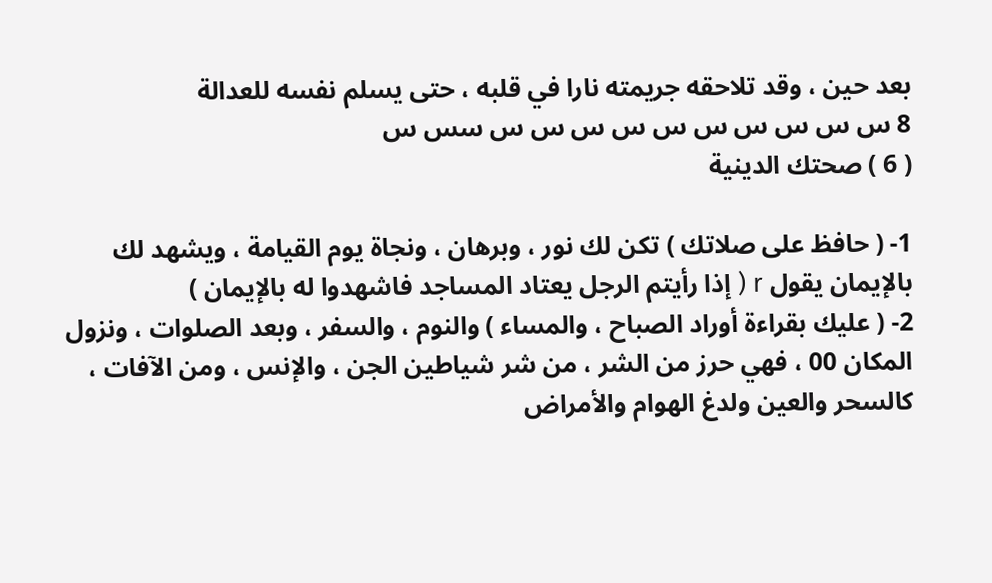بعد حين ، وقد تلاحقه جريمته نارا في قلبه ، حتى يسلم نفسه للعدالة
8 س س س س س س س س س س سس س
( 6 ) صحتك الدينية

1- ( حافظ على صلاتك ) تكن لك نور ، وبرهان ، ونجاة يوم القيامة ، ويشهد لك بالإيمان يقول r ( إذا رأيتم الرجل يعتاد المساجد فاشهدوا له بالإيمان )
2- ( عليك بقراءة أوراد الصباح ، والمساء ) والنوم ، والسفر ، وبعد الصلوات ، ونزول المكان 00 ، فهي حرز من الشر ، من شر شياطين الجن ، والإنس ، ومن الآفات ، كالسحر والعين ولدغ الهوام والأمراض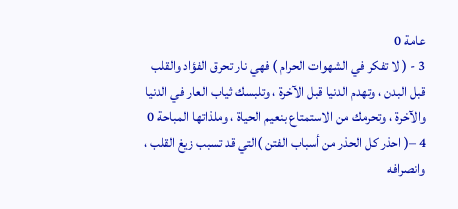عامة 0
3 - ( لا تفكر في الشهوات الحرام ) فهي نار تحرق الفؤاد والقلب قبل البدن ، وتهدم الدنيا قبل الآخرة ، وتلبسك ثياب العار في الدنيا والآخرة ، وتحرمك من الاستمتاع بنعيم الحياة ، وملذاتها المباحة 0
4 –( احذر كل الحذر من أسباب الفتن )التي قد تسبب زيغ القلب ، وانصرافه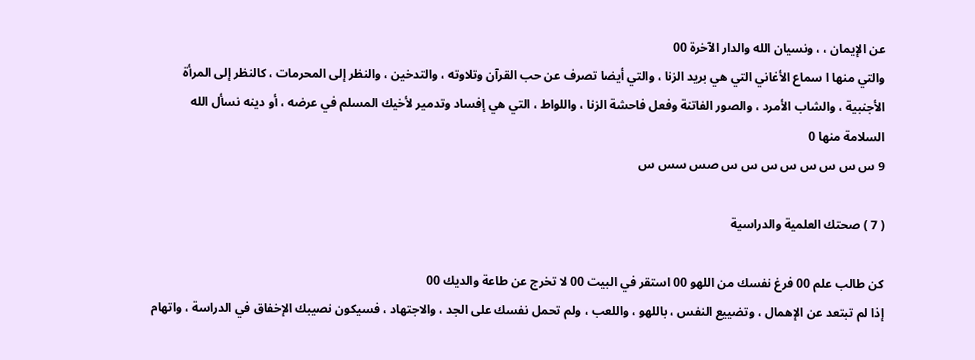عن الإيمان ، ، ونسيان الله والدار الآخرة 00
والتي منها ا سماع الأغاني التي هي بريد الزنا ، والتي أيضا تصرف عن حب القرآن وتلاوته ، والتدخين ، والنظر إلى المحرمات ، كالنظر إلى المرأة الأجنبية ، والشاب الأمرد ، والصور الفاتنة وفعل فاحشة الزنا ، واللواط ، التي هي إفساد وتدمير لأخيك المسلم في عرضه ، أو دينه نسأل الله السلامة منها 0
9 س س س س س س س س صس سس س

( 7 ) صحتك العلمية والدراسية

كن طالب علم 00 فرغ نفسك من اللهو 00 استقر في البيت 00 لا تخرج عن طاعة والديك 00
إذا لم تبتعد عن الإهمال ، وتضييع النفس ، باللهو ، واللعب ، ولم تحمل نفسك على الجد ، والاجتهاد ، فسيكون نصيبك الإخفاق في الدراسة ، واتهام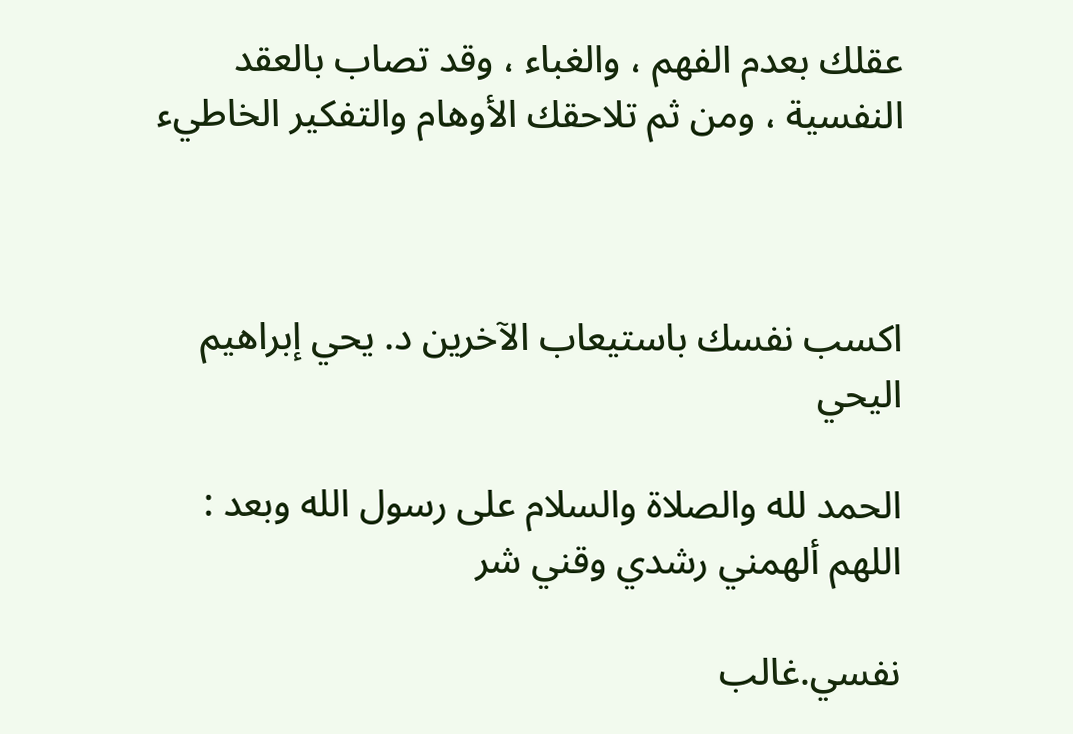عقلك بعدم الفهم ، والغباء ، وقد تصاب بالعقد النفسية ، ومن ثم تلاحقك الأوهام والتفكير الخاطيء



اكسب نفسك باستيعاب الآخرين د. يحي إبراهيم اليحي

الحمد لله والصلاة والسلام على رسول الله وبعد : اللهم ألهمني رشدي وقني شر

نفسي.غالب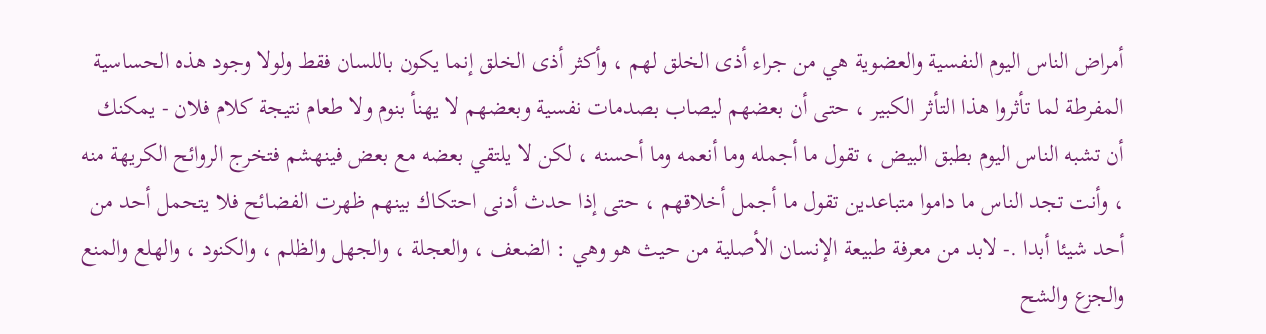أمراض الناس اليوم النفسية والعضوية هي من جراء أذى الخلق لهم ، وأكثر أذى الخلق إنما يكون باللسان فقط ولولا وجود هذه الحساسية المفرطة لما تأثروا هذا التأثر الكبير ، حتى أن بعضهم ليصاب بصدمات نفسية وبعضهم لا يهنأ بنوم ولا طعام نتيجة كلام فلان - يمكنك أن تشبه الناس اليوم بطبق البيض ، تقول ما أجمله وما أنعمه وما أحسنه ، لكن لا يلتقي بعضه مع بعض فينهشم فتخرج الروائح الكريهة منه ، وأنت تجد الناس ما داموا متباعدين تقول ما أجمل أخلاقهم ، حتى إذا حدث أدنى احتكاك بينهم ظهرت الفضائح فلا يتحمل أحد من أحد شيئا أبدا .- لابد من معرفة طبيعة الإنسان الأصلية من حيث هو وهي : الضعف ، والعجلة ، والجهل والظلم ، والكنود ، والهلع والمنع والجزع والشح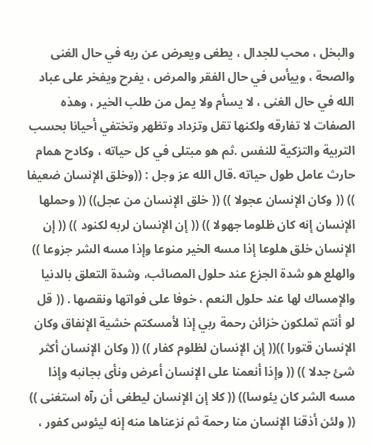والبخل ، محب للجدال ، يطغى ويعرض عن ربه في حال الغنى والصحة ، وييأس في حال الفقر والمرض ، يفرح ويفخر على عباد الله في حال الغنى ، لا يسأم ولا يمل من طلب الخير ، وهذه الصفات لا تفارقه ولكنها تقل وتزداد وتظهر وتختفي أحيانا بحسب التربية والتزكية للنفس .ثم هو مبتلى في كل حياته ، وكادح همام حارث عامل طول حياته .قال الله عز وجل : ((وخلق الإنسان ضعيفا )) (( وكان الإنسان عجولا )) (( خلق الإنسان من عجل)) (( وحملها الإنسان إنه كان ظلوما جهولا )) (( إن الإنسان لربه لكنود )) (( إن الإنسان خلق هلوعا إذا مسه الخير منوعا وإذا مسه الشر جزوعا )) والهلع هو شدة الجزع عند حلول المصائب، وشدة التعلق بالدنيا والإمساك لها عند حلول النعم ، خوفا على فواتها ونقصها . (( قل لو أنتم تملكون خزائن رحمة ربي إذا لأمسكتم خشية الإنفاق وكان الإنسان قتورا ))(( إن الإنسان لظلوم كفار )) (( وكان الإنسان أكثر شئ جدلا )) (( وإذا أنعمنا على الإنسان أعرض ونأى بجانبه وإذا مسه الشر كان يئوسا)) (( كلا إن الإنسان ليطغى أن رآه استغنى )) (( ولئن أذقنا الإنسان منا رحمة ثم نزعناها منه إنه ليئوس كفور ،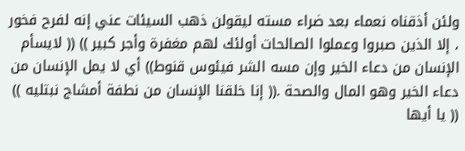ولئن أذقناه نعماء بعد ضراء مسته ليقولن ذهب السيئات عني إنه لفرح فخور ، إلا الذين صبروا وعملوا الصالحات أولئك لهم مغفرة وأجر كبير )) (( لايسأم الإنسان من دعاء الخير وإن مسه الشر فيئوس قنوط)) أي لا يمل الإنسان من دعاء الخير وهو المال والصحة .(( إنا خلقنا الإنسان من نطفة أمشاج نبتليه )) (( يا أيها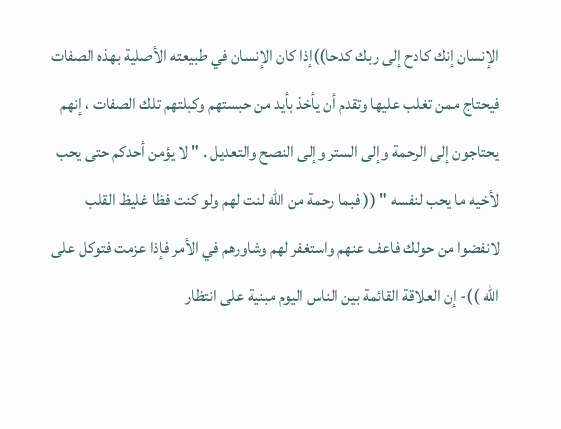الإنسان إنك كادح إلى ربك كدحا))إذا كان الإنسان في طبيعته الأصلية بهذه الصفات فيحتاج ممن تغلب عليها وتقدم أن يأخذ بأيد من حبستهم وكبلتهم تلك الصفات ، إنهم يحتاجون إلى الرحمة وإلى الستر وإلى النصح والتعديل . " لا يؤمن أحدكم حتى يحب لأخيه ما يحب لنفسه " (( فبما رحمة من الله لنت لهم ولو كنت فظا غليظ القلب لانفضوا من حولك فاعف عنهم واستغفر لهم وشاورهم في الأمر فإذا عزمت فتوكل على الله ))- إن العلاقة القائمة بين الناس اليوم مبنية على انتظار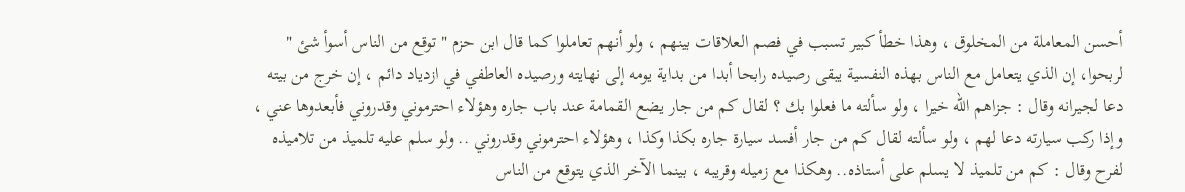أحسن المعاملة من المخلوق ، وهذا خطأ كبير تسبب في فصم العلاقات بينهم ، ولو أنهم تعاملوا كما قال ابن حزم " توقع من الناس أسوأ شئ " لربحوا، إن الذي يتعامل مع الناس بهذه النفسية يبقى رصيده رابحا أبدا من بداية يومه إلى نهايته ورصيده العاطفي في ازدياد دائم ، إن خرج من بيته دعا لجيرانه وقال : جزاهم الله خيرا ، ولو سألته ما فعلوا بك ؟ لقال كم من جار يضع القمامة عند باب جاره وهؤلاء احترموني وقدروني فأبعدوها عني ، وإذا ركب سيارته دعا لهم ، ولو سألته لقال كم من جار أفسد سيارة جاره بكذا وكذا ، وهؤلاء احترموني وقدروني .. ولو سلم عليه تلميذ من تلاميذه لفرح وقال : كم من تلميذ لا يسلم على أستاذه.. وهكذا مع زميله وقريبه ، بينما الآخر الذي يتوقع من الناس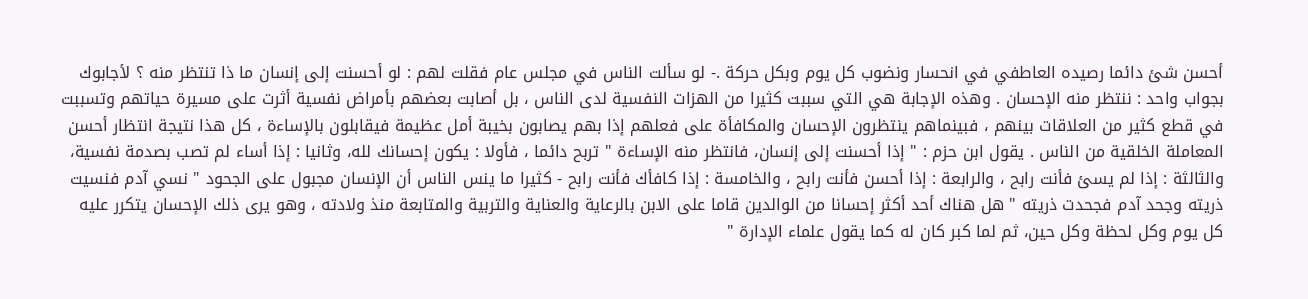أحسن شئ دائما رصيده العاطفي في انحسار ونضوب كل يوم وبكل حركة .- لو سألت الناس في مجلس عام فقلت لهم : لو أحسنت إلى إنسان ما ذا تنتظر منه ؟ لأجابوك بجواب واحد : ننتظر منه الإحسان . وهذه الإجابة هي التي سببت كثيرا من الهزات النفسية لدى الناس ، بل أصابت بعضهم بأمراض نفسية أثرت على مسيرة حياتهم وتسببت في قطع كثير من العلاقات بينهم ، فبينماهم ينتظرون الإحسان والمكافأة على فعلهم إذا بهم يصابون بخيبة أمل عظيمة فيقابلون بالإساءة ، كل هذا نتيجة انتظار أحسن المعاملة الخلقية من الناس . يقول ابن حزم : " إذا أحسنت إلى إنسان، فانتظر منه الإساءة " تربح دائما ، فأولا : يكون إحسانك لله، وثانيا : إذا أساء لم تصب بصدمة نفسية، والثالثة : إذا لم يسئ فأنت رابح ، والرابعة : إذا أحسن فأنت رابح ، والخامسة : إذا كافأك فأنت رابح - كثيرا ما ينس الناس أن الإنسان مجبول على الجحود " نسي آدم فنسيت ذريته وجحد آدم فجحدت ذريته " هل هناك أحد أكثر إحسانا من الوالدين قاما على الابن بالرعاية والعناية والتربية والمتابعة منذ ولادته ، وهو يرى ذلك الإحسان يتكرر عليه كل يوم وكل لحظة وكل حين، ثم لما كبر كان له كما يقول علماء الإدارة "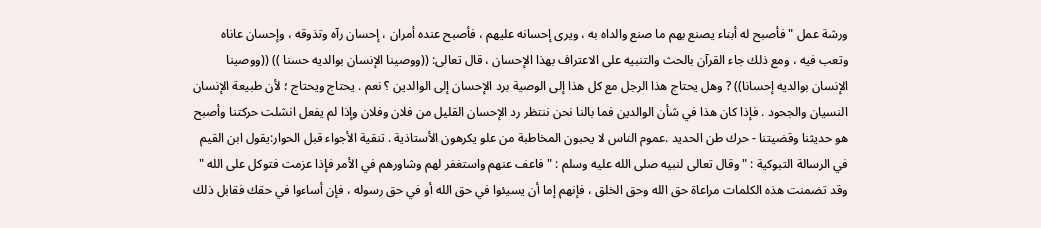ورشة عمل " فأصبح له أبناء يصنع بهم ما صنع والداه به ، ويرى إحسانه عليهم ، فأصبح عنده أمران ، إحسان رآه وتذوقه ، وإحسان عاناه وتعب فيه ، ومع ذلك جاء القرآن بالحث والتنبيه على الاعتراف بهذا الإحسان ، قال تعالى: ((ووصينا الإنسان بوالديه حسنا )) ((ووصينا الإنسان بوالديه إحسانا)) ? وهل يحتاج هذا الرجل مع كل هذا إلى الوصية برد الإحسان إلى الوالدين ؟ نعم . يحتاج ويحتاج ؛ لأن طبيعة الإنسان النسيان والجحود . فإذا كان هذا في شأن الوالدين فما بالنا نحن ننتظر رد الإحسان القليل من فلان وفلان وإذا لم يفعل انشلت حركتنا وأصبح هو حديثنا وقضيتنا - حرك طن الحديد .عموم الناس لا يحبون المخاطبة من علو يكرهون الأستاذية . تنقية الأجواء قبل الحوار:يقول ابن القيم في الرسالة التبوكية : "وقال تعالى لنبيه صلى الله عليه وسلم : " فاعف عنهم واستغفر لهم وشاورهم في الأمر فإذا عزمت فتوكل على الله " وقد تضمنت هذه الكلمات مراعاة حق الله وحق الخلق ، فإنهم إما أن يسيئوا في حق الله أو في حق رسوله ، فإن أساءوا في حقك فقابل ذلك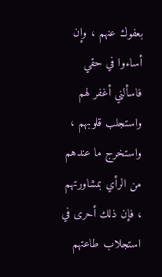بعفوك عنهم ، وإن أساءوا في حقي فاسألني أغفر لهم واستجلب قلوبهم ، واستخرج ما عندهم من الرأي بمشاورتهم ، فإن ذلك أحرى في استجلاب طاعتهم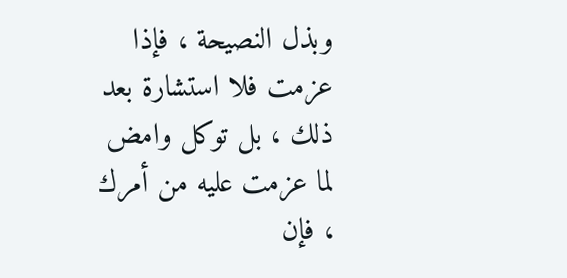وبذل النصيحة ، فإذا عزمت فلا استشارة بعد ذلك ، بل توكل وامض لما عزمت عليه من أمرك ، فإن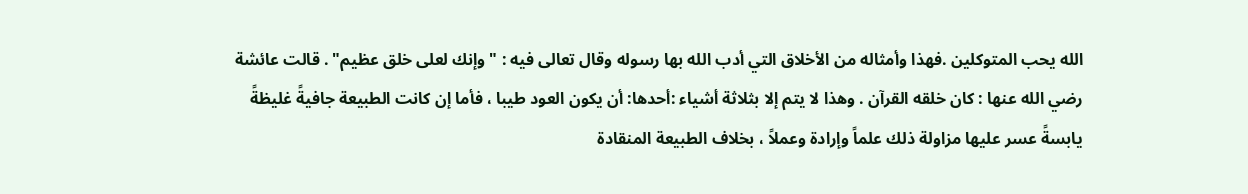الله يحب المتوكلين .فهذا وأمثاله من الأخلاق التي أدب الله بها رسوله وقال تعالى فيه : " وإنك لعلى خلق عظيم" . قالت عائشة رضي الله عنها : كان خلقه القرآن . وهذا لا يتم إلا بثلاثة أشياء :أحدها: أن يكون العود طيبا ، فأما إن كانت الطبيعة جافيةً غليظةً يابسةً عسر عليها مزاولة ذلك علماً وإرادة وعملاً ، بخلاف الطبيعة المنقادة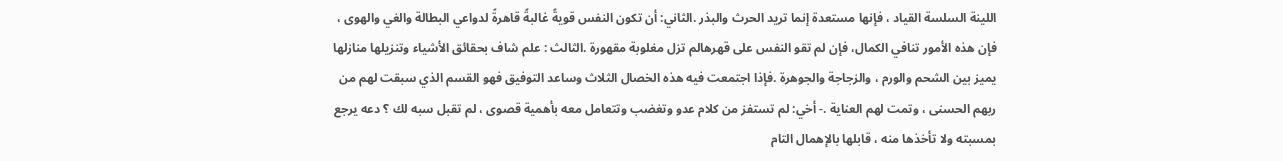اللينة السلسة القياد ، فإنها مستعدة إنما تريد الحرث والبذر .الثاني: أن تكون النفس قويةً غالبةً قاهرةً لدواعي البطالة والغي والهوى ، فإن هذه الأمور تنافي الكمال، فإن لم تقو النفس على قهرهالم تزل مغلوبة مقهورة .الثالث : علم شاف بحقائق الأشياء وتنزيلها منازلها يميز بين الشحم والورم ، والزجاجة والجوهرة .فإذا اجتمعت فيه هذه الخصال الثلاث وساعد التوفيق فهو القسم الذي سبقت لهم من ربهم الحسنى ، وتمت لهم العناية .- أخي: لم تستفز من كلام عدو وتغضب وتتعامل معه بأهمية قصوى ، لم تقبل سبه لك ؟ دعه يرجع بمسبته ولا تأخذها منه ، قابلها بالإهمال التام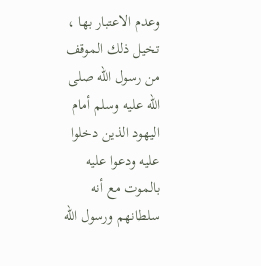وعدم الاعتبار بها ، تخيل ذلك الموقف من رسول الله صلى الله عليه وسلم أمام اليهود الذين دخلوا عليه ودعوا عليه بالموت مع أنه سلطانهم ورسول الله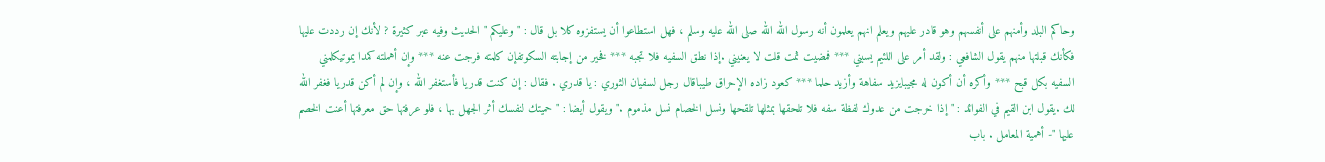وحاكم البلد وأمنهم على أنفسهم وهو قادر عليهم ويعلم انهم يعلمون أنه رسول الله الله صلى الله عليه وسلم ، فهل استطاعوا أن يستفزوه كلا بل قال : " وعليكم " الحديث وفيه عبر كثيرة ? لأنك إن رددت عليها فكأنك قبلتها منهم يقول الشافعي : ولقد أمر على اللئيم يسبني *** فمضيت ثمت قلت لا يعنيني .إذا نطق السفيه فلا تجبه *** فخير من إجابته السكوتفإن كلمته فرجت عنه *** وإن أهملته كمدا يموتيكلمني السفيه بكل قبح *** وأكره أن أكون له مجيبايزيد سفاهة وأزيد حلما *** كعود زاده الإحراق طيباقال رجل لسفيان الثوري : يا قدري . فقال : إن كنت قدريا فأستغفر الله ، وإن لم أكن قدريا فغفر الله لك .يقول ابن القيم في الفوائد : " إذا خرجت من عدوك لفظة سفه فلا تلحقها بمثلها تلقحها ونسل الخصام نسل مذموم ."ويقول أيضا : " حميتك لنفسك أثر الجهل بها ، فلو عرفتها حق معرفتها أعنت الخصم عليها "- أهمية المعامل . باب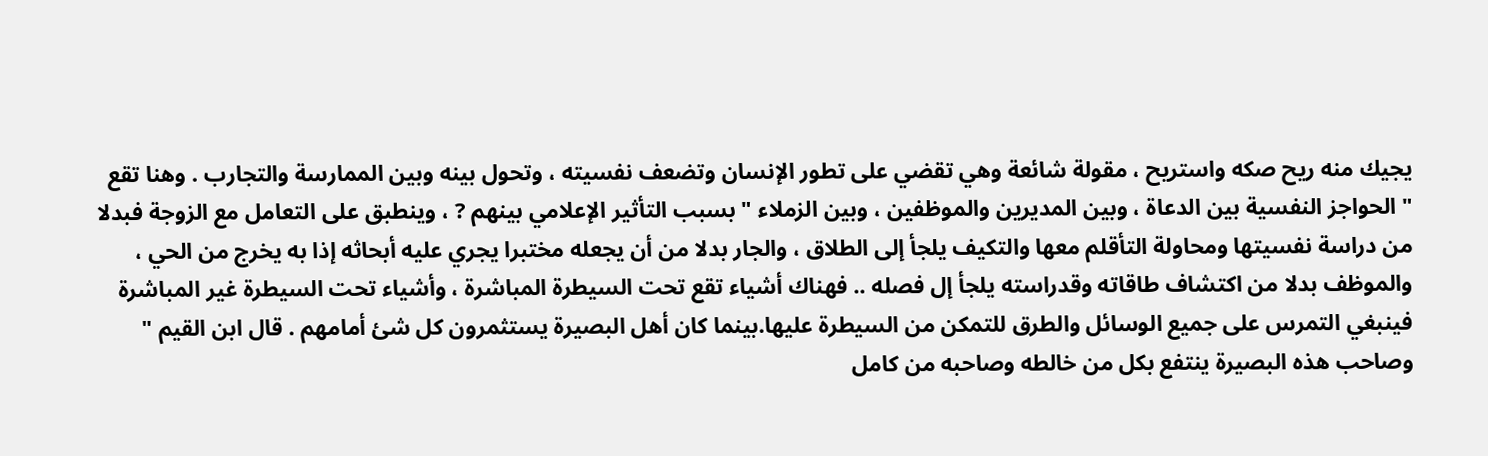يجيك منه ريح صكه واستريح ، مقولة شائعة وهي تقضي على تطور الإنسان وتضعف نفسيته ، وتحول بينه وبين الممارسة والتجارب . وهنا تقع " الحواجز النفسية بين الدعاة ، وبين المديرين والموظفين ، وبين الزملاء " بسبب التأثير الإعلامي بينهم ? ، وينطبق على التعامل مع الزوجة فبدلا من دراسة نفسيتها ومحاولة التأقلم معها والتكيف يلجأ إلى الطلاق ، والجار بدلا من أن يجعله مختبرا يجري عليه أبحاثه إذا به يخرج من الحي ، والموظف بدلا من اكتشاف طاقاته وقدراسته يلجأ إل فصله .. فهناك أشياء تقع تحت السيطرة المباشرة ، وأشياء تحت السيطرة غير المباشرة فينبغي التمرس على جميع الوسائل والطرق للتمكن من السيطرة عليها.بينما كان أهل البصيرة يستثمرون كل شئ أمامهم . قال ابن القيم " وصاحب هذه البصيرة ينتفع بكل من خالطه وصاحبه من كامل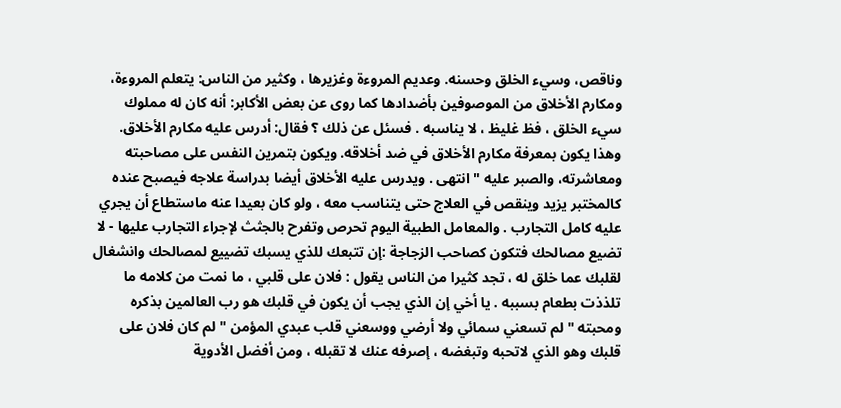وناقص، وسيء الخلق وحسنه. وعديم المروءة وغزيرها ، وكثير من الناس: يتعلم المروءة، ومكارم الأخلاق من الموصوفين بأضدادها كما روى عن بعض الأكابر: أنه كان له مملوك سيء الخلق ، فظ غليظ ، لا يناسبه . فسئل عن ذلك ؟ فقال: أدرس عليه مكارم الأخلاق. وهذا يكون بمعرفة مكارم الأخلاق في ضد أخلاقه. ويكون بتمرين النفس على مصاحبته ومعاشرته، والصبر عليه " انتهى . ويدرس عليه الأخلاق أيضا بدراسة علاجه فيصبح عنده كالمختبر يزيد وينقص في العلاج حتى يتناسب معه ، ولو كان بعيدا عنه ماستطاع أن يجري عليه كامل التجارب . والمعامل الطبية اليوم تحرص وتفرح بالجثث لإجراء التجارب عليها - لا تضيع مصالحك فتكون كصاحب الزجاجة :إن تتبعك للذي يسبك تضييع لمصالحك وانشغال لقلبك عما خلق له ، تجد كثيرا من الناس يقول : فلان على قلبي ، ما نمت من كلامه ما تلذذت بطعام بسببه . يا أخي إن الذي يجب أن يكون في قلبك هو رب العالمين بذكره ومحبته " لم تسعني سمائي ولا أرضي ووسعني قلب عبدي المؤمن " لم كان فلان على قلبك وهو الذي لاتحبه وتبغضه ، إصرفه عنك لا تقبله ، ومن أفضل الأدوية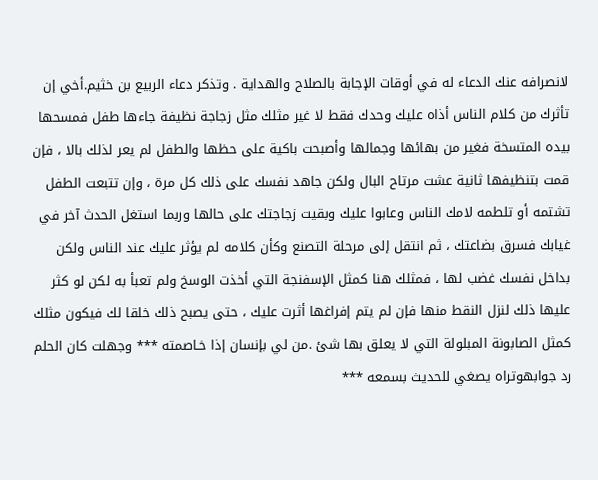لانصرافه عنك الدعاء له في أوقات الإجابة بالصلاح والهداية . وتذكر دعاء الربيع بن خثيم.أخي إن تأثرك من كلام الناس أذاه عليك وحدك فقط لا غير مثلك مثل زجاجة نظيفة جاءها طفل فمسحها بيده المتسخة فغير من بهائها وجمالها وأصبحت باكية على حظها والطفل لم يعر لذلك بالا ، فإن قمت بتنظيفها ثانية عشت مرتاح البال ولكن جاهد نفسك على ذلك كل مرة ، وإن تتبعت الطفل تشتمه أو تلطمه لامك الناس وعابوا عليك وبقيت زجاجتك على حالها وربما استغل الحدث آخر في غيابك فسرق بضاعتك ، ثم انتقل إلى مرحلة التصنع وكأن كلامه لم يؤثر عليك عند الناس ولكن بداخل نفسك غضب لها ، فمثلك هنا كمثل الإسفنجة التي أخذت الوسخ ولم تعبأ به لكن لو كثر عليها ذلك لنزل النقط منها فإن لم يتم إفراغها أثرت عليك ، حتى يصبح ذلك خلقا لك فيكون مثلك كمثل الصابونة المبلولة التي لا يعلق بها شئ .من لي بإنسان إذا خـاصمته *** وجهلت كان الحلم رد جوابهوتراه يصغي للحديث بسمعه ***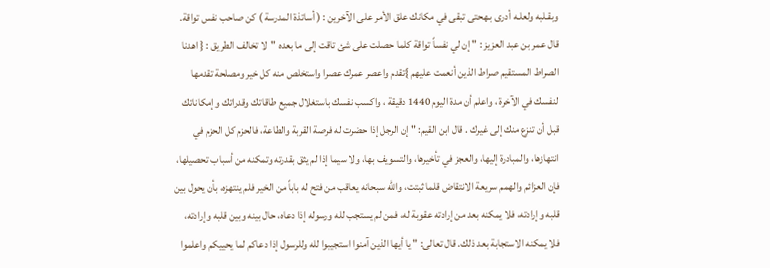وبقـلبه ولعلـه أدرى بـهحتى تبقى في مكانك علق الأمر على الآخرين : ( أساتذة المدرسة ) كن صاحب نفس تواقة. قال عمر بن عبد العزيز : " إن لي نفساً تواقة كلما حصلت على شئ تاقت إلى ما بعده "لا تخالف الطريق : { اهدنا الصراط المستقيم صراط الذين أنعمت عليهم }تقدم واعصر عمرك عصرا واستخلص منه كل خير ومصلحة تقدمها لنفسك في الآخرة ، واعلم أن مدة اليوم 1440 دقيقة ، واكسب نفسك باستغلال جميع طاقاتك وقدراتك وإمكاناتك قبل أن تنزع منك إلى غيرك . قال ابن القيم: " إن الرجل إذا حضرت له فرصة القربة والطاعة، فالحزم كل الحزم في انتهازها، والمبادرة إليها، والعجز في تأخيرها، والتسويف بها، ولا سيما إذا لم يثق بقدرته وتمكنه من أسباب تحصيلها، فإن العزائم والهمم سريعة الانتقاض قلما ثبتت، والله سبحانه يعاقب من فتح له باباً من الخير فلم ينتهزه، بأن يحول بين قلبه وإرادته، فلا يمكنه بعد من إرادته عقوبة له، فمن لم يستجب لله ورسوله إذا دعاه، حال بينه وبين قلبه وإرادته، فلا يمكنه الاستجابة بعد ذلك. قال تعالى: " يا أيها الذين آمنوا استجيبوا لله وللرسول إذا دعاكم لما يحييكم واعلموا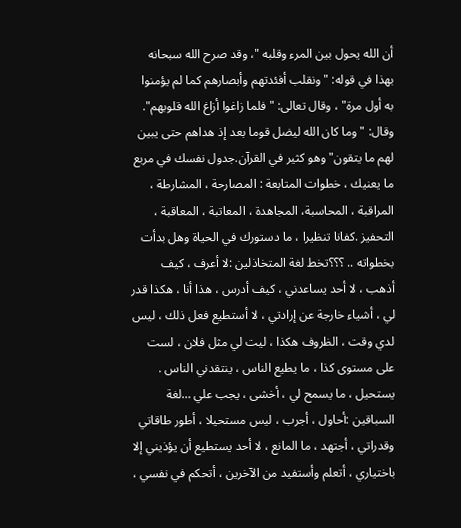أن الله يحول بين المرء وقلبه "، وقد صرح الله سبحانه بهذا في قوله: "ونقلب أفئدتهم وأبصارهم كما لم يؤمنوا به أول مرة" ، وقال تعالى: "فلما زاغوا أزاغ الله قلوبهم". وقال: "وما كان الله ليضل قوما بعد إذ هداهم حتى يبين لهم ما يتقون" وهو كثير في القرآن.جدول نفسك في مربع ما يعنيك ، خطوات المتابعة : المصارحة ، المشارطة ، المراقبة ، المحاسبة، المجاهدة ، المعاتبة ، المعاقبة ، التحفيز .كفانا تنظيرا ، ما دستورك في الحياة وهل بدأت بخطواته .. ؟؟؟تخط لغة المتخاذلين :لا أعرف ، كيف أذهب ، لا أحد يساعدني ، كيف أدرس ، هذا أنا ، هكذا قدر لي ، أشياء خارجة عن إرادتي ، لا أستطيع فعل ذلك ، ليس لدي وقت ، الظروف هكذا ، ليت لي مثل فلان ، لست على مستوى كذا ، ما يطيع الناس ، ينتقدني الناس . يستحيل ، ما يسمح لي ، أخشى ، يجب علي …لغة السباقين :أحاول ، أجرب ، ليس مستحيلا ، أطور طاقاتي وقدراتي ، أجتهد ، ما المانع ، لا أحد يستطيع أن يؤذيني إلا باختياري ، أتعلم وأستفيد من الآخرين ، أتحكم في نفسي ،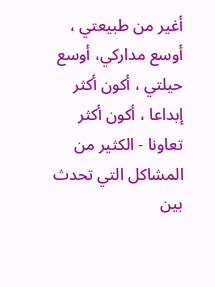أغير من طبيعتي ، أوسع مداركي، أوسع حيلتي ، أكون أكثر إبداعا ، أكون أكثر تعاونا - الكثير من المشاكل التي تحدث بين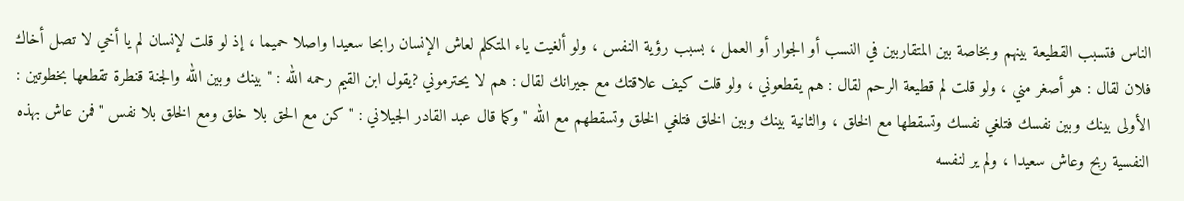الناس فتسبب القطيعة بينهم وبخاصة بين المتقاربين في النسب أو الجوار أو العمل ، بسبب رؤية النفس ، ولو ألغيت ياء المتكلم لعاش الإنسان رابحا سعيدا واصلا حميما ، إذ لو قلت لإنسان لم يا أخي لا تصل أخاك فلان لقال : هو أصغر مني ، ولو قلت لم قطيعة الرحم لقال : هم يقطعوني ، ولو قلت كيف علاقتك مع جيرانك لقال : هم لا يحترموني ?يقول ابن القيم رحمه الله : " بينك وبين الله والجنة قنطرة تقطعها بخطوتين : الأولى بينك وبين نفسك فتلغي نفسك وتسقطها مع الخلق ، والثانية بينك وبين الخلق فتلغي الخلق وتسقطهم مع الله " وكما قال عبد القادر الجيلاني : " كن مع الحق بلا خلق ومع الخلق بلا نفس "فمن عاش بهذه النفسية ربح وعاش سعيدا ، ولم ير لنفسه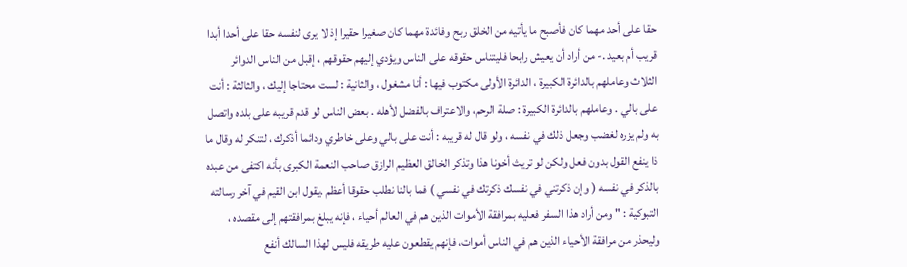حقا على أحد مهما كان فأصبح ما يأتيه من الخلق ربح وفائدة مهما كان صغيرا حقيرا إذ لا يرى لنفسه حقا على أحدا أبدا قريب أم بعيد .- من أراد أن يعيش رابحا فليتناس حقوقه على الناس ويؤدي إليهم حقوقهم ، إقبل من الناس الدوائر الثلاث وعاملهم بالدائرة الكبيرة ، الدائرة الأولى مكتوب فيها : أنا مشغول ، والثانية : لست محتاجا إليك ، والثالثة : أنت على بالي . وعاملهم بالدائرة الكبيرة : صلة الرحم، والاعتراف بالفضل لأهله . بعض الناس لو قدم قريبه على بلده واتصل به ولم يزره لغضب وجعل ذلك في نفسه ، ولو قال له قريبه : أنت على بالي وعلى خاطري ودائما أذكرك ، لتنكر له وقال ما ذا ينفع القول بدون فعل ولكن لو تريث أخونا هذا وتذكر الخالق العظيم الرازق صاحب النعمة الكبرى بأنه اكتفى من عبده بالذكر في نفسه ( وإن ذكرتني في نفسك ذكرتك في نفسي ) فما بالنا نطلب حقوقا أعظم .يقول ابن القيم في آخر رسالته التبوكية : " ومن أراد هذا السفر فعليه بمرافقة الأموات الذين هم في العالم أحياء ، فإنه يبلغ بمرافقتهم إلى مقصده ، وليحذر من مرافقة الأحياء الذين هم في الناس أموات، فإنهم يقطعون عليه طريقه فليس لهذا السالك أنفع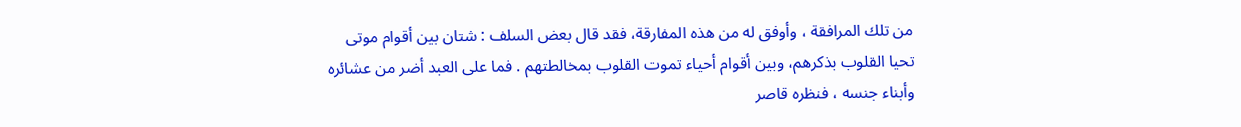من تلك المرافقة ، وأوفق له من هذه المفارقة، فقد قال بعض السلف : شتان بين أقوام موتى تحيا القلوب بذكرهم، وبين أقوام أحياء تموت القلوب بمخالطتهم . فما على العبد أضر من عشائره وأبناء جنسه ، فنظره قاصر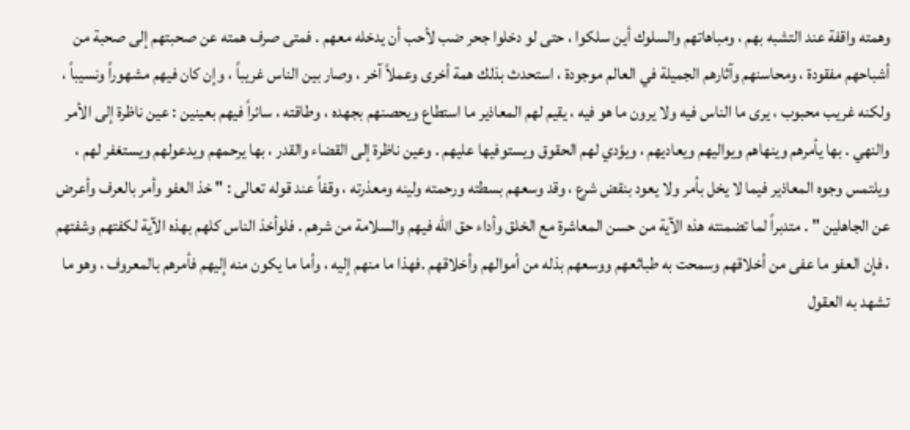وهمته واقفة عند التشبه بهم ، ومباهاتهم والسلوك أين سلكوا ، حتى لو دخلوا جحر ضب لأحب أن يدخله معهم . فمتى صرف همته عن صحبتهم إلى صحبة من أشباحهم مفقودة ، ومحاسنهم وآثارهم الجميلة في العالم موجودة ، استحدث بذلك همة أخرى وعملاً آخر ، وصار بين الناس غريباً ، وإن كان فيهم مشهوراً ونسيباً ، ولكنه غريب محبوب ، يرى ما الناس فيه ولا يرون ما هو فيه ، يقيم لهم المعاذير ما استطاع ويحصنهم بجهده ، وطاقته ، سائراً فيهم بعينين : عين ناظرة إلى الأمر والنهي . بها يأمرهم وينهاهم ويواليهم ويعاديهم ، ويؤدي لهم الحقوق ويستوفيها عليهم . وعين ناظرة إلى القضاء والقدر ، بها يرحمهم ويدعولهم ويستغفر لهم ، ويلتمس وجوه المعاذير فيما لا يخل بأمر ولا يعود بنقض شرع ، وقد وسعهم بسطته ورحمته ولينه ومعذرته ، وقفاً عند قوله تعالى : " خذ العفو وأمر بالعرف وأعرض عن الجاهلين " . متدبراً لما تضمنته هذه الآية من حسن المعاشرة مع الخلق وأداء حق الله فيهم والسلامة من شرهم . فلوأخذ الناس كلهم بهذه الآية لكفتهم وشفتهم ، فإن العفو ما عفى من أخلاقهم وسمحت به طباثعهم ووسعهم بذله من أموالهم وأخلاقهم .فهذا ما منهم إليه ، وأما ما يكون منه إليهم فأمرهم بالمعروف ، وهو ما تشهد به العقول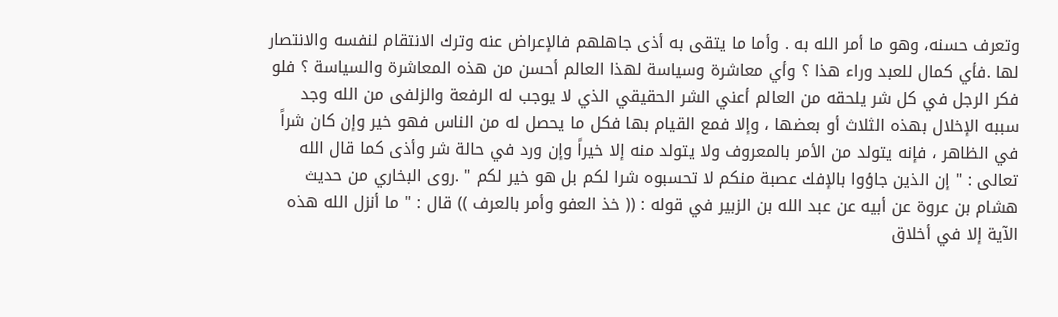وتعرف حسنه، وهو ما أمر الله به . وأما ما يتقى به أذى جاهلهم فالإعراض عنه وترك الانتقام لنفسه والانتصار لها .فأي كمال للعبد وراء هذا ؟ وأي معاشرة وسياسة لهذا العالم أحسن من هذه المعاشرة والسياسة ؟ فلو فكر الرجل في كل شر يلحقه من العالم أعني الشر الحقيقي الذي لا يوجب له الرفعة والزلفى من الله وجد سببه الإخلال بهذه الثلاث أو بعضها ، وإلا فمع القيام بها فكل ما يحصل له من الناس فهو خير وإن كان شراً في الظاهر ، فإنه يتولد من الأمر بالمعروف ولا يتولد منه إلا خيراً وإن ورد في حالة شر وأذى كما قال الله تعالى : " إن الذين جاؤوا بالإفك عصبة منكم لا تحسبوه شرا لكم بل هو خير لكم " .روى البخاري من حديث هشام بن عروة عن أبيه عن عبد الله بن الزبير في قوله : (( خذ العفو وأمر بالعرف )) قال : " ما أنزل الله هذه الآية إلا في أخلاق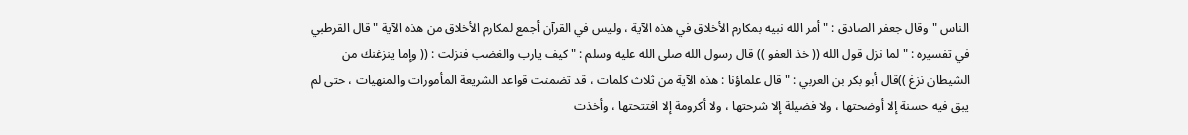الناس "وقال جعفر الصادق : " أمر الله نبيه بمكارم الأخلاق في هذه الآية ، وليس في القرآن أجمع لمكارم الأخلاق من هذه الآية " قال القرطبي في تفسيره : " لما نزل قول الله (( خذ العفو )) قال رسول الله صلى الله عليه وسلم : " كيف يارب والغضب فنزلت : (( وإما ينزغنك من الشيطان نزغ ))قال أبو بكر بن العربي : " قال علماؤنا : هذه الآية من ثلاث كلمات ، قد تضمنت قواعد الشريعة المأمورات والمنهيات ، حتى لم يبق فيه حسنة إلا أوضحتها ، ولا فضيلة إلا شرحتها ، ولا أكرومة إلا افتتحتها ، وأخذت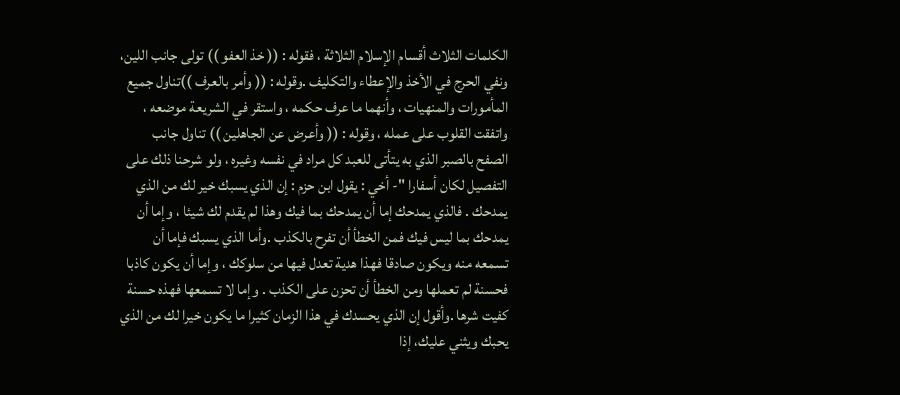الكلمات الثلاث أقسام الإسلام الثلاثة ، فقوله : (( خذ العفو )) تولى جانب اللين، ونفي الحرج في الأخذ والإعطاء والتكليف .وقوله : (( وأمر بالعرف ))تناول جميع المأمورات والمنهيات ، وأنهما ما عرف حكمه ، واستقر في الشريعة موضعه ، واتفقت القلوب على عمله ، وقوله : (( وأعرض عن الجاهلين )) تناول جانب الصفح بالصبر الذي به يتأتى للعبد كل مراد في نفسه وغيره ، ولو شرحنا ذلك على التفصيل لكان أسفارا "- أخي : يقول ابن حزم : إن الذي يسبك خير لك من الذي يمدحك . فالذي يمدحك إما أن يمدحك بما فيك وهذا لم يقدم لك شيئا ، وإما أن يمدحك بما ليس فيك فمن الخطأ أن تفرح بالكذب .وأما الذي يسبك فإما أن تسمعه منه ويكون صادقا فهذا هدية تعدل فيها من سلوكك ، وإما أن يكون كاذبا فحسنة لم تعملها ومن الخطأ أن تحزن على الكذب . وإما لا تسمعها فهذه حسنة كفيت شرها .وأقول إن الذي يحسدك في هذا الزمان كثيرا ما يكون خيرا لك من الذي يحبك ويثني عليك، إذا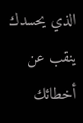الذي يحسدك ينقب عن أخطائك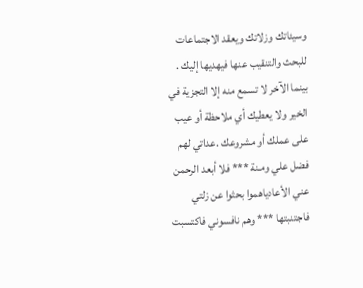وسيئاتك وزلاتك ويعقد الاجتماعات للبحث والتنقيب عنها فيهديها إليك . بينما الآخر لا تسمع منه إلا التجزية في الخير ولا يعطيك أي ملاحظة أو عيب على عملك أو مشروعك .عداتي لهم فضل علي ومـنة *** فلا أبعد الرحمن عني الأعادياهموا بحثوا عن زلتي فاجتنبتها *** وهم نافسوني فاكتسبت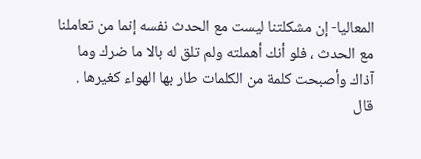المعاليا- إن مشكلتنا ليست مع الحدث نفسه إنما من تعاملنا مع الحدث ، فلو أنك أهملته ولم تلق له بالا ما ضرك وما آذاك وأصبحت كلمة من الكلمات طار بها الهواء كغيرها . قال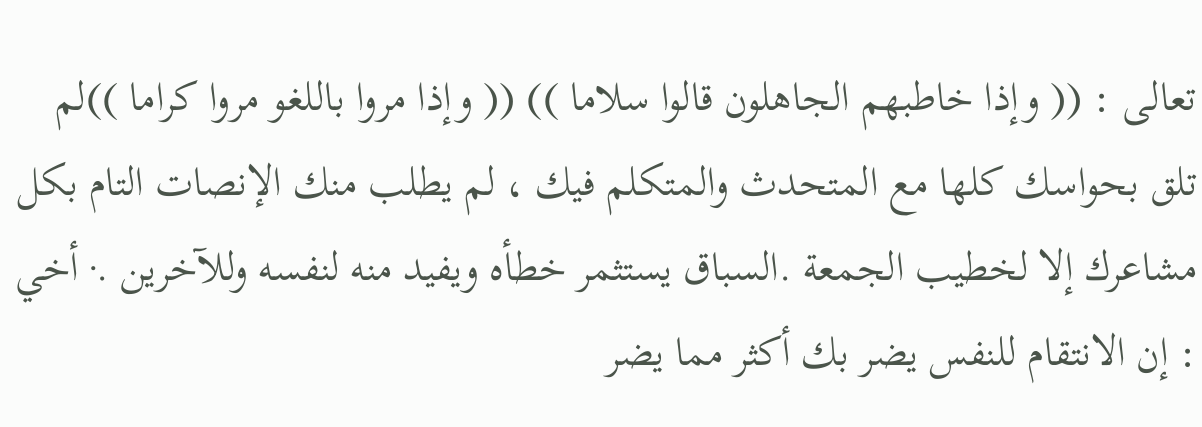تعالى : (( وإذا خاطبهم الجاهلون قالوا سلاما )) (( وإذا مروا باللغو مروا كراما ))لم تلق بحواسك كلها مع المتحدث والمتكلم فيك ، لم يطلب منك الإنصات التام بكل مشاعرك إلا لخطيب الجمعة .السباق يستثمر خطأه ويفيد منه لنفسه وللآخرين .· أخي : إن الانتقام للنفس يضر بك أكثر مما يضر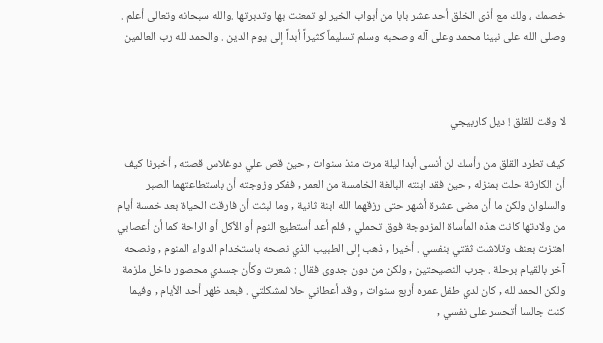خصمك ، ولك مع أذى الخلق أحد عشر بابا من أبواب الخير لو تمعنت بها وتدبرتها .والله سبحانه وتعالى أعلم . وصلى الله على نبينا محمد وعلى آله وصحبه وسلم تسليماً كثيراً أبداً إلى يوم الدين . والحمد لله رب العالمين



لا وقت للقلق ! ديل كاربيجي

كيف تطرد القلق من رأسك لن أنسى أبدا ليلة مرت منذ سنوات , حين قص علي دوغلاس قصته , أخبرنا كيف أن الكارثة حلت بمنزله , حين فقد ابنته البالغة الخامسة من العمر , ففكر وزوجته أن باستطاعتهما الصبر والسلوان ولكن ما أن مضى عشرة أشهر حتى رزقهما الله ابنة ثانية , وما لبثت أن فارقت الحياة بعد خمسة أيام من ولادتها كانت هذه المأساة المزدوجة فوق تحملي , فلم أعد أستطيع النوم أو الأكل أو الراحة كما أن أعصابي اهتزت بعنف وتلاشت ثقتي بنفسي . أخيرا , ذهب إلى الطبيب الذي نصحه باستخدام الدواء المنوم , ونصحه آخر بالقيام برحلة . جرب النصيحتين , ولكن من دون جدوى فقال : شعرت وكأن جسدي محصور داخل ملزمة ولكن الحمد لله , كان لدي طفل عمره أربع سنوات , وقد أعطاني حلا لمشكلتي . فبعد ظهر أحد الأيام , وفيما كنت جالسا أتحسر على نفسي ,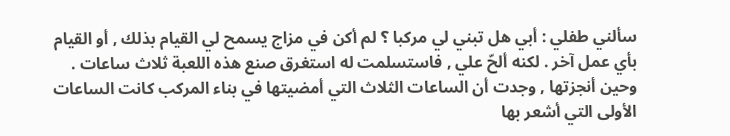سألني طفلي : أبي هل تبني لي مركبا ؟ لم أكن في مزاج يسمح لي القيام بذلك , أو القيام بأي عمل آخر . لكنه ألحّ علي , فاستسلمت له استغرق صنع هذه اللعبة ثلاث ساعات . وحين أنجزتها , وجدت أن الساعات الثلاث التي أمضيتها في بناء المركب كانت الساعات الأولى التي أشعر بها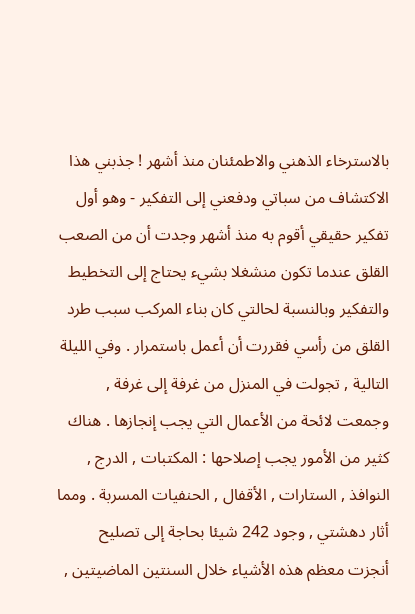بالاسترخاء الذهني والاطمئنان منذ أشهر ! جذبني هذا الاكتشاف من سباتي ودفعني إلى التفكير - وهو أول تفكير حقيقي أقوم به منذ أشهر وجدت أن من الصعب القلق عندما تكون منشغلا بشيء يحتاج إلى التخطيط والتفكير وبالنسبة لحالتي كان بناء المركب سبب طرد القلق من رأسي فقررت أن أعمل باستمرار . وفي الليلة التالية , تجولت في المنزل من غرفة إلى غرفة , وجمعت لائحة من الأعمال التي يجب إنجازها . هناك كثير من الأمور يجب إصلاحها : المكتبات , الدرج , النوافذ , الستارات , الأقفال , الحنفيات المسربة . ومما أثار دهشتي , وجود 242 شيئا بحاجة إلى تصليح أنجزت معظم هذه الأشياء خلال السنتين الماضيتين ,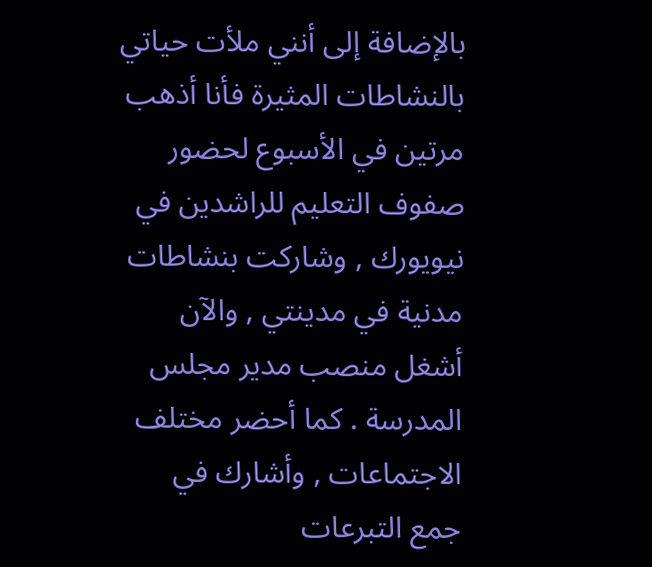بالإضافة إلى أنني ملأت حياتي بالنشاطات المثيرة فأنا أذهب مرتين في الأسبوع لحضور صفوف التعليم للراشدين في نيويورك , وشاركت بنشاطات مدنية في مدينتي , والآن أشغل منصب مدير مجلس المدرسة . كما أحضر مختلف الاجتماعات , وأشارك في جمع التبرعات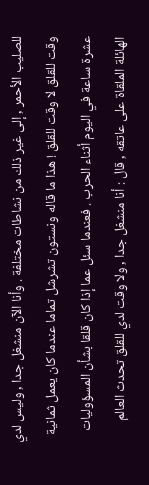للصليب الأحمر , إلى غير ذلك من نشاطات مختلفة . وأنا الآن منشغل جدا , وليس لدي وقت للقلق لا وقت للقلق ! هذا ما قاله ونستون تشرشل تماما عندما كان يعمل ثمانية عشرة ساعة في اليوم أثناء الحرب . فعندما سئل عما إذا كان قلقا بشأن المسؤوليات الهائلة الملقاة على عاتقه , قال : أنا منشغل جدا , ولا وقت لدي للقلق تحدث العالم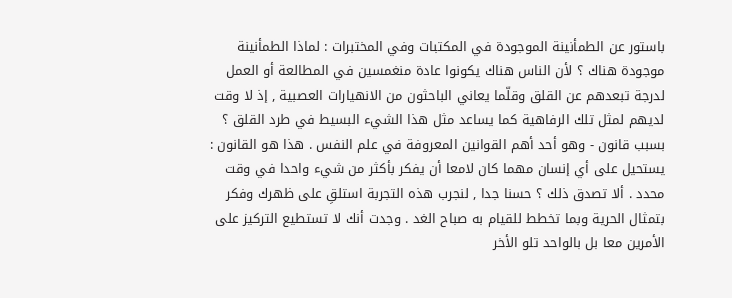باستور عن الطمأنينة الموجودة في المكتبات وفي المختبرات : لماذا الطمأنينة موجودة هناك ؟ لأن الناس هناك يكونوا عادة منغمسين في المطالعة أو العمل لدرجة تبعدهم عن القلق وقلّما يعاني الباحثون من الانهيارات العصبية , إذ لا وقت لديهم لمثل تلك الرفاهية كما يساعد مثل هذا الشيء البسيط في طرد القلق ؟ بسبب قانون - وهو أحد أهم القوانين المعروفة في علم النفس . هذا هو القانون : يستحيل على أي إنسان مهما كان لامعا أن يفكر بأكثر من شيء واحدا في وقت محدد . ألا تصدق ذلك ؟ حسنا جدا , لنجرب هذه التجربة استلقِ على ظهرك وفكر بتمثال الحرية وبما تخطط للقيام به صباح الغد . وجدت أنك لا تستطيع التركيز على الأمرين معا بل بالواحد تلو الأخر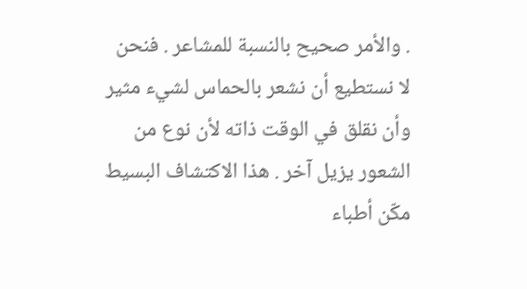. والأمر صحيح بالنسبة للمشاعر . فنحن لا نستطيع أن نشعر بالحماس لشيء مثير وأن نقلق في الوقت ذاته لأن نوع من الشعور يزيل آخر . هذا الاكتشاف البسيط مكّن أطباء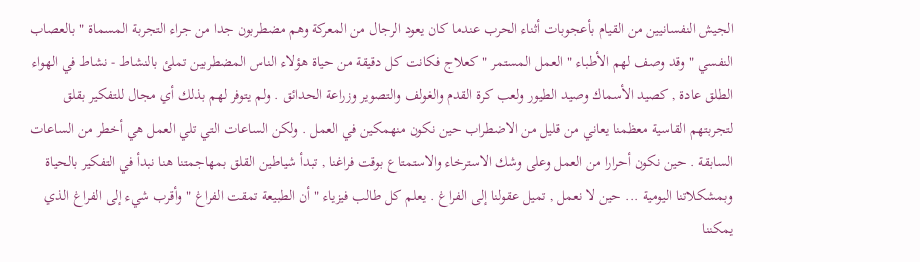الجيش النفسانيين من القيام بأعجوبات أثناء الحرب عندما كان يعود الرجال من المعركة وهم مضطربون جدا من جراء التجربة المسماة " بالعصاب النفسي " وقد وصف لهم الأطباء " العمل المستمر " كعلاج فكانت كل دقيقة من حياة هؤلاء الناس المضطربين تملئ بالنشاط - نشاط في الهواء الطلق عادة , كصيد الأسماك وصيد الطيور ولعب كرة القدم والغولف والتصوير وزراعة الحدائق . ولم يتوفر لهم بذلك أي مجال للتفكير بقلق لتجربتهم القاسية معظمنا يعاني من قليل من الاضطراب حين نكون منهمكين في العمل . ولكن الساعات التي تلي العمل هي أخطر من الساعات السابقة . حين نكون أحرارا من العمل وعلى وشك الاسترخاء والاستمتاع بوقت فراغنا , تبدأ شياطين القلق بمهاجمتنا هنا نبدأ في التفكير بالحياة وبمشكلاتنا اليومية ... حين لا نعمل , تميل عقولنا إلى الفراغ . يعلم كل طالب فيزياء " أن الطبيعة تمقت الفراغ " وأقرب شيء إلى الفراغ الذي يمكننا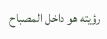رؤيته هو داخل المصباح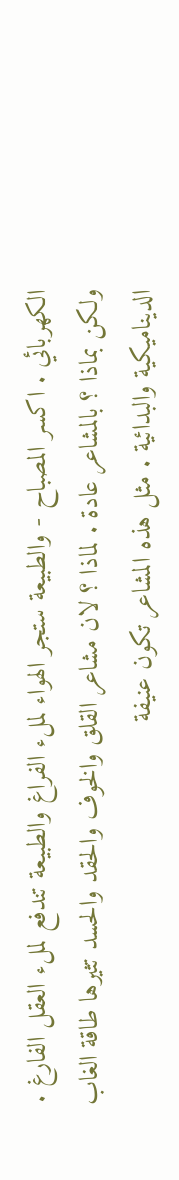الكهربائي . اكسر المصباح - والطبيعة ستجر الهواء لملء الفراغ والطبيعة تندفع لملء العقل الفارغ . ولكن بماذا ؟ بالمشاعر عادة . لماذا ؟ لان مشاعر القلق والخوف والحقد والحسد تثيرها طاقة الغاب الديناميكية والبدائية . مثل هذه المشاعر تكون عنيفة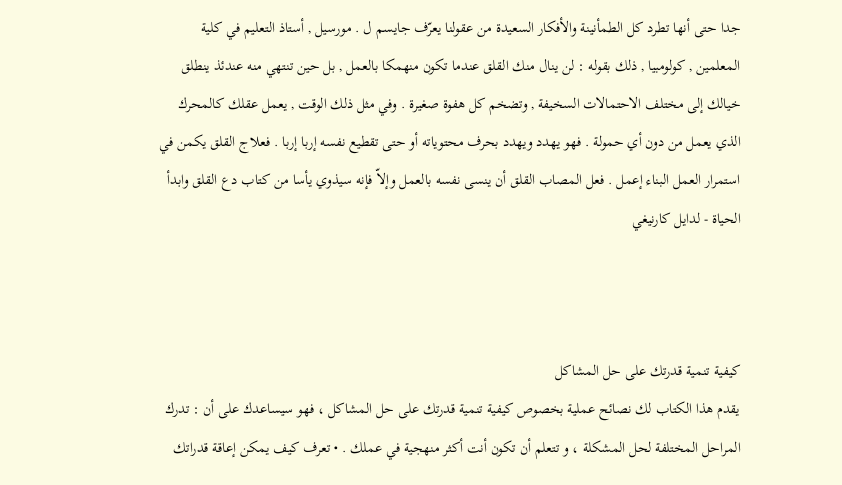جدا حتى أنها تطرد كل الطمأنينة والأفكار السعيدة من عقولنا يعرّف جايسم ل . مورسيل , أستاذ التعليم في كلية المعلمين , كولومبيا , ذلك بقوله : لن ينال منك القلق عندما تكون منهمكا بالعمل , بل حين تنتهي منه عندئذ ينطلق خيالك إلى مختلف الاحتمالات السخيفة , وتضخم كل هفوة صغيرة . وفي مثل ذلك الوقت , يعمل عقلك كالمحرك الذي يعمل من دون أي حمولة . فهو يهدد ويهدد بحرف محتوياته أو حتى تقطيع نفسه إربا إربا . فعلاج القلق يكمن في استمرار العمل البناء إعمل . فعل المصاب القلق أن ينسى نفسه بالعمل وإلاّ فإنه سيذوي يأسا من كتاب دع القلق وابدأ الحياة - لدايل كارنيغي



كيفية تنمية قدرتك على حل المشاكل
يقدم هذا الكتاب لك نصائح عملية بخصوص كيفية تنمية قدرتك على حل المشاكل ، فهو سيساعدك على أن : تدرك المراحل المختلفة لحل المشكلة ، و تتعلم أن تكون أنت أكثر منهجية في عملك . • تعرف كيف يمكن إعاقة قدراتك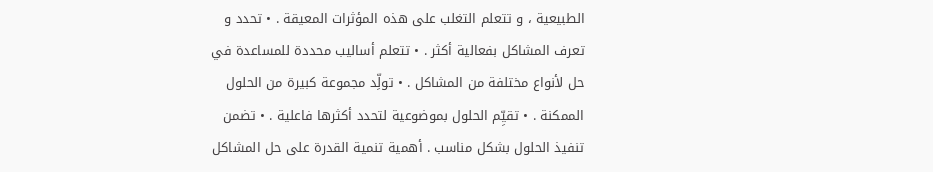الطبيعية ، و تتعلم التغلب على هذه المؤثرات المعيقة . • تحدد و تعرف المشاكل بفعالية أكثر . • تتعلم أساليب محددة للمساعدة في حل لأنواع مختلفة من المشاكل . • تولِّد مجموعة كبيرة من الحلول الممكنة . • تقيِّم الحلول بموضوعية لتحدد أكثرها فاعلية . • تضمن تنفيذ الحلول بشكل مناسب . أهمية تنمية القدرة على حل المشاكل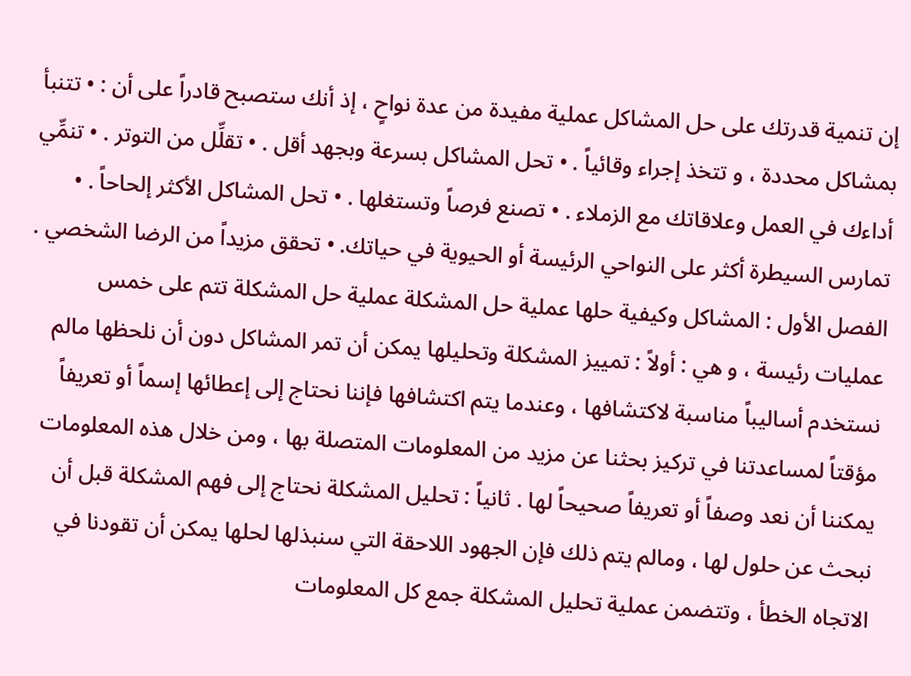إن تنمية قدرتك على حل المشاكل عملية مفيدة من عدة نواحٍ ، إذ أنك ستصبح قادراً على أن : • تتنبأ بمشاكل محددة ، و تتخذ إجراء وقائياً . • تحل المشاكل بسرعة وبجهد أقل . • تقلِّل من التوتر . • تنمِّي أداءك في العمل وعلاقاتك مع الزملاء . • تصنع فرصاً وتستغلها . • تحل المشاكل الأكثر إلحاحاً . • تمارس السيطرة أكثر على النواحي الرئيسة أو الحيوية في حياتك. • تحقق مزيداً من الرضا الشخصي . الفصل الأول : المشاكل وكيفية حلها عملية حل المشكلة عملية حل المشكلة تتم على خمس عمليات رئيسة ، و هي : أولاً : تمييز المشكلة وتحليلها يمكن أن تمر المشاكل دون أن نلحظها مالم نستخدم أساليباً مناسبة لاكتشافها ، وعندما يتم اكتشافها فإننا نحتاج إلى إعطائها إسماً أو تعريفاً مؤقتاً لمساعدتنا في تركيز بحثنا عن مزيد من المعلومات المتصلة بها ، ومن خلال هذه المعلومات يمكننا أن نعد وصفاً أو تعريفاً صحيحاً لها . ثانياً : تحليل المشكلة نحتاج إلى فهم المشكلة قبل أن نبحث عن حلول لها ، ومالم يتم ذلك فإن الجهود اللاحقة التي سنبذلها لحلها يمكن أن تقودنا في الاتجاه الخطأ ، وتتضمن عملية تحليل المشكلة جمع كل المعلومات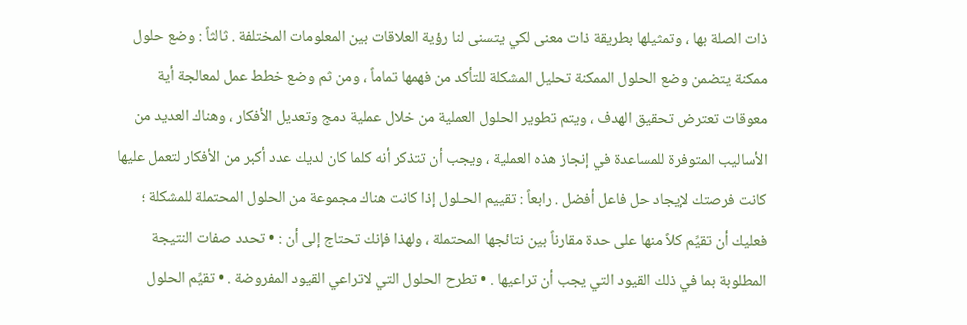ذات الصلة بها ، وتمثيلها بطريقة ذات معنى لكي يتسنى لنا رؤية العلاقات بين المعلومات المختلفة . ثالثاً : وضع حلول ممكنة يتضمن وضع الحلول الممكنة تحليل المشكلة للتأكد من فهمها تماماً ، ومن ثم وضع خطط عمل لمعالجة أية معوقات تعترض تحقيق الهدف ، ويتم تطوير الحلول العملية من خلال عملية دمج وتعديل الأفكار ، وهناك العديد من الأساليب المتوفرة للمساعدة في إنجاز هذه العملية ، ويجب أن تتذكر أنه كلما كان لديك عدد أكبر من الأفكار لتعمل عليها كانت فرصتك لإيجاد حل فاعل أفضل . رابعاً : تقييم الحـلول إذا كانت هناك مجموعة من الحلول المحتملة للمشكلة ؛ فعليك أن تقيِّم كلاً منها على حدة مقارناً بين نتائجها المحتملة ، ولهذا فإنك تحتاج إلى أن : • تحدد صفات النتيجة المطلوبة بما في ذلك القيود التي يجب أن تراعيها . • تطرح الحلول التي لاتراعي القيود المفروضة . • تقيِّم الحلول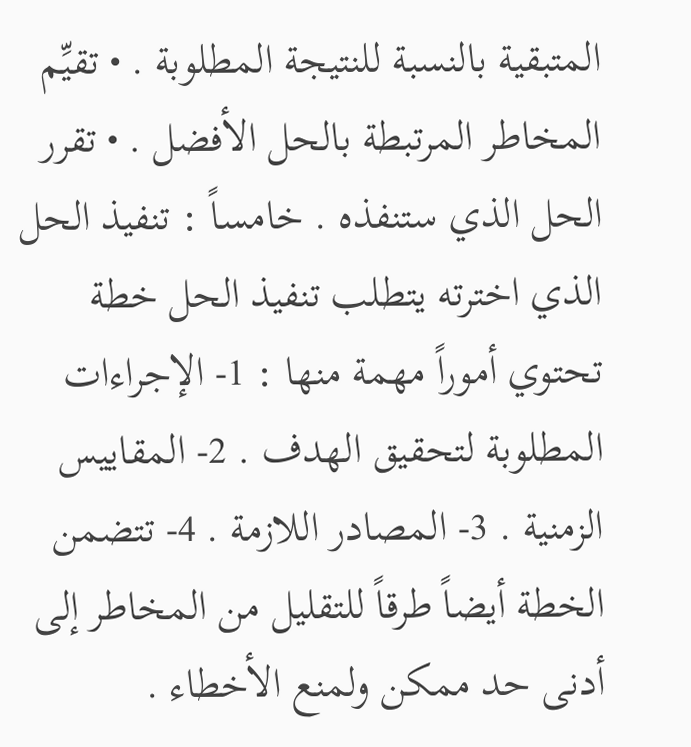المتبقية بالنسبة للنتيجة المطلوبة . • تقيِّم المخاطر المرتبطة بالحل الأفضل . • تقرر الحل الذي ستنفذه . خامساً : تنفيذ الحل الذي اخترته يتطلب تنفيذ الحل خطة تحتوي أموراً مهمة منها : 1- الإجراءات المطلوبة لتحقيق الهدف . 2- المقاييس الزمنية . 3- المصادر اللازمة . 4- تتضمن الخطة أيضاً طرقاً للتقليل من المخاطر إلى أدنى حد ممكن ولمنع الأخطاء .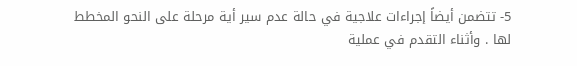5- تتضمن أيضاً إجراءات علاجية في حالة عدم سير أية مرحلة على النحو المخطط لها . وأثناء التقدم في عملية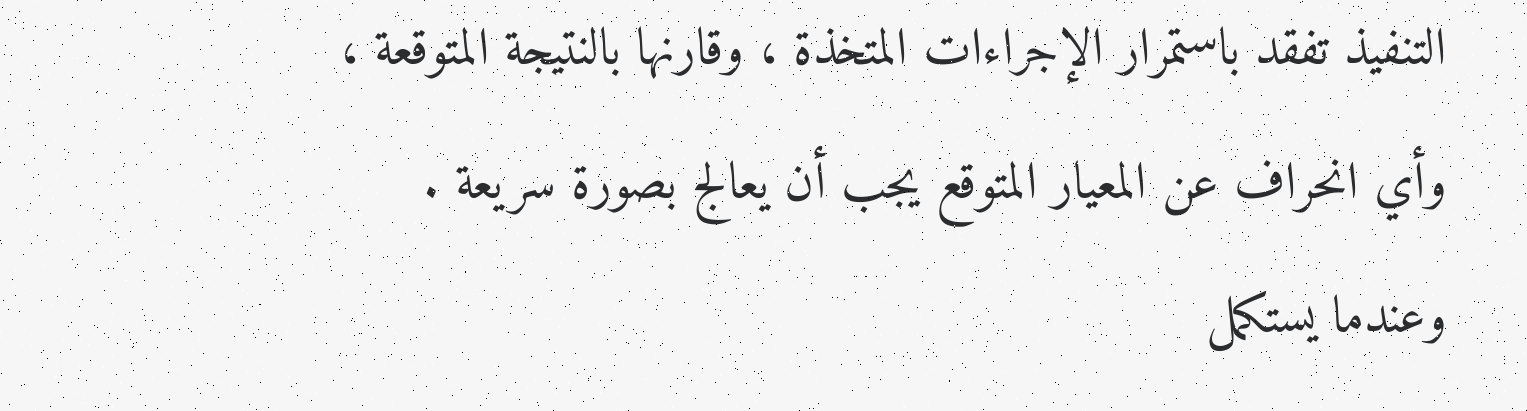التنفيذ تفقد باستمرار الإجراءات المتخذة ، وقارنها بالنتيجة المتوقعة ، وأي انحراف عن المعيار المتوقع يجب أن يعالج بصورة سريعة . وعندما يستكمل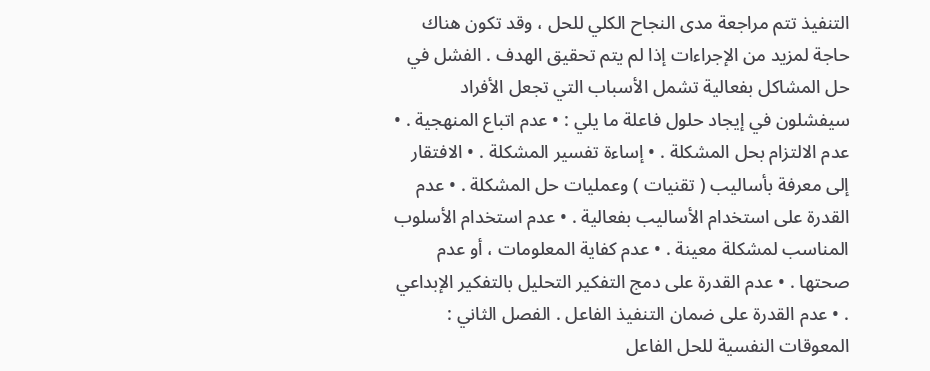التنفيذ تتم مراجعة مدى النجاح الكلي للحل ، وقد تكون هناك حاجة لمزيد من الإجراءات إذا لم يتم تحقيق الهدف . الفشل في حل المشاكل بفعالية تشمل الأسباب التي تجعل الأفراد سيفشلون في إيجاد حلول فاعلة ما يلي : • عدم اتباع المنهجية . • عدم الالتزام بحل المشكلة . • إساءة تفسير المشكلة . • الافتقار إلى معرفة بأساليب ( تقنيات ) وعمليات حل المشكلة . • عدم القدرة على استخدام الأساليب بفعالية . • عدم استخدام الأسلوب المناسب لمشكلة معينة . • عدم كفاية المعلومات ، أو عدم صحتها . • عدم القدرة على دمج التفكير التحليل بالتفكير الإبداعي . • عدم القدرة على ضمان التنفيذ الفاعل . الفصل الثاني : المعوقات النفسية للحل الفاعل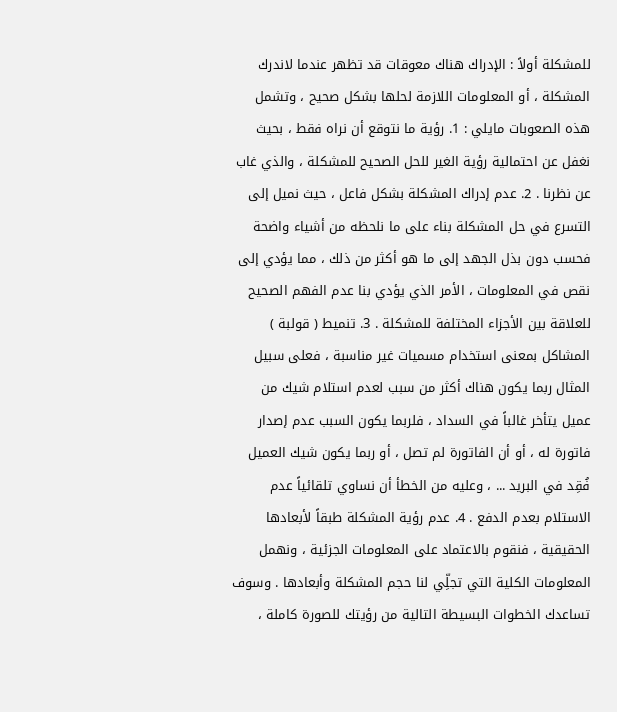للمشكلة أولاً : الإدراك هناك معوقات قد تظهر عندما لاندرك المشكلة ، أو المعلومات اللازمة لحلها بشكل صحيح ، وتشمل هذه الصعوبات مايلي : 1. رؤية ما نتوقع أن نراه فقط ، بحيث نغفل عن احتمالية رؤية الغير للحل الصحيح للمشكلة ، والذي غاب عن نظرنا . 2. عدم إدراك المشكلة بشكل فاعل ، حيث نميل إلى التسرع في حل المشكلة بناء على ما نلحظه من أشياء واضحة فحسب دون بذل الجهد إلى ما هو أكثر من ذلك ، مما يؤدي إلى نقص في المعلومات ، الأمر الذي يؤدي بنا عدم الفهم الصحيح للعلاقة بين الأجزاء المختلفة للمشكلة . 3. تنميط ( قولبة ) المشاكل بمعنى استخدام مسميات غير مناسبة ، فعلى سبيل المثال ربما يكون هناك أكثر من سبب لعدم استلام شيك من عميل يتأخر غالباً في السداد ، فلربما يكون السبب عدم إصدار فاتورة له ، أو أن الفاتورة لم تصل ، أو ربما يكون شيك العميل فُقِد في البريد ... ، وعليه من الخطأ أن نساوي تلقائياً عدم الاستلام بعدم الدفع . 4. عدم رؤية المشكلة طبقاً لأبعادها الحقيقية ، فنقوم بالاعتماد على المعلومات الجزئية ، ونهمل المعلومات الكلية التي تجلِّي لنا حجم المشكلة وأبعادها . وسوف تساعدك الخطوات البسيطة التالية من رؤيتك للصورة كاملة ،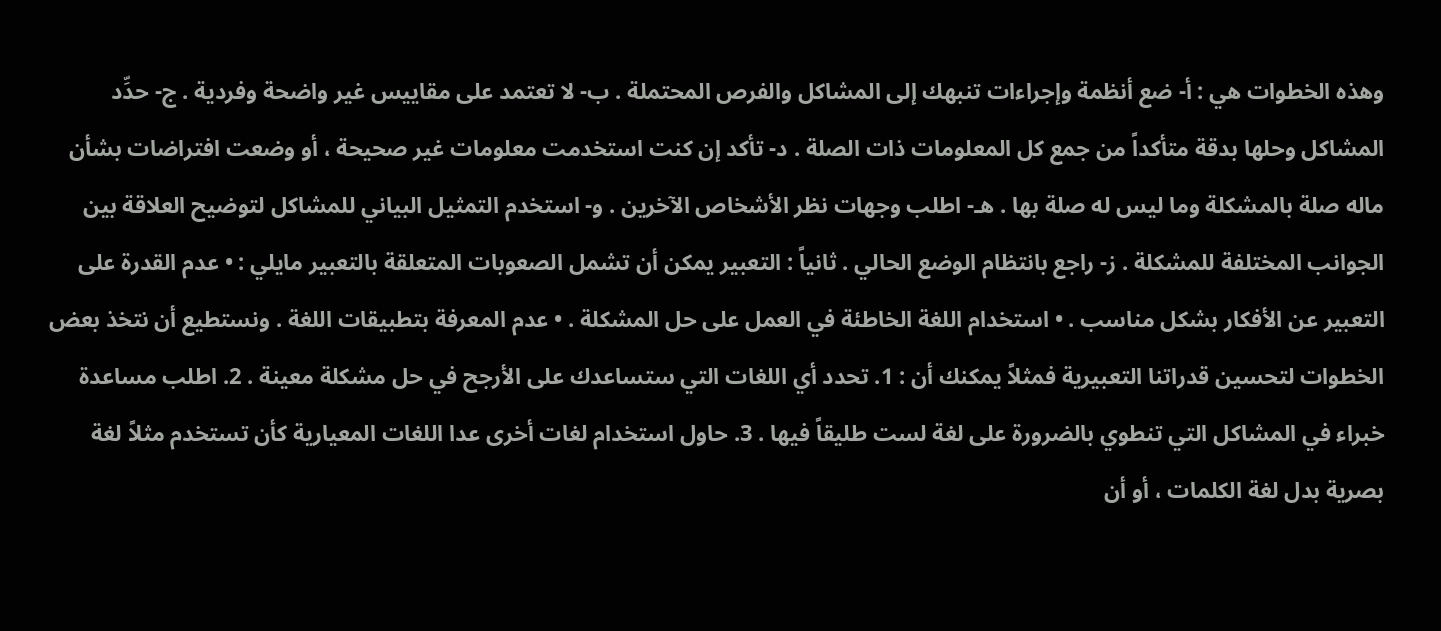وهذه الخطوات هي : أ- ضع أنظمة وإجراءات تنبهك إلى المشاكل والفرص المحتملة . ب- لا تعتمد على مقاييس غير واضحة وفردية . ج- حدِّد المشاكل وحلها بدقة متأكداً من جمع كل المعلومات ذات الصلة . د- تأكد إن كنت استخدمت معلومات غير صحيحة ، أو وضعت افتراضات بشأن ماله صلة بالمشكلة وما ليس له صلة بها . هـ- اطلب وجهات نظر الأشخاص الآخرين . و- استخدم التمثيل البياني للمشاكل لتوضيح العلاقة بين الجوانب المختلفة للمشكلة . ز- راجع بانتظام الوضع الحالي . ثانياً : التعبير يمكن أن تشمل الصعوبات المتعلقة بالتعبير مايلي : • عدم القدرة على التعبير عن الأفكار بشكل مناسب . • استخدام اللغة الخاطئة في العمل على حل المشكلة . • عدم المعرفة بتطبيقات اللغة . ونستطيع أن نتخذ بعض الخطوات لتحسين قدراتنا التعبيرية فمثلاً يمكنك أن : 1. تحدد أي اللغات التي ستساعدك على الأرجح في حل مشكلة معينة . 2. اطلب مساعدة خبراء في المشاكل التي تنطوي بالضرورة على لغة لست طليقاً فيها . 3. حاول استخدام لغات أخرى عدا اللغات المعيارية كأن تستخدم مثلاً لغة بصرية بدل لغة الكلمات ، أو أن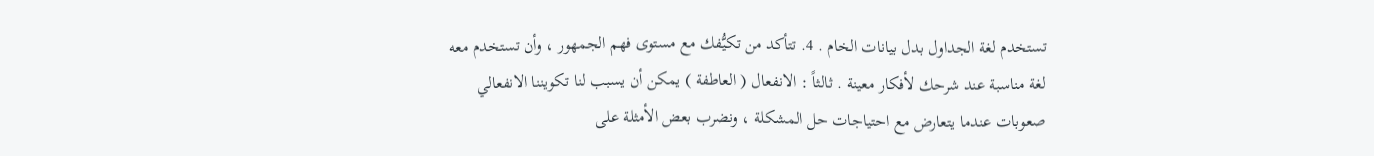تستخدم لغة الجداول بدل بيانات الخام . 4. تتأكد من تكيُّفك مع مستوى فهم الجمهور ، وأن تستخدم معه لغة مناسبة عند شرحك لأفكار معينة . ثالثاً : الانفعال ( العاطفة ) يمكن أن يسبب لنا تكويننا الانفعالي صعوبات عندما يتعارض مع احتياجات حل المشكلة ، ونضرب بعض الأمثلة على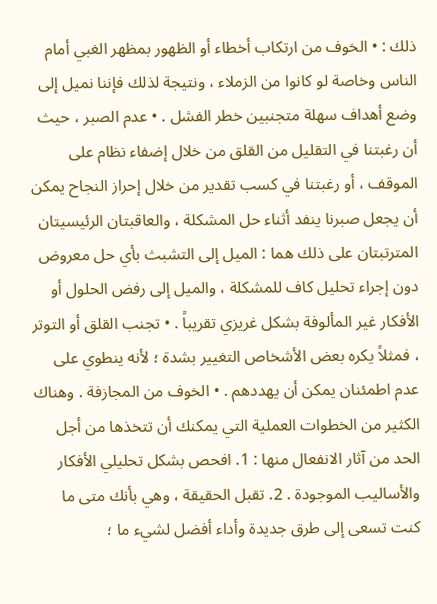ذلك : • الخوف من ارتكاب أخطاء أو الظهور بمظهر الغبي أمام الناس وخاصة لو كانوا من الزملاء ، ونتيجة لذلك فإننا نميل إلى وضع أهداف سهلة متجنبين خطر الفشل . • عدم الصبر ، حيث أن رغبتنا في التقليل من القلق من خلال إضفاء نظام على الموقف ، أو رغبتنا في كسب تقدير من خلال إحراز النجاح يمكن أن يجعل صبرنا ينفد أثناء حل المشكلة ، والعاقبتان الرئيسيتان المترتبتان على ذلك هما : الميل إلى التشبث بأي حل معروض دون إجراء تحليل كاف للمشكلة ، والميل إلى رفض الحلول أو الأفكار غير المألوفة بشكل غريزي تقريباً . • تجنب القلق أو التوتر ، فمثلاً يكره بعض الأشخاص التغيير بشدة ؛ لأنه ينطوي على عدم اطمئنان يمكن أن يهددهم . • الخوف من المجازفة . وهناك الكثير من الخطوات العملية التي يمكنك أن تتخذها من أجل الحد من آثار الانفعال منها : 1. افحص بشكل تحليلي الأفكار والأساليب الموجودة . 2. تقبل الحقيقة ، وهي بأنك متى ما كنت تسعى إلى طرق جديدة وأداء أفضل لشيء ما ؛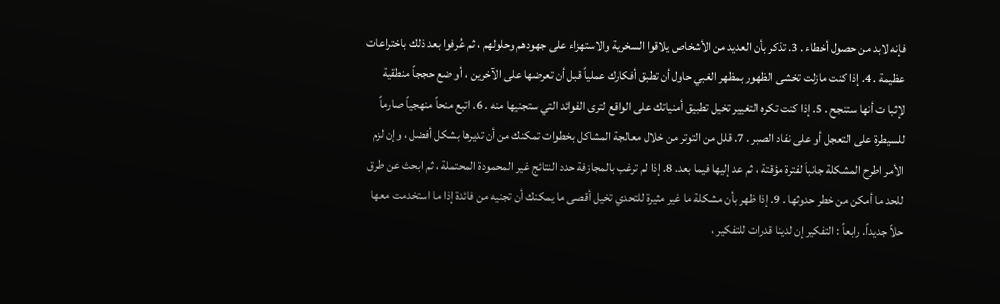فإنه لابد من حصول أخطاء . 3. تذكر بأن العديد من الأشخاص يلاقوا السخرية والاستهزاء على جهودهم وحلولهم ، ثم عُرفوا بعد ذلك باختراعات عظيمة . 4. إذا كنت مازلت تخشى الظهور بمظهر الغبي حاول أن تطبق أفكارك عملياً قبل أن تعرضها على الآخرين ، أو ضع حججاً منطقية لإثبا ت أنها ستنجح . 5. إذا كنت تكره التغيير تخيل تطبيق أمنياتك على الواقع لترى الفوائد التي ستجنيها منه . 6. اتبع منحاً منهجياً صارماً للسيطرة على التعجل أو على نفاد الصبر . 7. قلل من التوتر من خلال معالجة المشاكل بخطوات تمكنك من أن تديرها بشكل أفضل ، وإن لزم الأمر اطرح المشكلة جانباَ لفترة مؤقتة ، ثم عد إليها فيما بعد. 8. إذا لم ترغب بالمجازفة حدد النتائج غير المحمودة المحتملة ، ثم ابحث عن طرق للحد ما أمكن من خطر حدوثها . 9. إذا ظهر بأن مشكلة ما غير مثيرة للتحدي تخيل أقصى ما يمكنك أن تجنيه من فائدة إذا ما استخدمت معها حلاً جديداً. رابعاً : التفكير إن لدينا قدرات للتفكير ،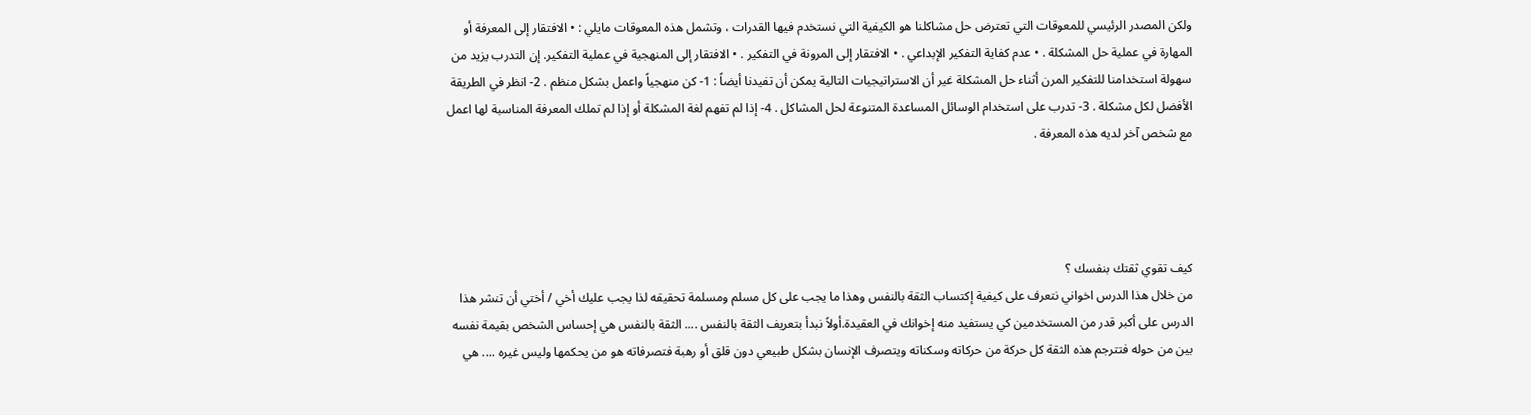ولكن المصدر الرئيسي للمعوقات التي تعترض حل مشاكلنا هو الكيفية التي نستخدم فيها القدرات ، وتشمل هذه المعوقات مايلي : • الافتقار إلى المعرفة أو المهارة في عملية حل المشكلة . • عدم كفاية التفكير الإبداعي . • الافتقار إلى المرونة في التفكير . • الافتقار إلى المنهجية في عملية التفكير. إن التدرب يزيد من سهولة استخدامنا للتفكير المرن أثناء حل المشكلة غير أن الاستراتيجيات التالية يمكن أن تفيدنا أيضاً : 1- كن منهجياً واعمل بشكل منظم . 2- انظر في الطريقة الأفضل لكل مشكلة . 3- تدرب على استخدام الوسائل المساعدة المتنوعة لحل المشاكل . 4- إذا لم تفهم لغة المشكلة أو إذا لم تملك المعرفة المناسبة لها اعمل مع شخص آخر لديه هذه المعرفة .




كيف تقوي ثقتك بنفسك ؟
من خلال هذا الدرس اخواني نتعرف على كيفية إكتساب الثقة بالنفس وهذا ما يجب على كل مسلم ومسلمة تحقيقه لذا يجب عليك أخي / أختي أن تنشر هذا الدرس على أكبر قدر من المستخدمين كي يستفيد منه إخوانك في العقيدة.أولاً نبدأ بتعريف الثقة بالنفس .... الثقة بالنفس هي إحساس الشخص بقيمة نفسه بين من حوله فتترجم هذه الثقة كل حركة من حركاته وسكناته ويتصرف الإنسان بشكل طبيعي دون قلق أو رهبة فتصرفاته هو من يحكمها وليس غيره .... هي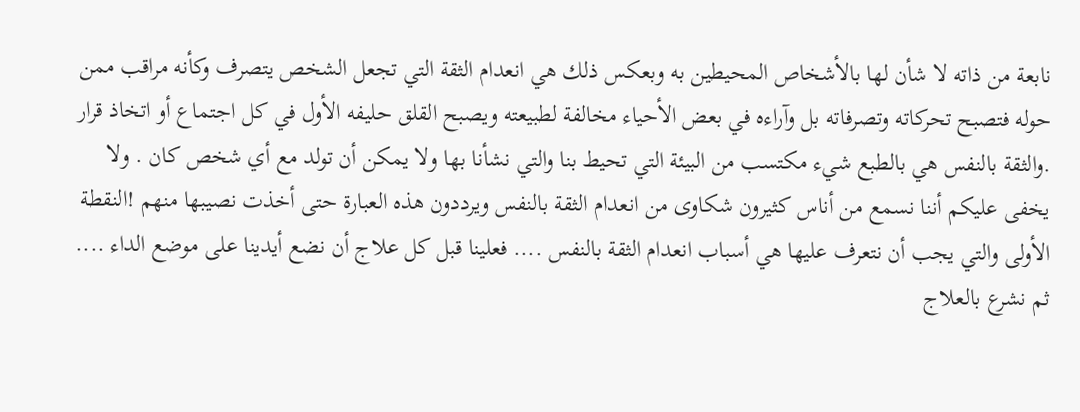نابعة من ذاته لا شأن لها بالأشخاص المحيطين به وبعكس ذلك هي انعدام الثقة التي تجعل الشخص يتصرف وكأنه مراقب ممن حوله فتصبح تحركاته وتصرفاته بل وآراءه في بعض الأحياء مخالفة لطبيعته ويصبح القلق حليفه الأول في كل اجتماع أو اتخاذ قرار .والثقة بالنفس هي بالطبع شيء مكتسب من البيئة التي تحيط بنا والتي نشأنا بها ولا يمكن أن تولد مع أي شخص كان . ولا يخفى عليكم أننا نسمع من أناس كثيرون شكاوى من انعدام الثقة بالنفس ويرددون هذه العبارة حتى أخذت نصيبها منهم !النقطة الأولى والتي يجب أن نتعرف عليها هي أسباب انعدام الثقة بالنفس .... فعلينا قبل كل علاج أن نضع أيدينا على موضع الداء .... ثم نشرع بالعلاج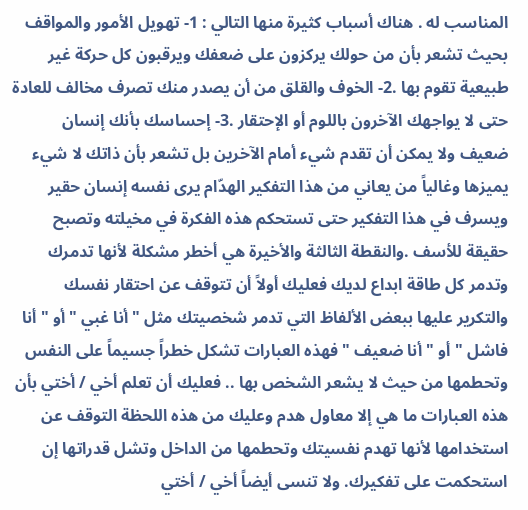المناسب له . هناك أسباب كثيرة منها التالي : 1- تهويل الأمور والمواقف بحيث تشعر بأن من حولك يركزون على ضعفك ويرقبون كل حركة غير طبيعية تقوم بها .2- الخوف والقلق من أن يصدر منك تصرف مخالف للعادة حتى لا يواجهك الآخرون باللوم أو الإحتقار .3- إحساسك بأنك إنسان ضعيف ولا يمكن أن تقدم شيء أمام الآخرين بل تشعر بأن ذاتك لا شيء يميزها وغالياً من يعاني من هذا التفكير الهدّام يرى نفسه إنسان حقير ويسرف في هذا التفكير حتى تستحكم هذه الفكرة في مخيلته وتصبح حقيقة للأسف .والنقطة الثالثة والأخيرة هي أخطر مشكلة لأنها تدمرك وتدمر كل طاقة ابداع لديك فعليك أولاً أن تتوقف عن احتقار نفسك والتكرير عليها ببعض الألفاظ التي تدمر شخصيتك مثل " أنا غبي " أو " أنا فاشل " أو " أنا ضعيف " فهذه العبارات تشكل خطراً جسيماً على النفس وتحطمها من حيث لا يشعر الشخص بها .. فعليك أن تعلم أخي / أختي بأن هذه العبارات ما هي إلا معاول هدم وعليك من هذه اللحظة التوقف عن استخدامها لأنها تهدم نفسيتك وتحطمها من الداخل وتشل قدراتها إن استحكمت على تفكيرك. ولا تنسى أيضاً أخي / أختي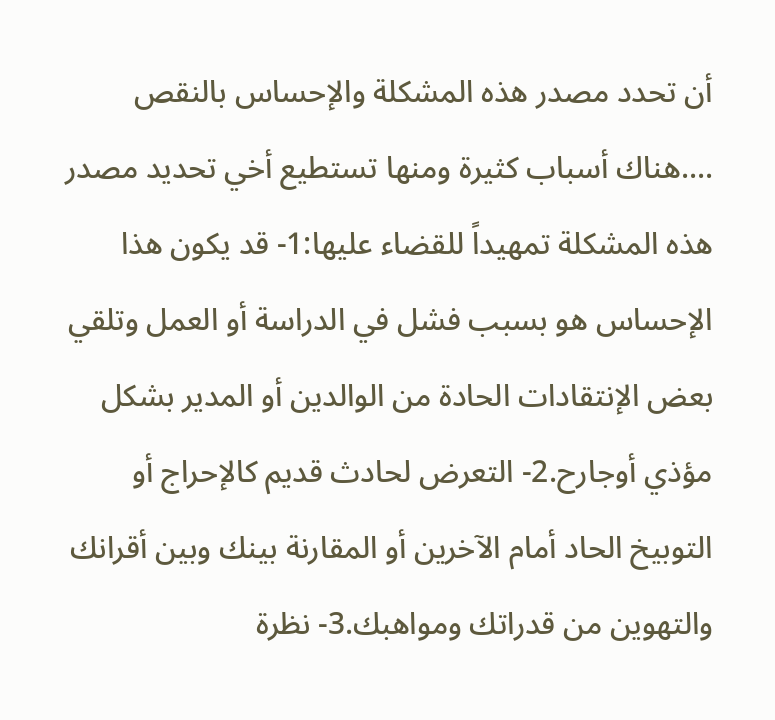أن تحدد مصدر هذه المشكلة والإحساس بالنقص ....هناك أسباب كثيرة ومنها تستطيع أخي تحديد مصدر هذه المشكلة تمهيداً للقضاء عليها:1- قد يكون هذا الإحساس هو بسبب فشل في الدراسة أو العمل وتلقي بعض الإنتقادات الحادة من الوالدين أو المدير بشكل مؤذي أوجارح.2- التعرض لحادث قديم كالإحراج أو التوبيخ الحاد أمام الآخرين أو المقارنة بينك وبين أقرانك والتهوين من قدراتك ومواهبك.3- نظرة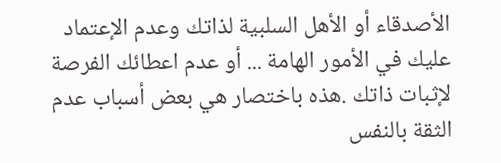الأصدقاء أو الأهل السلبية لذاتك وعدم الإعتماد عليك في الأمور الهامة ... أو عدم اعطائك الفرصة لإثبات ذاتك .هذه باختصار هي بعض أسباب عدم الثقة بالنفس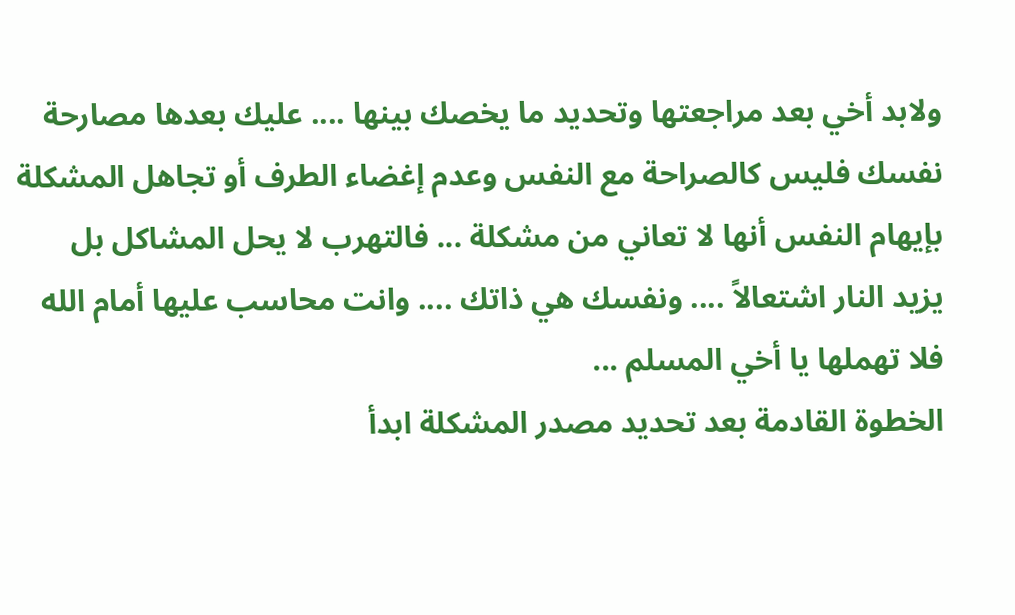ولابد أخي بعد مراجعتها وتحديد ما يخصك بينها .... عليك بعدها مصارحة نفسك فليس كالصراحة مع النفس وعدم إغضاء الطرف أو تجاهل المشكلة بإيهام النفس أنها لا تعاني من مشكلة ... فالتهرب لا يحل المشاكل بل يزيد النار اشتعالاً .... ونفسك هي ذاتك .... وانت محاسب عليها أمام الله فلا تهملها يا أخي المسلم ...
الخطوة القادمة بعد تحديد مصدر المشكلة ابدأ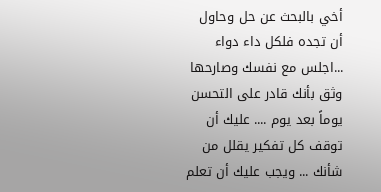أخي بالبحث عن حل وحاول أن تجده فلكل داء دواء ...اجلس مع نفسك وصارحها وثق بأنك قادر على التحسن يوماً بعد يوم .... عليك أن توقف كل تفكير يقلل من شأنك ... ويجب عليك أن تعلم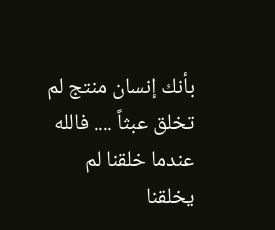بأنك إنسان منتج لم تخلق عبثاً .... فالله عندما خلقنا لم يخلقنا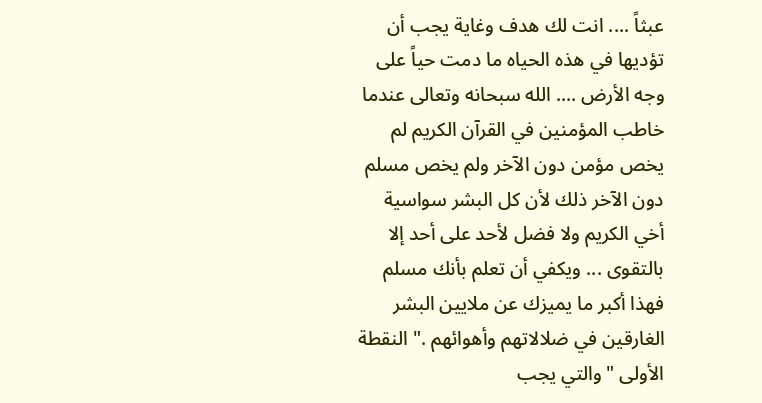عبثاً .... انت لك هدف وغاية يجب أن تؤديها في هذه الحياه ما دمت حياً على وجه الأرض .... الله سبحانه وتعالى عندما خاطب المؤمنين في القرآن الكريم لم يخص مؤمن دون الآخر ولم يخص مسلم دون الآخر ذلك لأن كل البشر سواسية أخي الكريم ولا فضل لأحد على أحد إلا بالتقوى ... ويكفي أن تعلم بأنك مسلم فهذا أكبر ما يميزك عن ملايين البشر الغارقين في ضلالاتهم وأهوائهم ." النقطة الأولى " والتي يجب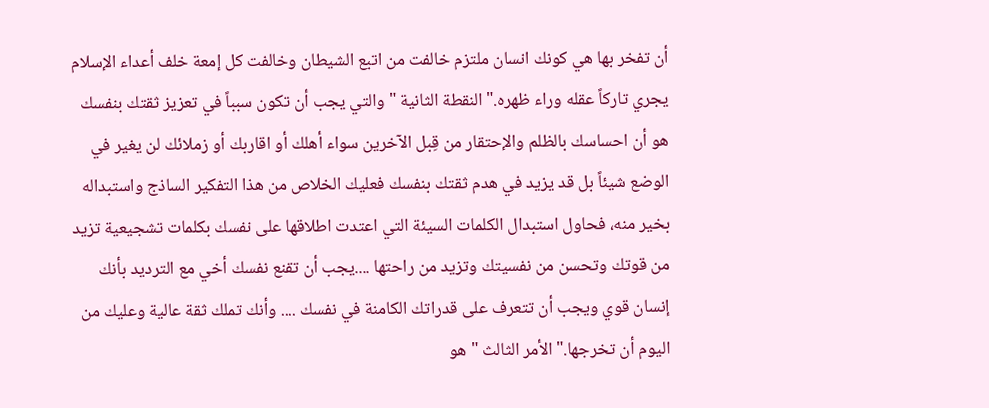أن تفخر بها هي كونك انسان ملتزم خالفت من اتبع الشيطان وخالفت كل إمعة خلف أعداء الإسلام يجري تاركاً عقله وراء ظهره." النقطة الثانية " والتي يجب أن تكون سبباً في تعزيز ثقتك بنفسك هو أن احساسك بالظلم والإحتقار من قِبل الآخرين سواء أهلك أو اقاربك أو زملائك لن يغير في الوضع شيئاً بل قد يزيد في هدم ثقتك بنفسك فعليك الخلاص من هذا التفكير الساذج واستبداله بخير منه، فحاول استبدال الكلمات السيئة التي اعتدت اطلاقها على نفسك بكلمات تشجيعية تزيد من قوتك وتحسن من نفسيتك وتزيد من راحتها ....يجب أن تقنع نفسك أخي مع الترديد بأنك إنسان قوي ويجب أن تتعرف على قدراتك الكامنة في نفسك .... وأنك تملك ثقة عالية وعليك من اليوم أن تخرجها." الأمر الثالث " هو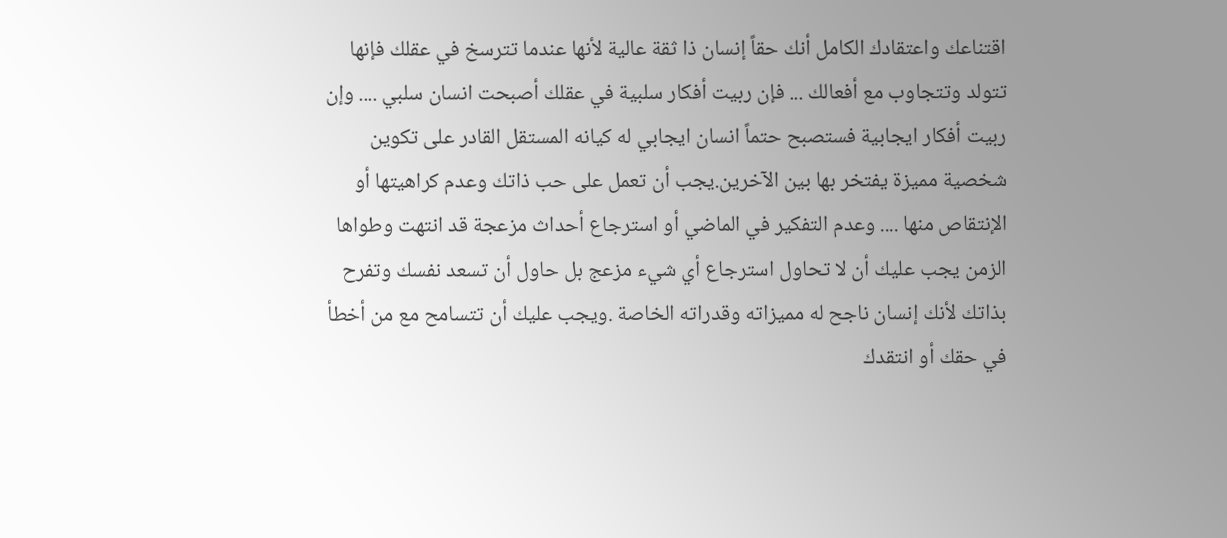اقتناعك واعتقادك الكامل أنك حقاً إنسان ذا ثقة عالية لأنها عندما تترسخ في عقلك فإنها تتولد وتتجاوب مع أفعالك ... فإن ربيت أفكار سلبية في عقلك أصبحت انسان سلبي .... وإن ربيت أفكار ايجابية فستصبح حتماً انسان ايجابي له كيانه المستقل القادر على تكوين شخصية مميزة يفتخر بها بين الآخرين.يجب أن تعمل على حب ذاتك وعدم كراهيتها أو الإنتقاص منها .... وعدم التفكير في الماضي أو استرجاع أحداث مزعجة قد انتهت وطواها الزمن يجب عليك أن لا تحاول استرجاع أي شيء مزعج بل حاول أن تسعد نفسك وتفرح بذاتك لأنك إنسان ناجح له مميزاته وقدراته الخاصة .ويجب عليك أن تتسامح مع من أخطأ في حقك أو انتقدك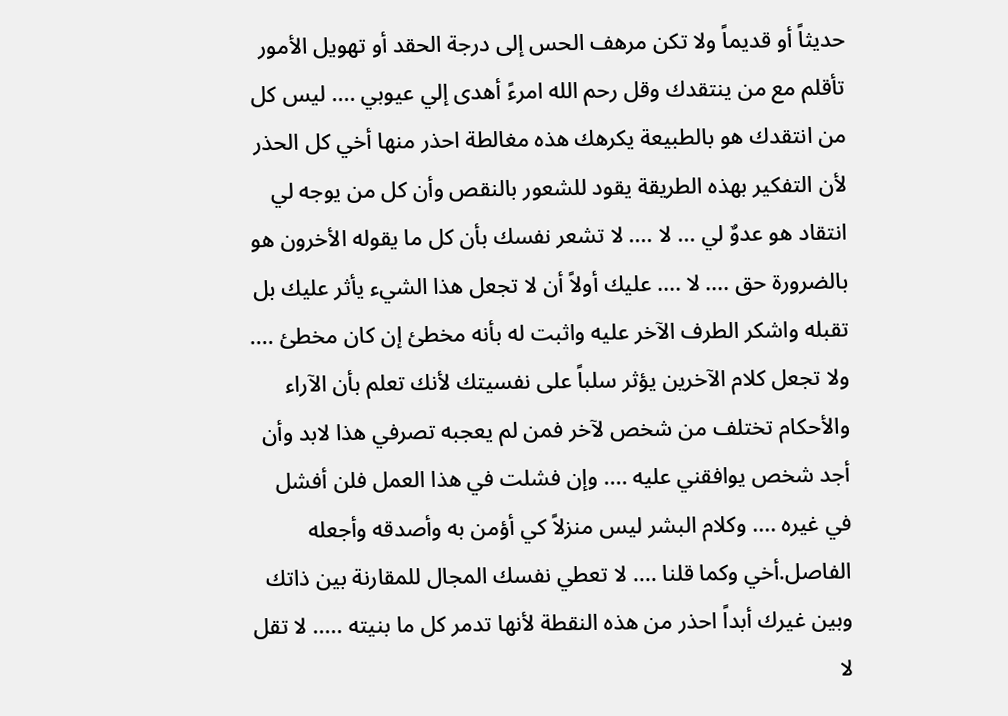حديثاً أو قديماً ولا تكن مرهف الحس إلى درجة الحقد أو تهويل الأمور تأقلم مع من ينتقدك وقل رحم الله امرءً أهدى إلي عيوبي .... ليس كل من انتقدك هو بالطبيعة يكرهك هذه مغالطة احذر منها أخي كل الحذر لأن التفكير بهذه الطريقة يقود للشعور بالنقص وأن كل من يوجه لي انتقاد هو عدوٌ لي ... لا .... لا تشعر نفسك بأن كل ما يقوله الأخرون هو بالضرورة حق .... لا .... عليك أولاً أن لا تجعل هذا الشيء يأثر عليك بل تقبله واشكر الطرف الآخر عليه واثبت له بأنه مخطئ إن كان مخطئ .... ولا تجعل كلام الآخرين يؤثر سلباً على نفسيتك لأنك تعلم بأن الآراء والأحكام تختلف من شخص لآخر فمن لم يعجبه تصرفي هذا لابد وأن أجد شخص يوافقني عليه .... وإن فشلت في هذا العمل فلن أفشل في غيره .... وكلام البشر ليس منزلاً كي أؤمن به وأصدقه وأجعله الفاصل.أخي وكما قلنا .... لا تعطي نفسك المجال للمقارنة بين ذاتك وبين غيرك أبداً احذر من هذه النقطة لأنها تدمر كل ما بنيته ..... لا تقل لا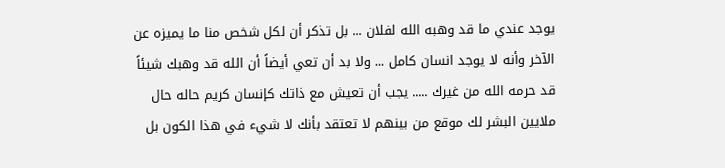يوجد عندي ما قد وهبه الله لفلان ... بل تذكر أن لكل شخص منا ما يميزه عن الآخر وأنه لا يوجد انسان كامل ... ولا بد أن تعي أيضاً أن الله قد وهبك شيئاً قد حرمه الله من غيرك ..... يجب أن تعيش مع ذاتك كإنسان كريم حاله حال ملايين البشر لك موقع من بينهم لا تعتقد بأنك لا شيء في هذا الكون بل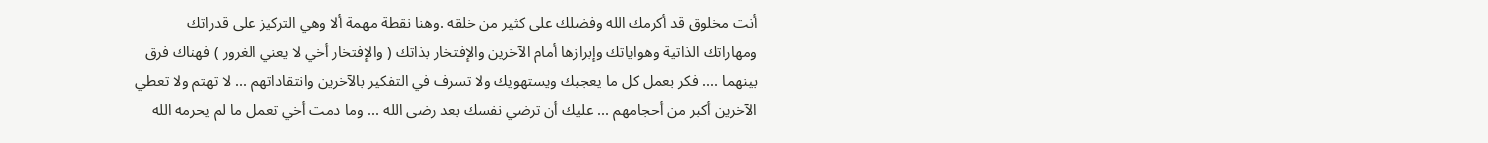أنت مخلوق قد أكرمك الله وفضلك على كثير من خلقه .وهنا نقطة مهمة ألا وهي التركيز على قدراتك ومهاراتك الذاتية وهواياتك وإبرازها أمام الآخرين والإفتخار بذاتك ( والإفتخار أخي لا يعني الغرور ) فهناك فرق بينهما .... فكر بعمل كل ما يعجبك ويستهويك ولا تسرف في التفكير بالآخرين وانتقاداتهم ... لا تهتم ولا تعطي الآخرين أكبر من أحجامهم ... عليك أن ترضي نفسك بعد رضى الله ... وما دمت أخي تعمل ما لم يحرمه الله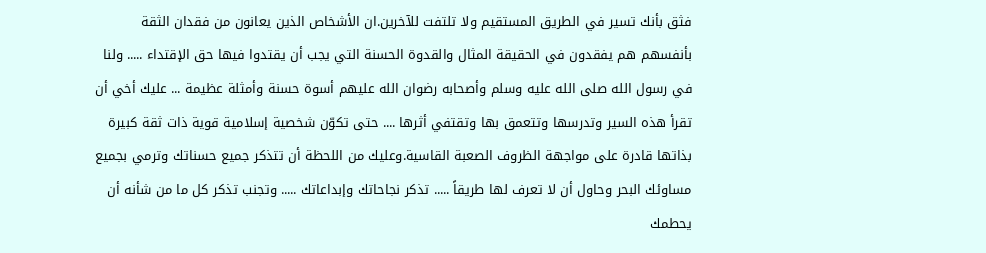فثق بأنك تسير في الطريق المستقيم ولا تلتفت للآخرين.ان الأشخاص الذين يعانون من فقدان الثقة بأنفسهم هم يفقدون في الحقيقة المثال والقدوة الحسنة التي يجب أن يقتدوا فيها حق الإقتداء ..... ولنا في رسول الله صلى الله عليه وسلم وأصحابه رضوان الله عليهم أسوة حسنة وأمثلة عظيمة ... عليك أخي أن تقرأ هذه السير وتدرسها وتتعمق بها وتقتفي أثرها .... حتى تكوّن شخصية إسلامية قوية ذات ثقة كبيرة بذاتها قادرة على مواجهة الظروف الصعبة القاسية.وعليك من اللحظة أن تتذكر جميع حسناتك وترمي بجميع مساوئك البحر وحاول أن لا تعرف لها طريقاً ..... تذكر نجاحاتك وإبداعاتك ..... وتجنب تذكر كل ما من شأنه أن يحطمك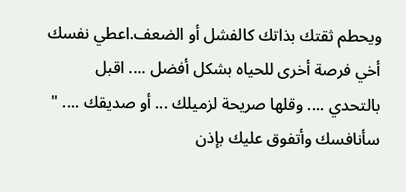ويحطم ثقتك بذاتك كالفشل أو الضعف.اعطي نفسك أخي فرصة أخرى للحياه بشكل أفضل .... اقبل بالتحدي .... وقلها صريحة لزميلك ... أو صديقك .... " سأنافسك وأتفوق عليك بإذن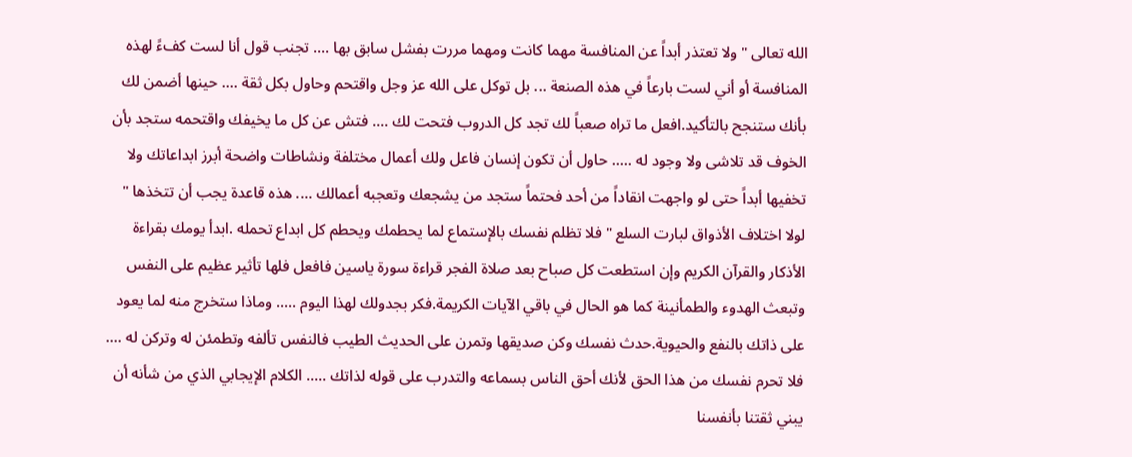الله تعالى " ولا تعتذر أبداً عن المنافسة مهما كانت ومهما مررت بفشل سابق بها .... تجنب قول أنا لست كفءً لهذه المنافسة أو أني لست بارعاً في هذه الصنعة ... بل توكل على الله عز وجل واقتحم وحاول بكل ثقة .... حينها أضمن لك بأنك ستنجح بالتأكيد.افعل ما تراه صعباً لك تجد كل الدروب فتحت لك .... فتش عن كل ما يخيفك واقتحمه ستجد بأن الخوف قد تلاشى ولا وجود له ..... حاول أن تكون إنسان فاعل ولك أعمال مختلفة ونشاطات واضحة أبرز ابداعاتك ولا تخفيها أبداً حتى لو واجهت انقاداً من أحد فحتماً ستجد من يشجعك وتعجبه أعمالك .... هذه قاعدة يجب أن تتخذها " لولا اختلاف الأذواق لبارت السلع " فلا تظلم نفسك بالإستماع لما يحطمك ويحطم كل ابداع تحمله .ابدأ يومك بقراءة الأذكار والقرآن الكريم وإن استطعت كل صباح بعد صلاة الفجر قراءة سورة ياسين فافعل فلها تأثير عظيم على النفس وتبعث الهدوء والطمأنينة كما هو الحال في باقي الآيات الكريمة.فكر بجدولك لهذا اليوم ..... وماذا ستخرج منه لما يعود على ذاتك بالنفع والحيوية.حدث نفسك وكن صديقها وتمرن على الحديث الطيب فالنفس تألفه وتطمئن له وتركن له .... فلا تحرم نفسك من هذا الحق لأنك أحق الناس بسماعه والتدرب على قوله لذاتك ..... الكلام الإيجابي الذي من شأنه أن يبني ثقتنا بأنفسنا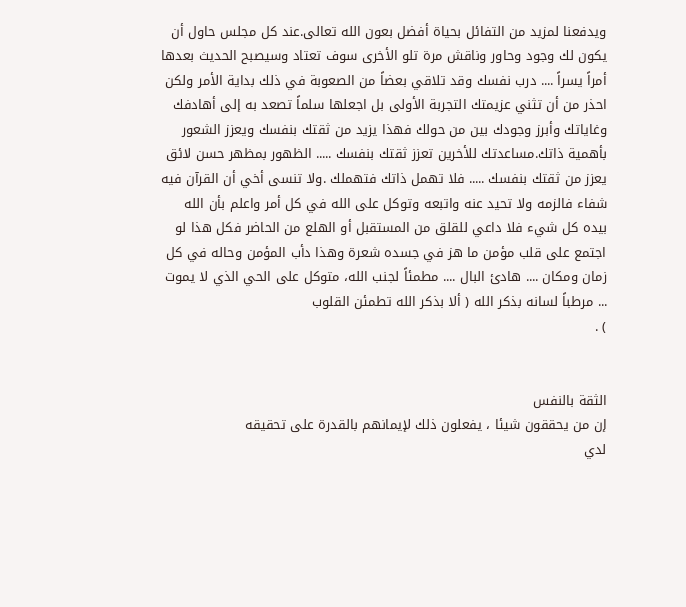ويدفعنا لمزيد من التفائل بحياة أفضل بعون الله تعالى.عند كل مجلس حاول أن يكون لك وجود وحاور وناقش مرة تلو الأخرى سوف تعتاد وسيصبح الحديث بعدها أمراً يسراً .... درب نفسك وقد تلاقي بعضاً من الصعوبة في ذلك بداية الأمر ولكن احذر من أن تثني عزيمتك التجربة الأولى بل اجعلها سلماً تصعد به إلى أهادفك وغاياتك وأبرز وجودك بين من حولك فهذا يزيد من ثقتك بنفسك ويعزز الشعور بأهمية ذاتك.مساعدتك للأخرين تعزز ثقتك بنفسك ..... الظهور بمظهر حسن لائق يعزز من ثقتك بنفسك ..... فلا تهمل ذاتك فتهملك .ولا تنسى أخي أن القرآن فيه شفاء فالزمه ولا تحيد عنه واتبعه وتوكل على الله في كل أمر واعلم بأن الله بيده كل شيء فلا داعي للقلق من المستقبل أو الهلع من الحاضر فكل هذا لو اجتمع على قلب مؤمن ما هز في جسده شعرة وهذا دأب المؤمن وحاله في كل زمان ومكان .... هادئ البال .... مطمئاً لجنب الله، متوكل على الحي الذي لا يموت ... مرطباً لسانه بذكر الله ( ألا بذكر الله تطمئن القلوب
) .


الثقة بالنفس
إن من يحققون شيئا ، يفعلون ذلك لإيمانهم بالقدرة على تحقيقه
لدي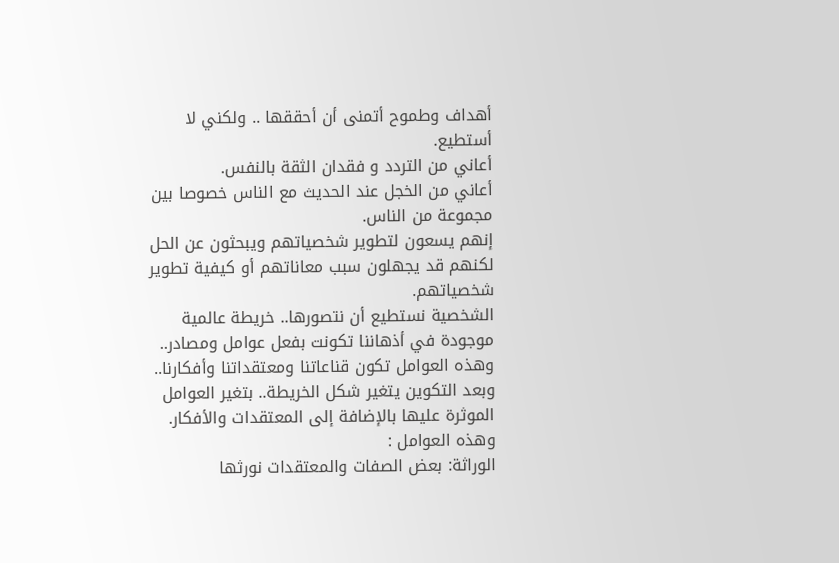أهداف وطموح أتمنى أن أحققها .. ولكني لا أستطيع.
أعاني من التردد و فقدان الثقة بالنفس.
أعاني من الخجل عند الحديث مع الناس خصوصا بين مجموعة من الناس.
إنهم يسعون لتطوير شخصياتهم ويبحثون عن الحل لكنهم قد يجهلون سبب معاناتهم أو كيفية تطوير شخصياتهم.
الشخصية نستطيع أن نتصورها.. خريطة عالمية موجودة في أذهاننا تكونت بفعل عوامل ومصادر.. وهذه العوامل تكون قناعاتنا ومعتقداتنا وأفكارنا.. وبعد التكوين يتغير شكل الخريطة.. بتغير العوامل الموثرة عليها بالإضافة إلى المعتقدات والأفكار.
وهذه العوامل :
الوراثة: بعض الصفات والمعتقدات نورثها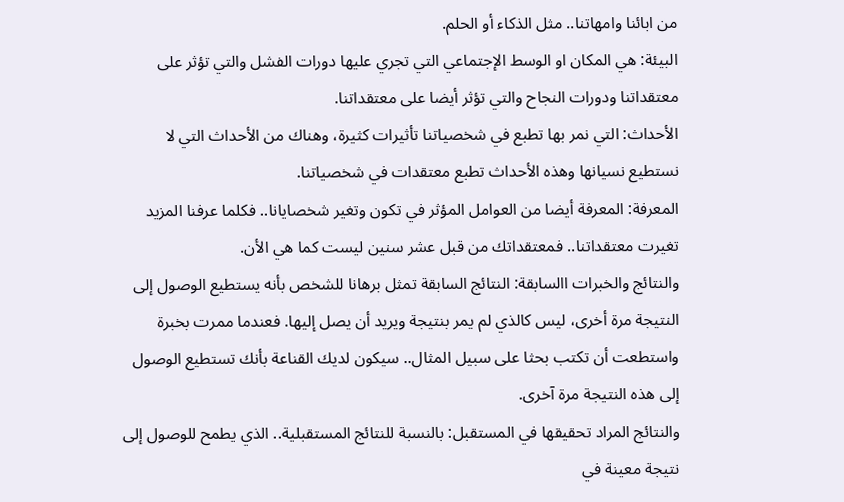من ابائنا وامهاتنا.. مثل الذكاء أو الحلم.
البيئة: هي المكان او الوسط الإجتماعي التي تجري عليها دورات الفشل والتي تؤثر على معتقداتنا ودورات النجاح والتي تؤثر أيضا على معتقداتنا.
الأحداث: التي نمر بها تطبع في شخصياتنا تأثيرات كثيرة، وهناك من الأحداث التي لا نستطيع نسيانها وهذه الأحداث تطبع معتقدات في شخصياتنا.
المعرفة: المعرفة أيضا من العوامل المؤثر في تكون وتغير شخصايانا.. فكلما عرفنا المزيد تغيرت معتقداتنا.. فمعتقداتك من قبل عشر سنين ليست كما هي الأن.
والنتائج والخبرات االسابقة: النتائج السابقة تمثل برهانا للشخص بأنه يستطيع الوصول إلى النتيجة مرة أخرى، ليس كالذي لم يمر بنتيجة ويريد أن يصل إليها. فعندما ممرت بخبرة واستطعت أن تكتب بحثا على سبيل المثال.. سيكون لديك القناعة بأنك تستطيع الوصول إلى هذه النتيجة مرة آخرى.
والنتائج المراد تحقيقها في المستقبل: بالنسبة للنتائج المستقبلية.. الذي يطمح للوصول إلى نتيجة معينة في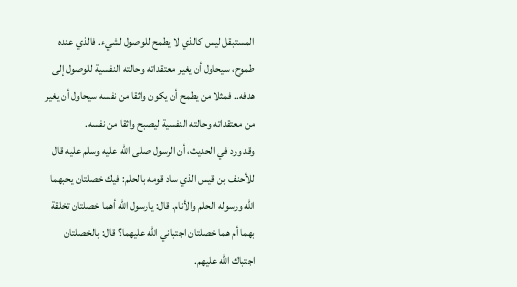المستبقل ليس كالذي لا يطمح للوصول لشيء. فالذي عنده طموح، سيحاول أن يغير معتقداته وحالته النفسية للوصول إلى هدفه.. فمثلا من يطمح أن يكون واثقا من نفسه سيحاول أن يغير من معتقداته وحالته النفسية ليصبح واثقا من نفسه.
وقد ورد في الحديث، أن الرسول صلى الله عليه وسلم عليه قال للأحنف بن قيس الذي ساد قومه بالحلم: فيك خصلتان يحبهما الله ورسوله الحلم والأنام. قال: يارسول الله أهما خصلتان تخلقة بهما أم هما خصلتان اجتباني الله عليهما؟ قال: بالخصلتان اجتباك الله عليهم.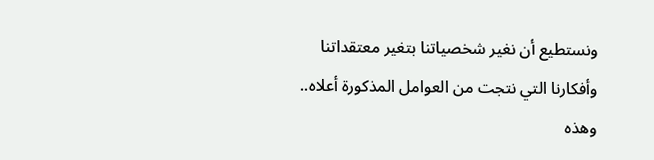ونستطيع أن نغير شخصياتنا بتغير معتقداتنا وأفكارنا التي نتجت من العوامل المذكورة أعلاه.. وهذه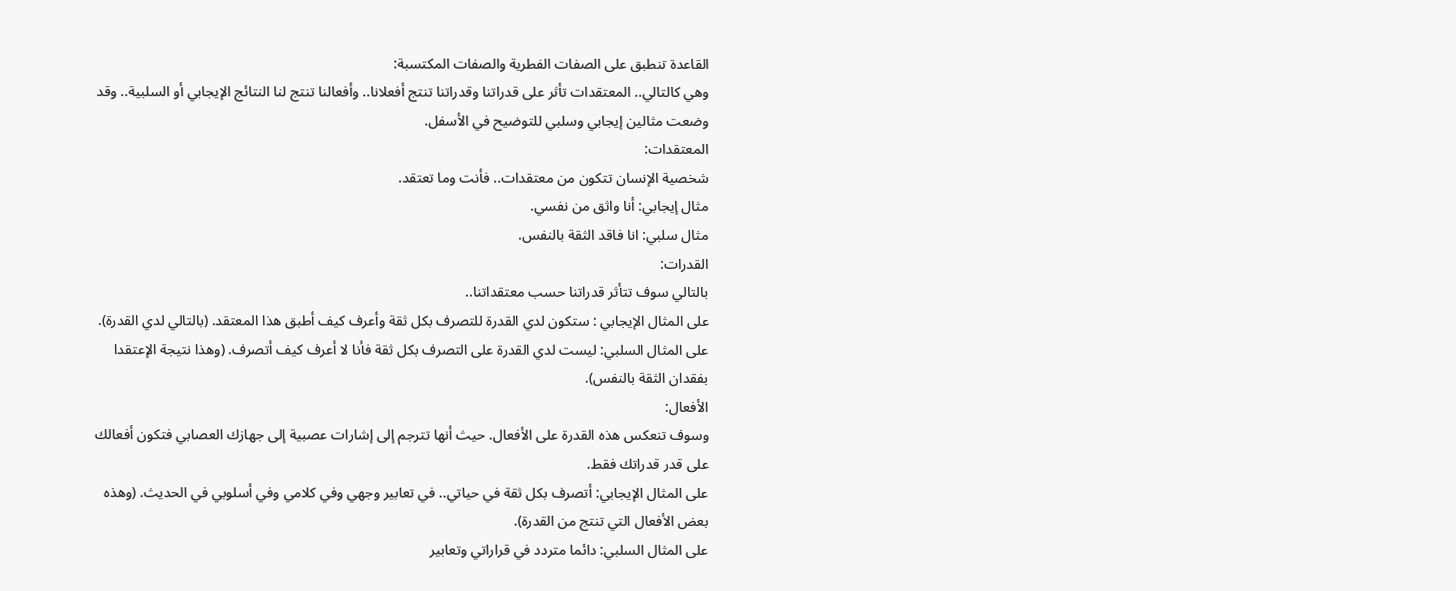القاعدة تنطبق على الصفات الفطرية والصفات المكتسبة:
وهي كالتالي.. المعتقدات تأثر على قدراتنا وقدراتنا تنتج أفعلانا.. وأفعالنا تنتج لنا النتائج الإيجابي أو السلبية.. وقد وضعت مثالين إيجابي وسلبي للتوضيح في الأسفل.
المعتقدات:
شخصية الإنسان تتكون من معتقدات.. فأنت وما تعتقد.
مثال إيجابي: أنا واثق من نفسي.
مثال سلبي: انا فاقد الثقة بالنفس.
القدرات:
بالتالي سوف تتأثر قدراتنا حسب معتقداتنا..
على المثال الإيجابي : ستكون لدي القدرة للتصرف بكل ثقة وأعرف كيف أطبق هذا المعتقد. (بالتالي لدي القدرة).
على المثال السلبي: ليست لدي القدرة على التصرف بكل ثقة فأنا لا أعرف كيف أتصرف. (وهذا نتيجة الإعتقدا بفقدان الثقة بالنفس).
الأفعال:
وسوف تنعكس هذه القدرة على الأفعال. حيث أنها تترجم إلى إشارات عصبية إلى جهازك العصابي فتكون أفعالك على قدر قدراتك فقط.
على المثال الإيجابي: أتصرف بكل ثقة في حياتي.. في تعابير وجهي وفي كلامي وفي أسلوبي في الحديث. (وهذه بعض الأفعال التي تنتج من القدرة).
على المثال السلبي: دائما متردد في قراراتي وتعابير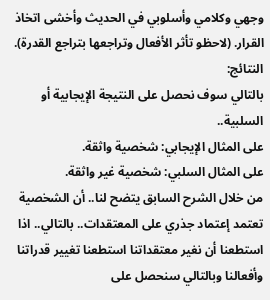وجهي وكلامي وأسلوبي في الحديث وأخشى اتخاذ القرار. (لاحظو تأثر الأفعال وتراجعها بتراجع القدرة).
النتائج:
بالتالي سوف نحصل على النتيجة الإيجابية أو السلبية..
على المثال الإيجابي: شخصية واثقة.
على المثال السلبي: شخصية غير واثقة.
من خلال الشرح السابق يتضح لنا.. أن الشخصية تعتمد إعتماد جذري على المعتقدات.. بالتالي.. اذا استطعنا أن نغير معتقداتنا استطعنا تغيير قدراتنا وأفعالنا وبالتالي سنحصل على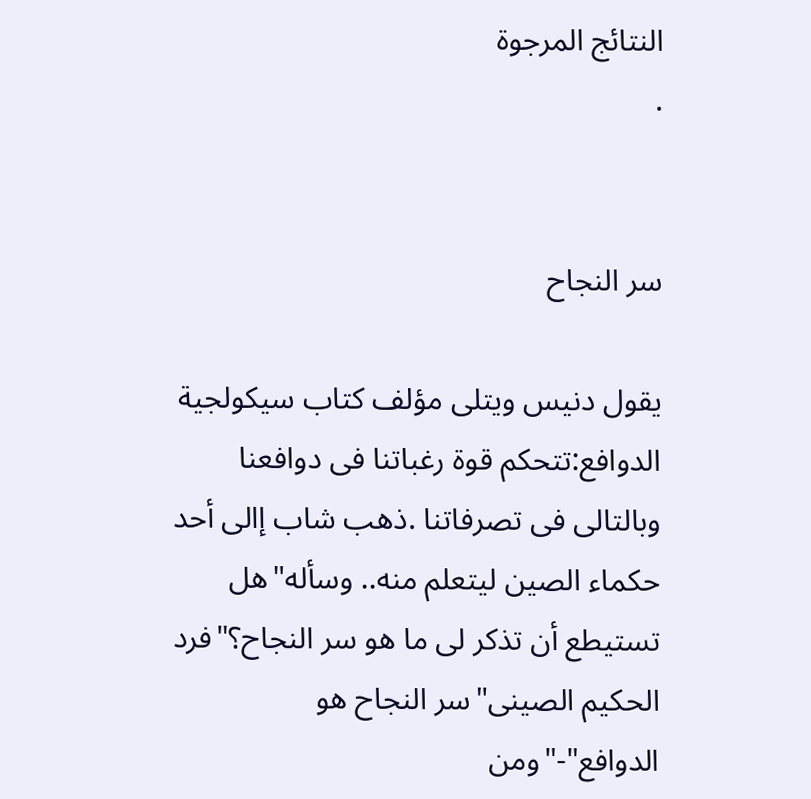النتائج المرجوة
.


سر النجاح

يقول دنيس ويتلى مؤلف كتاب سيكولجية الدوافع:تتحكم قوة رغباتنا فى دوافعنا وبالتالى فى تصرفاتنا .ذهب شاب إالى أحد حكماء الصين ليتعلم منه.. وسأله"هل تستيطع أن تذكر لى ما هو سر النجاح؟"فرد الحكيم الصينى"سر النجاح هو الدوافع"-"ومن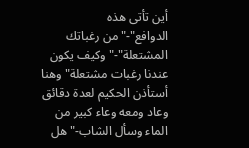أين تأتى هذه الدوافع"-"من رغباتك المشتعلة"-"وكيف يكون عندنا رغبات مشتعلة"وهنا أستأذن الحكيم لعدة دقائق وعاد ومعه وعاء كبير من الماء وسأل الشاب-"هل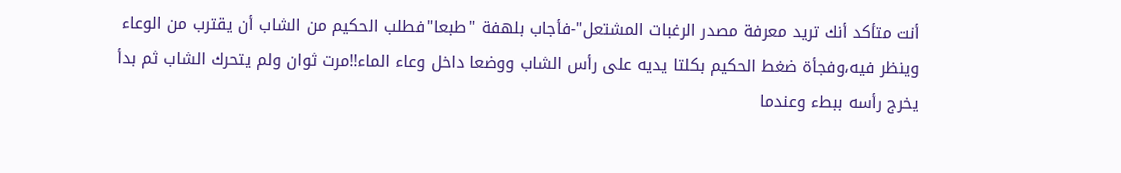أنت متأكد أنك تريد معرفة مصدر الرغبات المشتعل"-فأجاب بلهفة "طبعا"فطلب الحكيم من الشاب أن يقترب من الوعاء وينظر فيه،وفجأة ضغط الحكيم بكلتا يديه على رأس الشاب ووضعا داخل وعاء الماء!!مرت ثوان ولم يتحرك الشاب ثم بدأ يخرج رأسه ببطء وعندما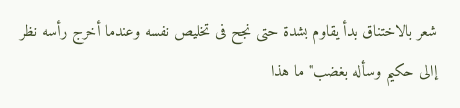شعر بالاختناق بدأ يقاوم بشدة حتى نجح فى تخليص نفسه وعندما أخرج رأسه نظر إالى حكيم وسأله بغضب"ما هذا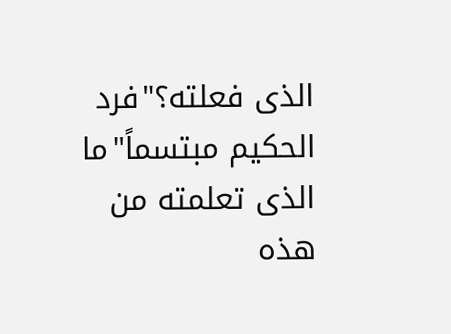الذى فعلته؟"فرد الحكيم مبتسماً"ما الذى تعلمته من هذه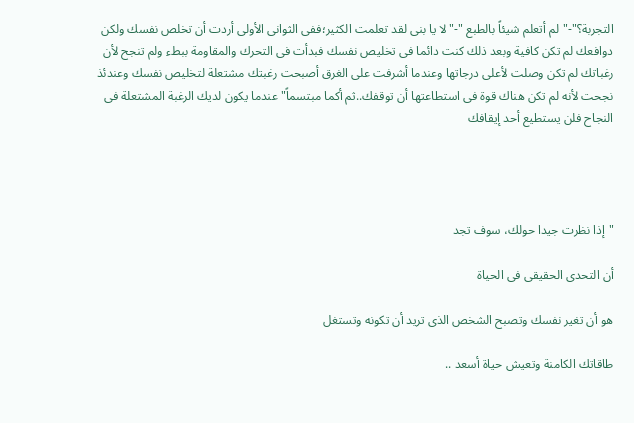التجربة؟"-"لم أتعلم شيئاً بالطبع "-"لا يا بنى لقد تعلمت الكثير؛ففى الثوانى الأولى أردت أن تخلص نفسك ولكن دوافعك لم تكن كافية وبعد ذلك كنت دائما فى تخليص نفسك فبدأت فى التحرك والمقاومة ببطء ولم تنجح لأن رغباتك لم تكن وصلت لأعلى درجاتها وعندما أشرفت على الغرق أصبحت رغبتك مشتعلة لتخليص نفسك وعندئذ نجحت لأنه لم تكن هناك قوة فى استطاعتها أن توقفك..ثم أكما مبتسماً"عندما يكون لديك الرغبة المشتعلة فى النجاح فلن يستطيع أحد إيقافك




"إذا نظرت جيدا حولك، سوف تجد

أن التحدى الحقيقى فى الحياة

هو أن تغير نفسك وتصبح الشخص الذى تريد أن تكونه وتستغل

طاقاتك الكامنة وتعيش حياة أسعد ..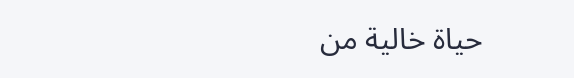حياة خالية من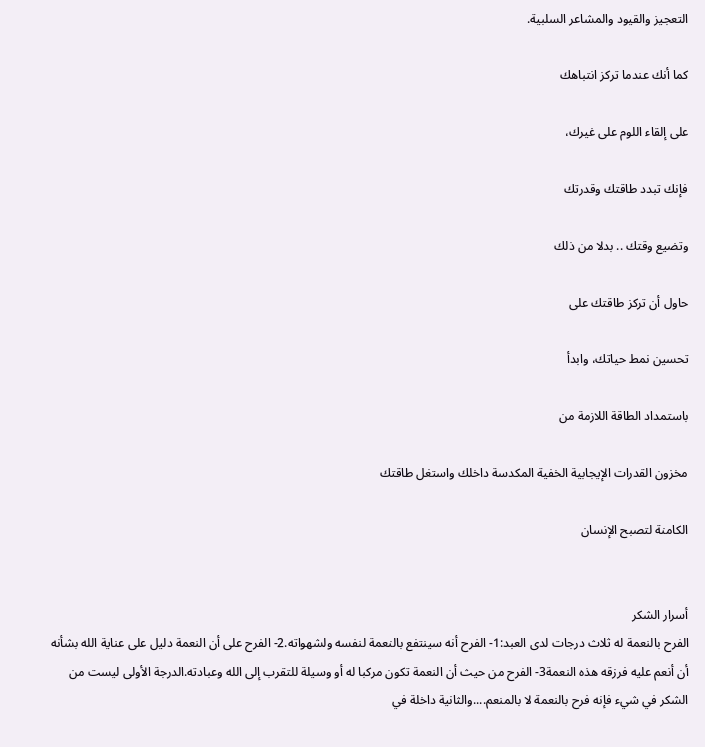التعجيز والقيود والمشاعر السلبية.

كما أنك عندما تركز انتباهك

على إلقاء اللوم على غيرك،

فإنك تبدد طاقتك وقدرتك

وتضيع وقتك .. بدلا من ذلك

حاول أن تركز طاقتك على

تحسين نمط حياتك، وابدأ

باستمداد الطاقة اللازمة من

مخزون القدرات الإيجابية الخفية المكدسة داخلك واستغل طاقتك

الكامنة لتصبح الإنسان


أسرار الشكر
الفرح بالنعمة له ثلاث درجات لدى العبد:1- الفرح أنه سينتفع بالنعمة لنفسه ولشهواته.2- الفرح على أن النعمة دليل على عناية الله بشأنه أن أنعم عليه فرزقه هذه النعمة3- الفرح من حيث أن النعمة تكون مركبا له أو وسيلة للتقرب إلى الله وعبادته.الدرجة الأولى ليست من الشكر في شيء فإنه فرح بالنعمة لا بالمنعم....والثانية داخلة في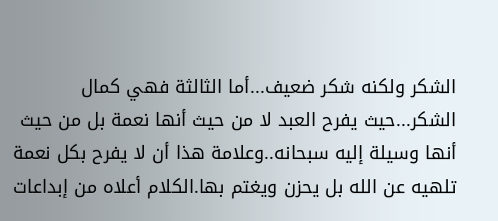الشكر ولكنه شكر ضعيف...أما الثالثة فهي كمال الشكر...حيث يفرح العبد لا من حيث أنها نعمة بل من حيث أنها وسيلة إليه سبحانه..وعلامة هذا أن لا يفرح بكل نعمة تلهيه عن الله بل يحزن ويغتم بها.الكلام أعلاه من إبداعات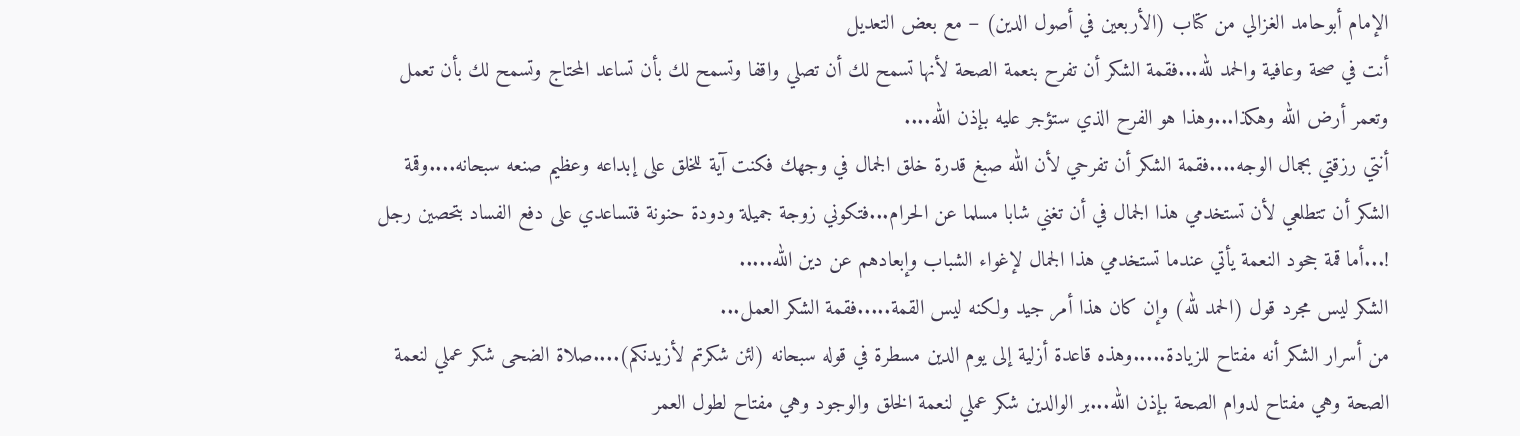الإمام أبوحامد الغزالي من كتاب (الأربعين في أصول الدين) – مع بعض التعديل
أنت في صحة وعافية والحمد لله...فقمة الشكر أن تفرح بنعمة الصحة لأنها تسمح لك أن تصلي واقفا وتسمح لك بأن تساعد المحتاج وتسمح لك بأن تعمل وتعمر أرض الله وهكذا...وهذا هو الفرح الذي ستؤجر عليه بإذن الله....
أنتي رزقتي بجمال الوجه....فقمة الشكر أن تفرحي لأن الله صبغ قدرة خلق الجمال في وجهك فكنت آية للخلق على إبداعه وعظيم صنعه سبحانه....وقمة الشكر أن تتطلعي لأن تستخدمي هذا الجمال في أن تغني شابا مسلما عن الحرام...فتكوني زوجة جميلة ودودة حنونة فتساعدي على دفع الفساد بتحصين رجل !...أما قمة جحود النعمة يأتي عندما تستخدمي هذا الجمال لإغواء الشباب وإبعادهم عن دين الله.....
الشكر ليس مجرد قول (الحمد لله) وإن كان هذا أمر جيد ولكنه ليس القمة.....فقمة الشكر العمل...
من أسرار الشكر أنه مفتاح للزيادة.....وهذه قاعدة أزلية إلى يوم الدين مسطرة في قوله سبحانه (لئن شكرتم لأزيدنكم)....صلاة الضحى شكر عملي لنعمة الصحة وهي مفتاح لدوام الصحة بإذن الله...بر الوالدين شكر عملي لنعمة الخلق والوجود وهي مفتاح لطول العمر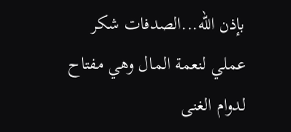بإذن الله...الصدفات شكر عملي لنعمة المال وهي مفتاح لدوام الغنى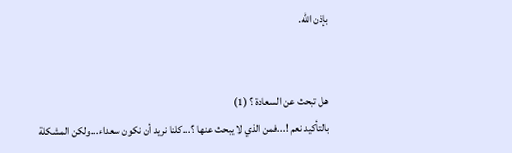بإذن الله.


هل تبحث عن السعادة ؟ (1)
بالتأكيد نعم !...فمن الذي لا يبحث عنها ؟...كلنا نريد أن نكون سعداء...ولكن المشكلة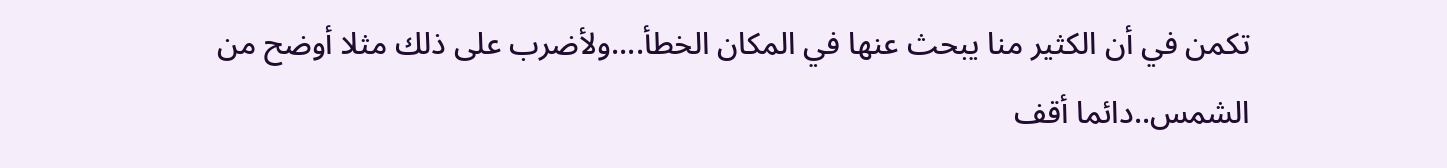تكمن في أن الكثير منا يبحث عنها في المكان الخطأ....ولأضرب على ذلك مثلا أوضح من الشمس..دائما أقف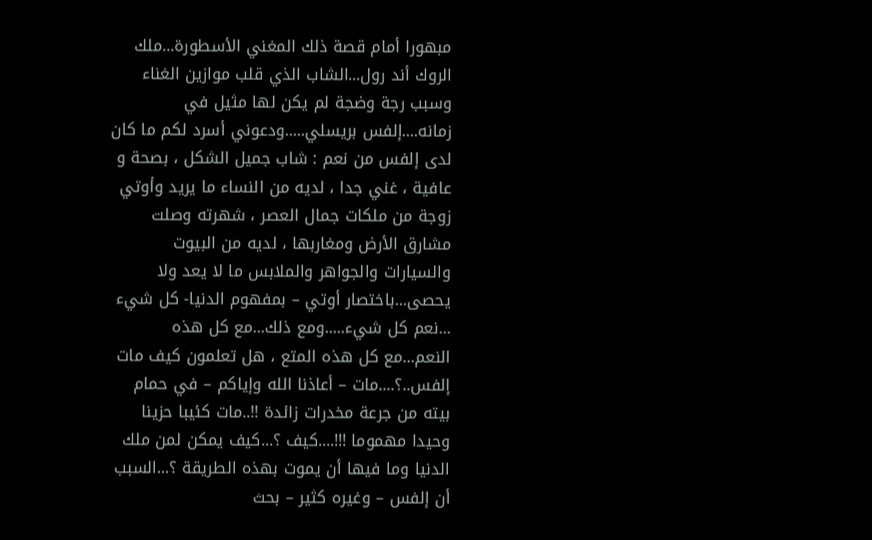مبهورا أمام قصة ذلك المغني الأسطورة...ملك الروك أند رول...الشاب الذي قلب موازين الغناء وسبب رجة وضجة لم يكن لها مثيل في زمانه....إلفس بريسلي.....ودعوني أسرد لكم ما كان لدى إلفس من نعم : شاب جميل الشكل ، بصحة و عافية ، غني جدا ، لديه من النساء ما يريد وأوتي زوجة من ملكات جمال العصر ، شهرته وصلت مشارق الأرض ومغاربها ، لديه من البيوت والسيارات والجواهر والملابس ما لا يعد ولا يحصى...باختصار أوتي – بمفهوم الدنيا- كل شيء ...نعم كل شيء.....ومع ذلك...مع كل هذه النعم...مع كل هذه المتع ، هل تعلمون كيف مات إلفس..؟....مات – أعاذنا الله وإياكم – في حمام بيته من جرعة مخدرات زائدة !!..مات كئيبا حزينا وحيدا مهموما !!!....كيف ؟...كيف يمكن لمن ملك الدنيا وما فيها أن يموت بهذه الطريقة ؟...السبب أن إلفس – وغيره كثير – بحث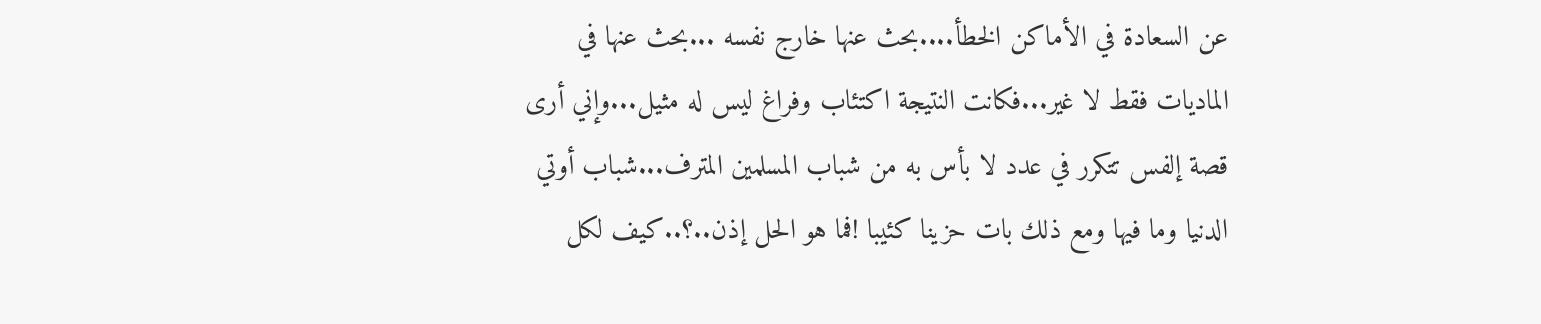عن السعادة في الأماكن الخطأ....بحث عنها خارج نفسه ...بحث عنها في الماديات فقط لا غير...فكانت النتيجة اكتئاب وفراغ ليس له مثيل...وإني أرى قصة إلفس تتكرر في عدد لا بأس به من شباب المسلمين المترف...شباب أوتي الدنيا وما فيها ومع ذلك بات حزينا كئيبا !فما هو الحل إذن..؟..كيف لكل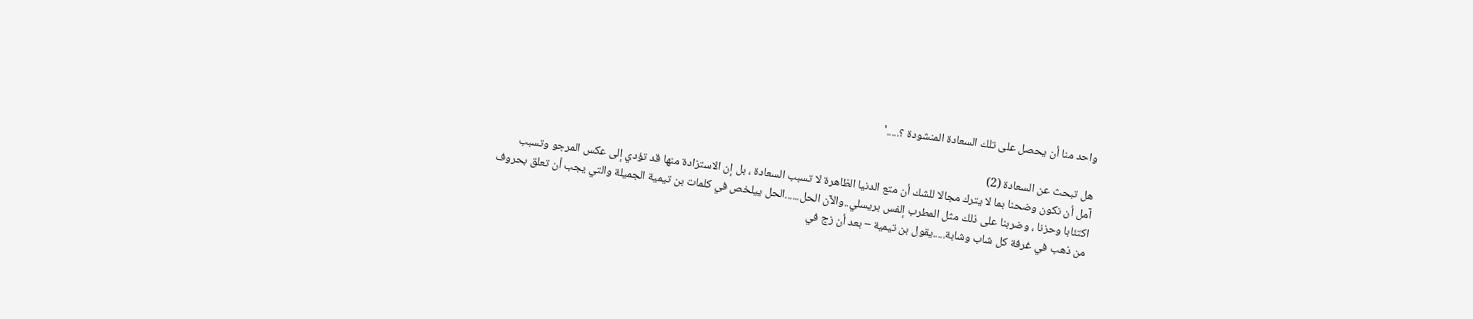واحد منا أن يحصل على تلك السعادة المنشودة ؟.....'

هل تبحث عن السعادة (2)
آمل أن نكون وضحنا بما لا يترك مجالا للشك أن متع الدنيا الظاهرة لا تسبب السعادة ، بل إن الاستزادة منها قد تؤدي إلى عكس المرجو وتسبب اكتئابا وحزنا ، وضربنا على ذلك مثل المطرب إلفس بريسلي..والآن الحل......الحل ييلخص في كلمات بن تيمية الجميلة والتي يجب أن تعلق بحروف من ذهب في غرفة كل شاب وشابة.....يقول بن تيمية – بعد أن زج في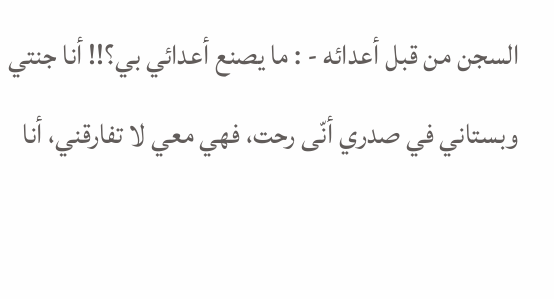السجن من قبل أعدائه - : ما يصنع أعدائي بي؟!! أنا جنتي وبستاني في صدري أنّى رحت، فهي معي لا تفارقني، أنا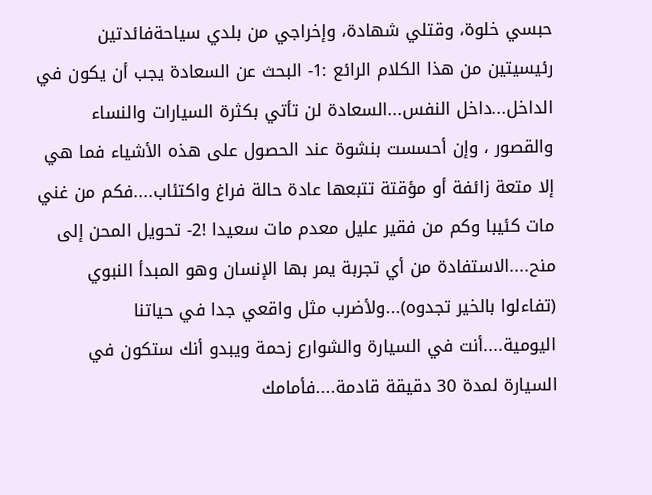حبسي خلوة، وقتلي شهادة، وإخراجي من بلدي سياحةفائدتين رئيسيتين من هذا الكلام الرائع :1- البحث عن السعادة يجب أن يكون في الداخل...داخل النفس...السعادة لن تأتي بكثرة السيارات والنساء والقصور ، وإن أحسست بنشوة عند الحصول على هذه الأشياء فما هي إلا متعة زائفة أو مؤقتة تتبعها عادة حالة فراغ واكتئاب....فكم من غني مات كئيبا وكم من فقير عليل معدم مات سعيدا !2- تحويل المحن إلى منح....الاستفادة من أي تجربة يمر بها الإنسان وهو المبدأ النبوي (تفاءلوا بالخير تجدوه)...ولأضرب مثل واقعي جدا في حياتنا اليومية....أنت في السيارة والشوارع زحمة ويبدو أنك ستكون في السيارة لمدة 30 دقيقة قادمة....فأمامك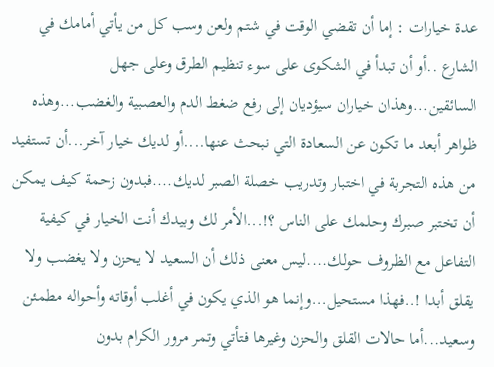عدة خيارات : إما أن تقضي الوقت في شتم ولعن وسب كل من يأتي أمامك في الشارع ..أو أن تبدأ في الشكوى على سوء تنظيم الطرق وعلى جهل السائقين...وهذان خياران سيؤديان إلى رفع ضغط الدم والعصبية والغضب...وهذه ظواهر أبعد ما تكون عن السعادة التي نبحث عنها....أو لديك خيار آخر...أن تستفيد من هذه التجربة في اختبار وتدريب خصلة الصبر لديك....فبدون زحمة كيف يمكن أن تختبر صبرك وحلمك على الناس ؟!...الأمر لك وبيدك أنت الخيار في كيفية التفاعل مع الظروف حولك....ليس معنى ذلك أن السعيد لا يحزن ولا يغضب ولا يقلق أبدا !..فهذا مستحيل...وإنما هو الذي يكون في أغلب أوقاته وأحواله مطمئن وسعيد...أما حالات القلق والحزن وغيرها فتأتي وتمر مرور الكرام بدون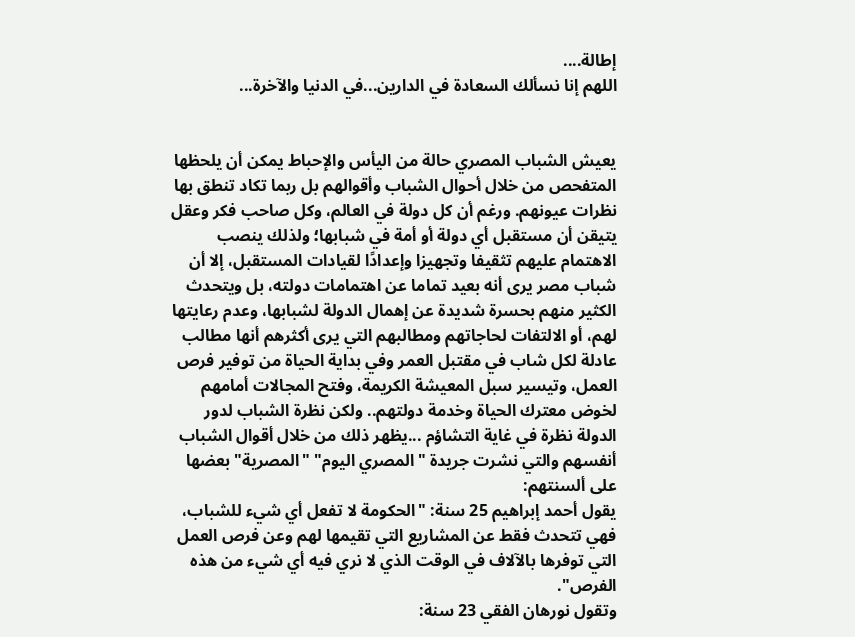إطالة....
اللهم إنا نسألك السعادة في الدارين...في الدنيا والآخرة...


يعيش الشباب المصري حالة من اليأس والإحباط يمكن أن يلحظها المتفحص من خلال أحوال الشباب وأقوالهم بل ربما تكاد تنطق بها نظرات عيونهم. ورغم أن كل دولة في العالم، وكل صاحب فكر وعقل يتيقن أن مستقبل أي دولة أو أمة في شبابها؛ ولذلك ينصب الاهتمام عليهم تثقيفا وتجهيزا وإعدادًا لقيادات المستقبل، إلا أن شباب مصر يرى أنه بعيد تماما عن اهتمامات دولته، بل ويتحدث الكثير منهم بحسرة شديدة عن إهمال الدولة لشبابها، وعدم رعايتها لهم، أو الالتفات لحاجاتهم ومطالبهم التي يرى أكثرهم أنها مطالب عادلة لكل شاب في مقتبل العمر وفي بداية الحياة من توفير فرص العمل، وتيسير سبل المعيشة الكريمة، وفتح المجالات أمامهم لخوض معترك الحياة وخدمة دولتهم.. ولكن نظرة الشباب لدور الدولة نظرة في غاية التشاؤم ...يظهر ذلك من خلال أقوال الشباب أنفسهم والتي نشرت جريدة "المصري اليوم" "المصرية" بعضها على ألسنتهم:
يقول أحمد إبراهيم 25 سنة: "الحكومة لا تفعل أي شيء للشباب، فهي تتحدث فقط عن المشاريع التي تقيمها لهم وعن فرص العمل التي توفرها بالآلاف في الوقت الذي لا نري فيه أي شيء من هذه الفرص".
وتقول نورهان الفقي 23 سنة: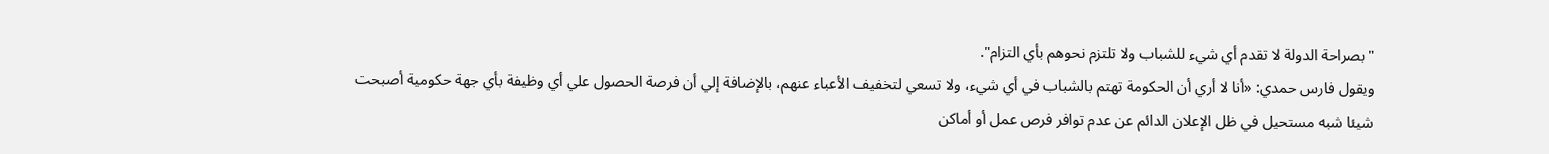"بصراحة الدولة لا تقدم أي شيء للشباب ولا تلتزم نحوهم بأي التزام".
ويقول فارس حمدي: «أنا لا أري أن الحكومة تهتم بالشباب في أي شيء، ولا تسعي لتخفيف الأعباء عنهم، بالإضافة إلي أن فرصة الحصول علي أي وظيفة بأي جهة حكومية أصبحت شيئا شبه مستحيل في ظل الإعلان الدائم عن عدم توافر فرص عمل أو أماكن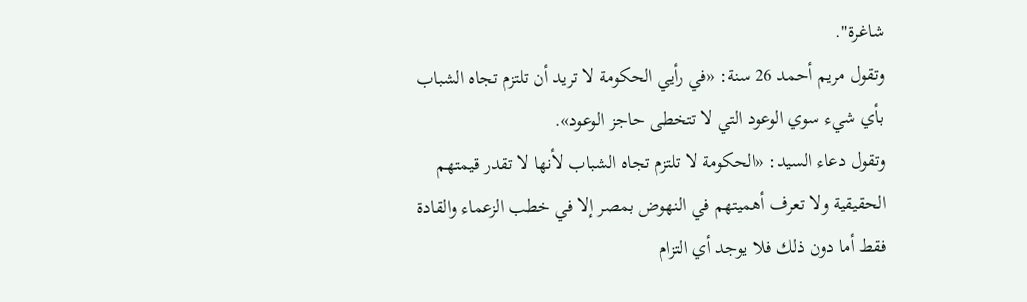شاغرة".
وتقول مريم أحمد 26 سنة: «في رأيي الحكومة لا تريد أن تلتزم تجاه الشباب بأي شيء سوي الوعود التي لا تتخطى حاجز الوعود».
وتقول دعاء السيد: «الحكومة لا تلتزم تجاه الشباب لأنها لا تقدر قيمتهم الحقيقية ولا تعرف أهميتهم في النهوض بمصر إلا في خطب الزعماء والقادة فقط أما دون ذلك فلا يوجد أي التزام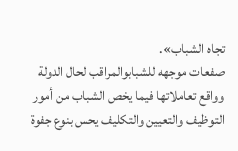تجاه الشباب».
صفعات موجهه للشبابوالمراقب لحال الدولة وواقع تعاملاتها فيما يخص الشباب من أمور التوظيف والتعيين والتكليف يحس بنوع جفوة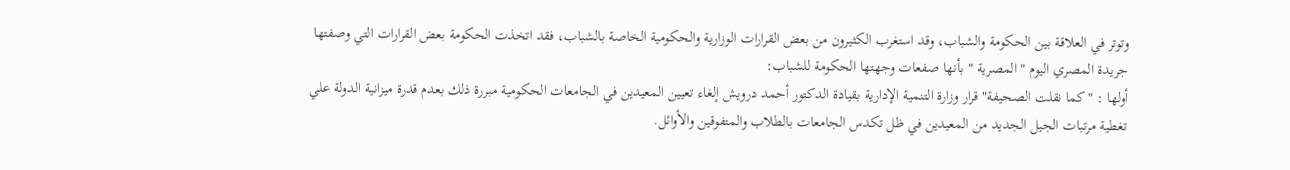وتوتر في العلاقة بين الحكومة والشباب، وقد استغرب الكثيرون من بعض القرارات الوزارية والحكومية الخاصة بالشباب، فقد اتخذت الحكومة بعض القرارات التي وصفتها جريدة المصري اليوم " المصرية " بأنها صفعات وجهتها الحكومة للشباب:
أولها : "كما نقلت الصحيفة" قرار وزارة التنمية الإدارية بقيادة الدكتور أحمد درويش إلغاء تعيين المعيدين في الجامعات الحكومية مبررة ذلك بعدم قدرة ميزانية الدولة علي تغطية مرتبات الجيل الجديد من المعيدين في ظل تكدس الجامعات بالطلاب والمتفوقين والأوائل.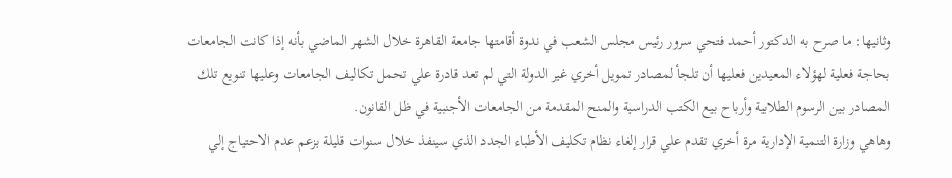وثانيها: ما صرح به الدكتور أحمد فتحي سرور رئيس مجلس الشعب في ندوة أقامتها جامعة القاهرة خلال الشهر الماضي بأنه إذا كانت الجامعات بحاجة فعلية لهؤلاء المعيدين فعليها أن تلجأ لمصادر تمويل أخري غير الدولة التي لم تعد قادرة علي تحمل تكاليف الجامعات وعليها تنويع تلك المصادر بين الرسوم الطلابية وأرباح بيع الكتب الدراسية والمنح المقدمة من الجامعات الأجنبية في ظل القانون.
وهاهي وزارة التنمية الإدارية مرة أخري تقدم علي قرار إلغاء نظام تكليف الأطباء الجدد الذي سينفذ خلال سنوات قليلة بزعم عدم الاحتياج إلي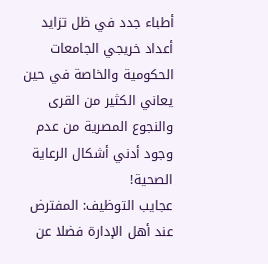أطباء جدد في ظل تزايد أعداد خريجي الجامعات الحكومية والخاصة في حين يعاني الكثير من القرى والنجوع المصرية من عدم وجود أدني أشكال الرعاية الصحية!
عجايب التوظيف: المفترض عند أهل الإدارة فضلا عن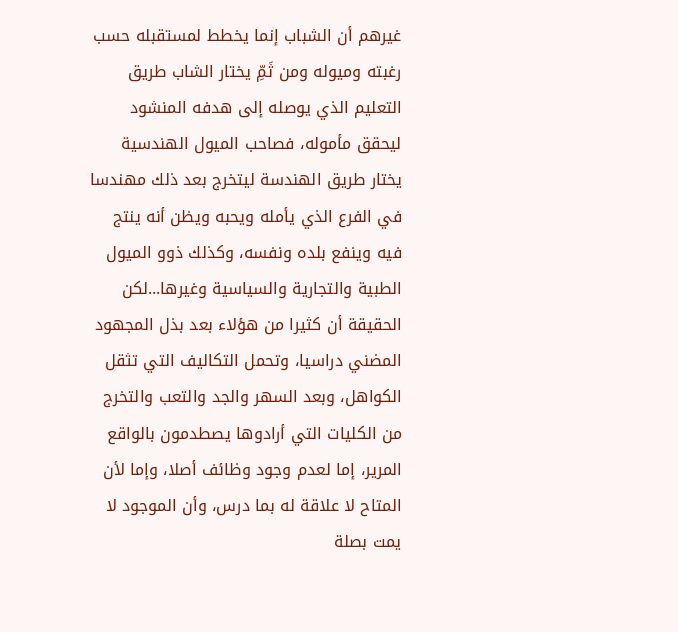غيرهم أن الشباب إنما يخطط لمستقبله حسب رغبته وميوله ومن ثَمِّ يختار الشاب طريق التعليم الذي يوصله إلى هدفه المنشود ليحقق مأموله، فصاحب الميول الهندسية يختار طريق الهندسة ليتخرج بعد ذلك مهندسا في الفرع الذي يأمله ويحبه ويظن أنه ينتج فيه وينفع بلده ونفسه، وكذلك ذوو الميول الطبية والتجارية والسياسية وغيرها...لكن الحقيقة أن كثيرا من هؤلاء بعد بذل المجهود المضني دراسيا، وتحمل التكاليف التي تثقل الكواهل، وبعد السهر والجد والتعب والتخرج من الكليات التي أرادوها يصطدمون بالواقع المرير، إما لعدم وجود وظائف أصلا، وإما لأن المتاح لا علاقة له بما درس، وأن الموجود لا يمت بصلة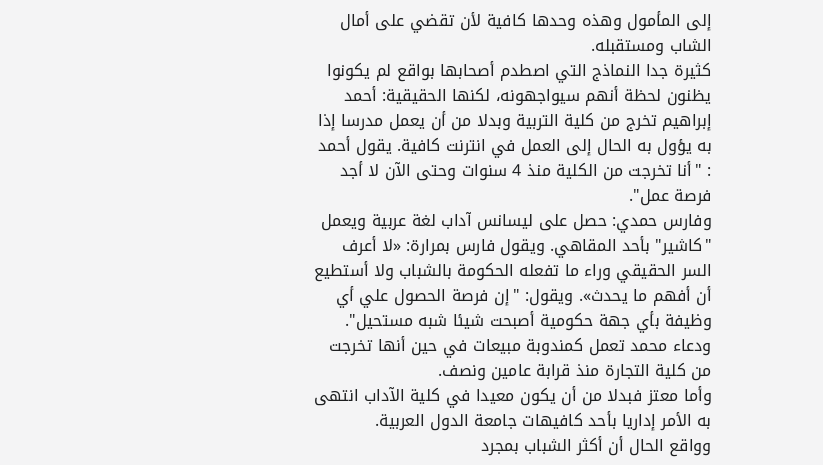إلى المأمول وهذه وحدها كافية لأن تقضي على أمال الشاب ومستقبله.
كثيرة جدا النماذج التي اصطدم أصحابها بواقع لم يكونوا يظنون لحظة أنهم سيواجهونه، لكنها الحقيقية: أحمد إبراهيم تخرج من كلية التربية وبدلا من أن يعمل مدرسا إذا به يؤول به الحال إلى العمل في انترنت كافية. يقول أحمد : "أنا تخرجت من الكلية منذ 4 سنوات وحتى الآن لا أجد فرصة عمل".
وفارس حمدي: حصل على ليسانس آداب لغة عربية ويعمل "كاشير" بأحد المقاهي. ويقول فارس بمرارة: «لا أعرف السر الحقيقي وراء ما تفعله الحكومة بالشباب ولا أستطيع أن أفهم ما يحدث». ويقول: "إن فرصة الحصول علي أي وظيفة بأي جهة حكومية أصبحت شيئا شبه مستحيل".
ودعاء محمد تعمل كمندوبة مبيعات في حين أنها تخرجت من كلية التجارة منذ قرابة عامين ونصف.
وأما معتز فبدلا من أن يكون معيدا في كلية الآداب انتهى به الأمر إداريا بأحد كافيهات جامعة الدول العربية.
وواقع الحال أن أكثر الشباب بمجرد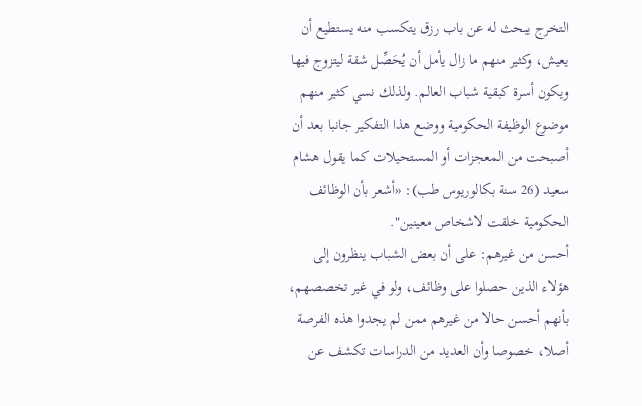التخرج يبحث له عن باب رزق يتكسب منه يستطيع أن يعيش، وكثير منهم ما زال يأمل أن يُحَصِّل شقة ليتزوج فيها ويكون أسرة كبقية شباب العالم. ولذلك نسي كثير منهم موضوع الوظيفة الحكومية ووضع هذا التفكير جانبا بعد أن أصبحت من المعجزات أو المستحيلات كما يقول هشام سعيد (26 سنة بكالوريوس طب): «أشعر بأن الوظائف الحكومية خلقت لاشخاص معينين".
أحسن من غيرهم: على أن بعض الشباب ينظرون إلى هؤلاء الذين حصلوا على وظائف، ولو في غير تخصصهم، بأنهم أحسن حالا من غيرهم ممن لم يجدوا هذه الفرصة أصلا، خصوصا وأن العديد من الدراسات تكشف عن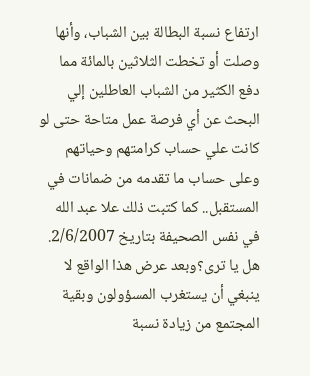ارتفاع نسبة البطالة بين الشباب، وأنها وصلت أو تخطت الثلاثين بالمائة مما دفع الكثير من الشباب العاطلين إلي البحث عن أي فرصة عمل متاحة حتى لو كانت علي حساب كرامتهم وحياتهم وعلى حساب ما تقدمه من ضمانات في المستقبل.. كما كتبت ذلك علا عبد الله في نفس الصحيفة بتاريخ 2/6/2007.
هل يا ترى؟وبعد عرض هذا الواقع لا ينبغي أن يستغرب المسؤولون وبقية المجتمع من زيادة نسبة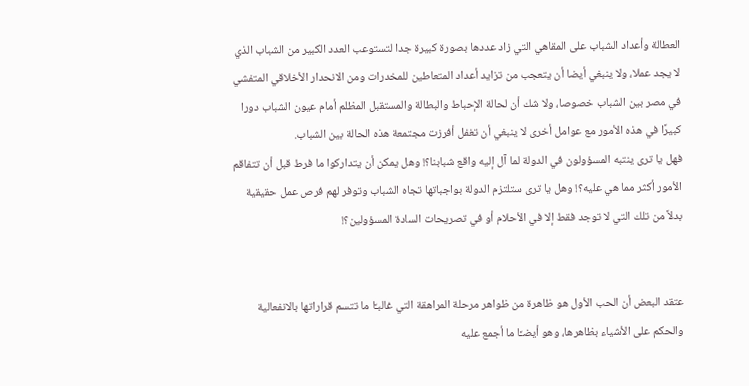العطالة وأعداد الشباب على المقاهي التي زاد عددها بصورة كبيرة جدا لتستوعب العدد الكبير من الشباب الذي لا يجد عملا، ولا ينبغي أيضا أن يتعجب من تزايد أعداد المتعاطين للمخدرات ومن الانحدار الأخلاقي المتفشي في مصر بين الشباب خصوصا، ولا شك أن لحالة الإحباط والبطالة والمستقبل المظلم أمام عيون الشباب دورا كبيرًا في هذه الأمور مع عوامل أخرى لا ينبغي أن تغفل أفرزت مجتمعة هذه الحالة بين الشباب.
فهل يا ترى ينتبه المسؤولون في الدولة لما آل إليه واقع شبابنا؟! وهل يمكن أن يتداركوا ما فرط قبل أن تتفاقم الأمور أكثر مما هي عليه؟! وهل يا ترى ستلتزم الدولة بواجباتها تجاه الشباب وتوفر لهم فرص عمل حقيقية بدلاً من تلك التي لا توجد فقط إلا في الأحلام أو في تصريحات السادة المسؤولين؟!


عتقد البعض أن الحب الأول هو ظاهرة من ظواهر مرحلة المراهقة التي غالبـًا ما تتسم قراراتها بالانفعالية والحكم على الأشياء بظاهرها، وهو أيضـًا ما أجمع عليه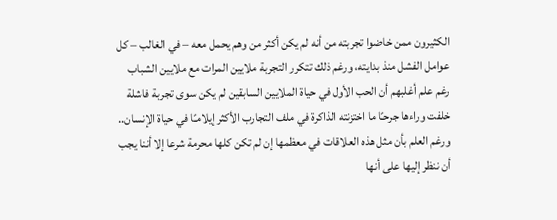الكثيرون ممن خاضوا تجربته من أنه لم يكن أكثر من وهم يحمل معه – في الغالب – كل عوامل الفشل منذ بدايته، ورغم ذلك تتكرر التجربة ملايين المرات مع ملايين الشباب رغم علم أغلبهم أن الحب الأول في حياة الملايين السابقين لم يكن سوى تجربة فاشلة خلفت وراءها جرحـًا ما اختزنته الذاكرة في ملف التجارب الأكثر إيلامـًا في حياة الإنسان..
ورغم العلم بأن مثل هذه العلاقات في معظمها إن لم تكن كلها محرمة شرعا إلا أننا يجب أن ننظر إليها على أنها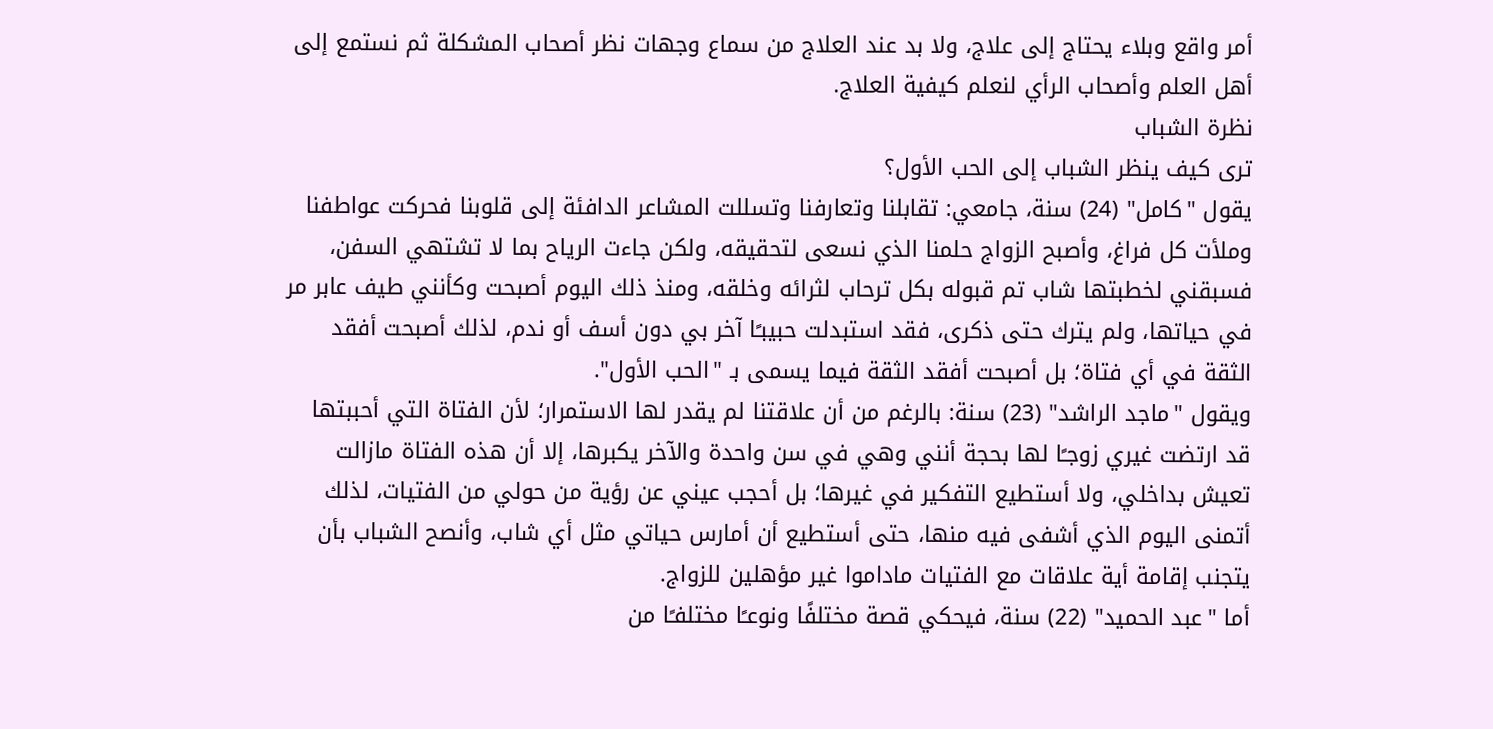أمر واقع وبلاء يحتاج إلى علاج، ولا بد عند العلاج من سماع وجهات نظر أصحاب المشكلة ثم نستمع إلى أهل العلم وأصحاب الرأي لنعلم كيفية العلاج.
نظرة الشباب
ترى كيف ينظر الشباب إلى الحب الأول؟
يقول "كامل" (24) سنة، جامعي: تقابلنا وتعارفنا وتسللت المشاعر الدافئة إلى قلوبنا فحركت عواطفنا وملأت كل فراغ، وأصبح الزواج حلمنا الذي نسعى لتحقيقه، ولكن جاءت الرياح بما لا تشتهي السفن، فسبقني لخطبتها شاب تم قبوله بكل ترحاب لثرائه وخلقه، ومنذ ذلك اليوم أصبحت وكأنني طيف عابر مر في حياتها، ولم يترك حتى ذكرى، فقد استبدلت حبيبـًا آخر بي دون أسف أو ندم، لذلك أصبحت أفقد الثقة في أي فتاة؛ بل أصبحت أفقد الثقة فيما يسمى بـ "الحب الأول".
ويقول "ماجد الراشد" (23) سنة: بالرغم من أن علاقتنا لم يقدر لها الاستمرار؛ لأن الفتاة التي أحببتها قد ارتضت غيري زوجـًا لها بحجة أنني وهي في سن واحدة والآخر يكبرها، إلا أن هذه الفتاة مازالت تعيش بداخلي، ولا أستطيع التفكير في غيرها؛ بل أحجب عيني عن رؤية من حولي من الفتيات، لذلك أتمنى اليوم الذي أشفى فيه منها، حتى أستطيع أن أمارس حياتي مثل أي شاب، وأنصح الشباب بأن يتجنب إقامة أية علاقات مع الفتيات ماداموا غير مؤهلين للزواج.
أما "عبد الحميد" (22) سنة، فيحكي قصة مختلفًا ونوعـًا مختلفـًا من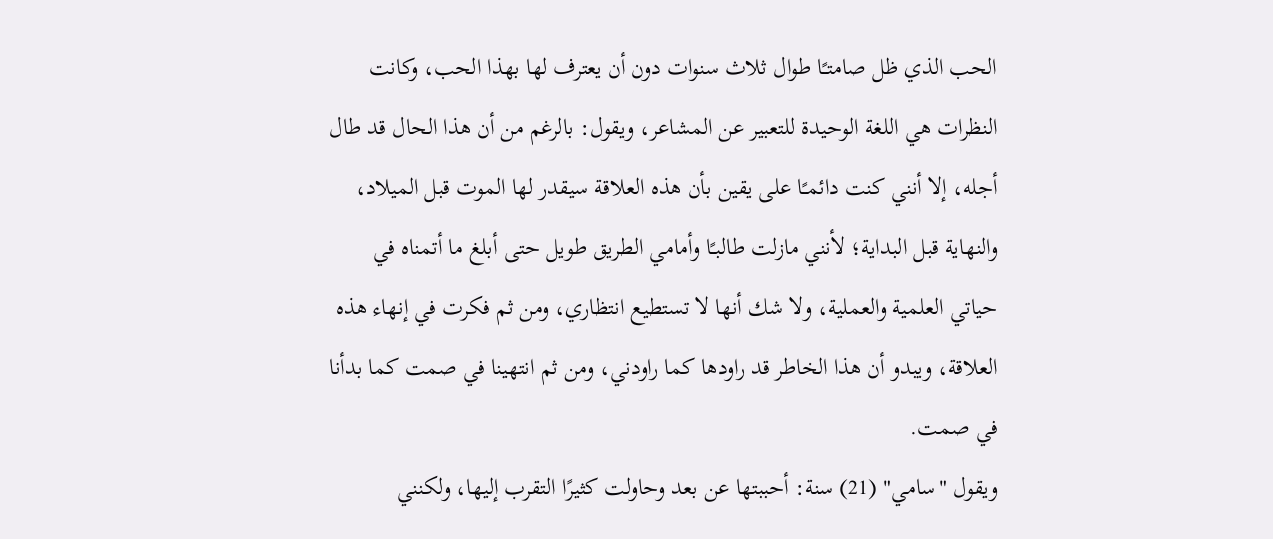الحب الذي ظل صامتـًا طوال ثلاث سنوات دون أن يعترف لها بهذا الحب، وكانت النظرات هي اللغة الوحيدة للتعبير عن المشاعر، ويقول: بالرغم من أن هذا الحال قد طال أجله، إلا أنني كنت دائمـًا على يقين بأن هذه العلاقة سيقدر لها الموت قبل الميلاد، والنهاية قبل البداية؛ لأنني مازلت طالبـًا وأمامي الطريق طويل حتى أبلغ ما أتمناه في حياتي العلمية والعملية، ولا شك أنها لا تستطيع انتظاري، ومن ثم فكرت في إنهاء هذه العلاقة، ويبدو أن هذا الخاطر قد راودها كما راودني، ومن ثم انتهينا في صمت كما بدأنا في صمت.
ويقول "سامي" (21) سنة: أحببتها عن بعد وحاولت كثيرًا التقرب إليها، ولكنني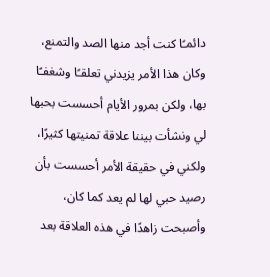دائمـًا كنت أجد منها الصد والتمنع، وكان هذا الأمر يزيدني تعلقـًا وشغفـًا بها، ولكن بمرور الأيام أحسست بحبها لي ونشأت بيننا علاقة تمنيتها كثيرًا، ولكني في حقيقة الأمر أحسست بأن رصيد حبي لها لم يعد كما كان، وأصبحت زاهدًا في هذه العلاقة بعد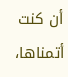أن كنت أتمناها،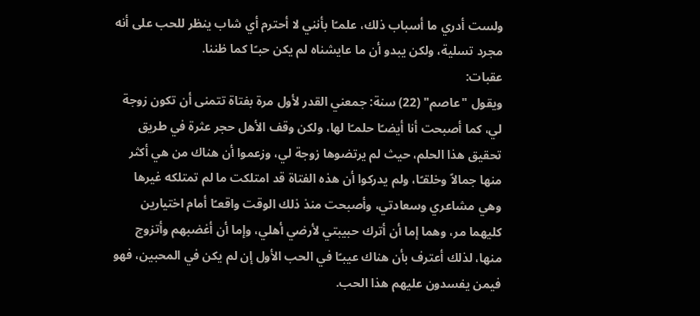ولست أدري ما أسباب ذلك، علمـًا بأنني لا أحترم أي شاب ينظر للحب على أنه مجرد تسلية، ولكن يبدو أن ما عايشناه لم يكن حبـًا كما ظننا.
عقبات:
ويقول "عاصم" (22) سنة: جمعني القدر لأول مرة بفتاة تتمنى أن تكون زوجة لي، كما أصبحت أنا أيضـًا حلمـًا لها، ولكن وقف الأهل حجر عثرة في طريق تحقيق هذا الحلم، حيث لم يرتضوها زوجة لي، وزعموا أن هناك من هي أكثر منها جمالاً وخلقـًا، ولم يدركوا أن هذه الفتاة قد امتلكت ما لم تمتلكه غيرها وهي مشاعري وسعادتي، وأصبحت منذ ذلك الوقت واقعـًا أمام اختيارين كليهما مر، وهما إما أن أترك حبيبتي لأرضي أهلي، وإما أن أغضبهم وأتزوج منها، لذلك أعترف بأن هناك عيبـًا في الحب الأول إن لم يكن في المحبين، فهو فيمن يفسدون عليهم هذا الحب.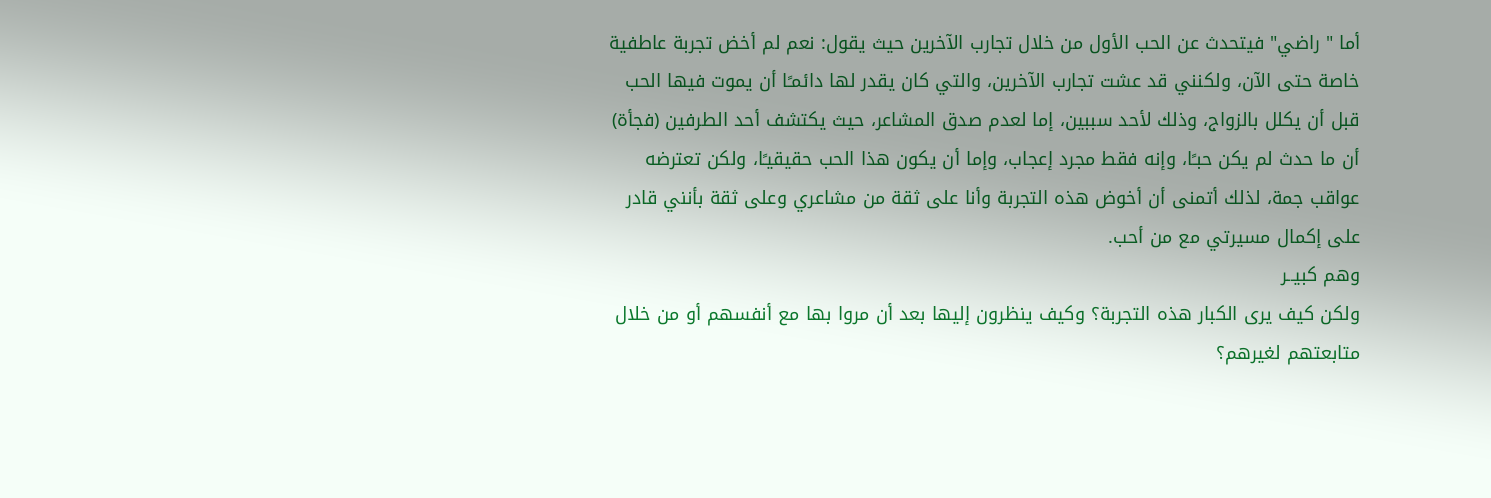أما " راضي" فيتحدث عن الحب الأول من خلال تجارب الآخرين حيث يقول: نعم لم أخض تجربة عاطفية خاصة حتى الآن، ولكنني قد عشت تجارب الآخرين، والتي كان يقدر لها دائمـًا أن يموت فيها الحب قبل أن يكلل بالزواج، وذلك لأحد سببين، إما لعدم صدق المشاعر، حيث يكتشف أحد الطرفين (فجأة) أن ما حدث لم يكن حبـًا، وإنه فقط مجرد إعجاب، وإما أن يكون هذا الحب حقيقيـًا، ولكن تعترضه عواقب جمة، لذلك أتمنى أن أخوض هذه التجربة وأنا على ثقة من مشاعري وعلى ثقة بأنني قادر على إكمال مسيرتي مع من أحب.
وهم كبيــر
ولكن كيف يرى الكبار هذه التجربة؟ وكيف ينظرون إليها بعد أن مروا بها مع أنفسهم أو من خلال متابعتهم لغيرهم؟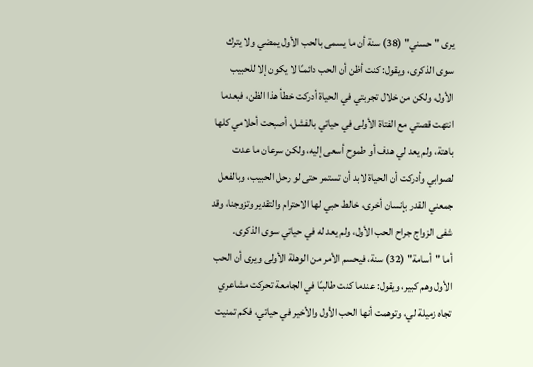يرى "حسني" (38) سنة أن ما يسمى بالحب الأول يمضي ولا يترك سوى الذكرى، ويقول: كنت أظن أن الحب دائمـًا لا يكون إلا للحبيب الأول، ولكن من خلال تجربتي في الحياة أدركت خطأ هذا الظن، فبعدما انتهت قصتي مع الفتاة الأولى في حياتي بالفشل، أصبحت أحلامي كلها باهتة، ولم يعد لي هدف أو طموح أسعى إليه، ولكن سرعان ما عدت لصوابي وأدركت أن الحياة لابد أن تستمر حتى لو رحل الحبيب، وبالفعل جمعني القدر بإنسان أخرى، خالط حبي لها الاحترام والتقدير وتزوجنا، وقد شفى الزواج جراح الحب الأول، ولم يعد له في حياتي سوى الذكرى.
أما "أسامة" (32) سنة، فيحسم الأمر من الوهلة الأولى ويرى أن الحب الأول وهم كبير، ويقول: عندما كنت طالبـًا في الجامعة تحركت مشاعري تجاه زميلة لي، وتوهمت أنها الحب الأول والأخير في حياتي، فكم تمنيت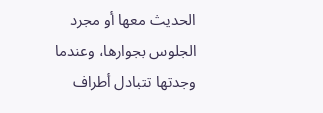الحديث معها أو مجرد الجلوس بجوارها، وعندما وجدتها تتبادل أطراف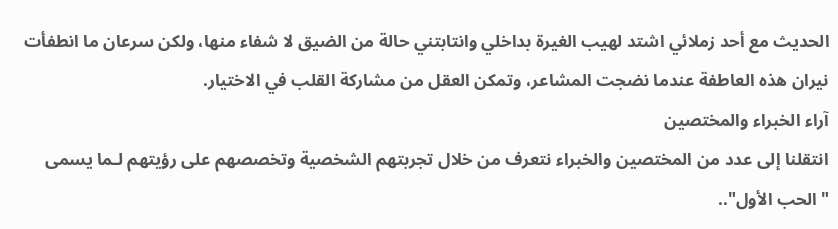الحديث مع أحد زملائي اشتد لهيب الغيرة بداخلي وانتابتني حالة من الضيق لا شفاء منها، ولكن سرعان ما انطفأت نيران هذه العاطفة عندما نضجت المشاعر، وتمكن العقل من مشاركة القلب في الاختيار.
آراء الخبراء والمختصين
انتقلنا إلى عدد من المختصين والخبراء نتعرف من خلال تجربتهم الشخصية وتخصصهم على رؤيتهم لـما يسمى "الحب الأول"..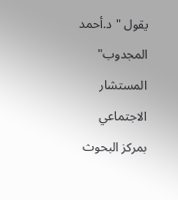يقول "د.أحمد المجدوب" المستشار الاجتماعي بمركز البحوث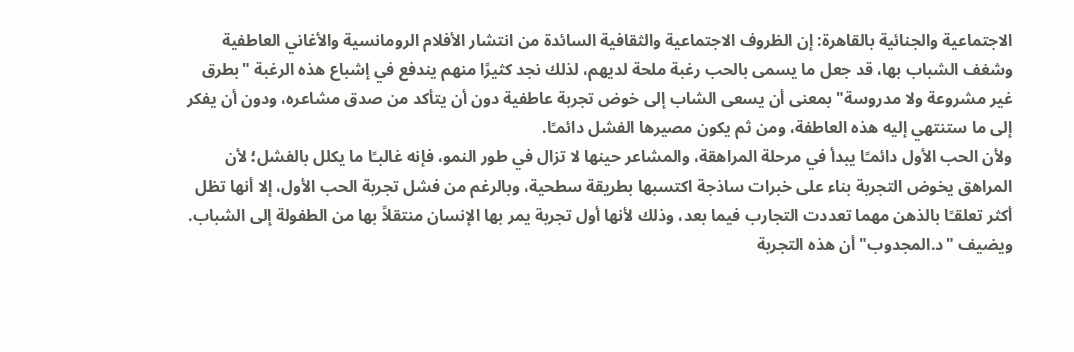الاجتماعية والجنائية بالقاهرة: إن الظروف الاجتماعية والثقافية السائدة من انتشار الأفلام الرومانسية والأغاني العاطفية وشغف الشباب بها، قد جعل ما يسمى بالحب رغبة ملحة لديهم، لذلك نجد كثيرًا منهم يندفع في إشباع هذه الرغبة "بطرق غير مشروعة ولا مدروسة" بمعنى أن يسعى الشاب إلى خوض تجربة عاطفية دون أن يتأكد من صدق مشاعره، ودون أن يفكر إلى ما ستنتهي إليه هذه العاطفة، ومن ثم يكون مصيرها الفشل دائمـًا.
ولأن الحب الأول دائمـًا يبدأ في مرحلة المراهقة، والمشاعر حينها لا تزال في طور النمو، فإنه غالبـًا ما يكلل بالفشل؛ لأن المراهق يخوض التجربة بناء على خبرات ساذجة اكتسبها بطريقة سطحية، وبالرغم من فشل تجربة الحب الأول، إلا أنها تظل أكثر تعلقـًا بالذهن مهما تعددت التجارب فيما بعد، وذلك لأنها أول تجربة يمر بها الإنسان منتقلاً بها من الطفولة إلى الشباب.
ويضيف "د.المجدوب" أن هذه التجربة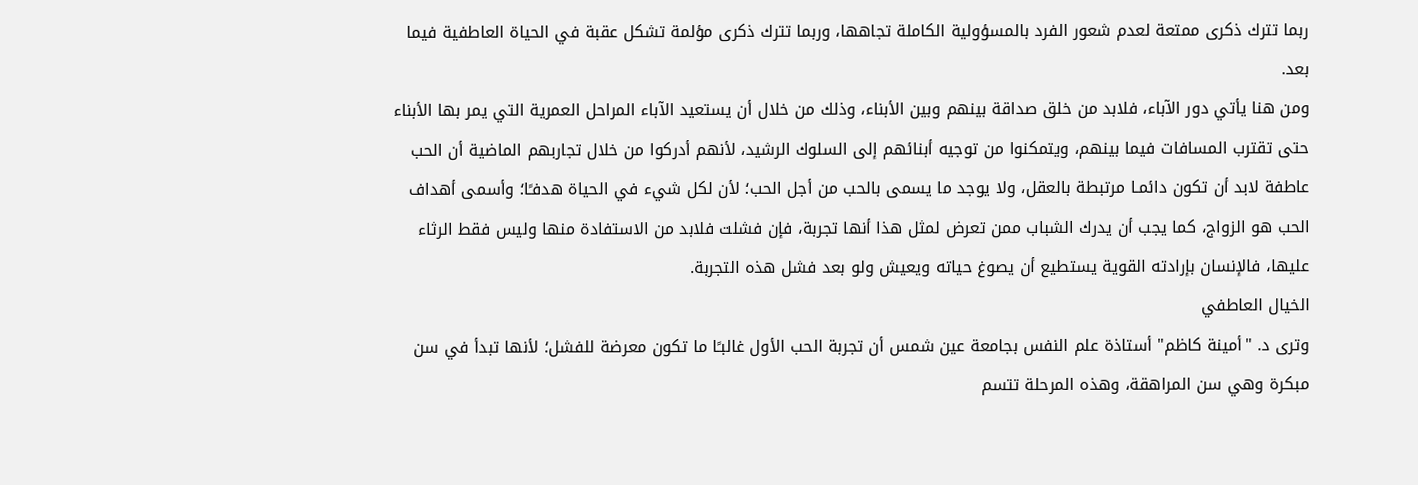ربما تترك ذكرى ممتعة لعدم شعور الفرد بالمسؤولية الكاملة تجاهها، وربما تترك ذكرى مؤلمة تشكل عقبة في الحياة العاطفية فيما بعد.
ومن هنا يأتي دور الآباء، فلابد من خلق صداقة بينهم وبين الأبناء، وذلك من خلال أن يستعيد الآباء المراحل العمرية التي يمر بها الأبناء حتى تقترب المسافات فيما بينهم، ويتمكنوا من توجيه أبنائهم إلى السلوك الرشيد، لأنهم أدركوا من خلال تجاربهم الماضية أن الحب عاطفة لابد أن تكون دائمـا مرتبطة بالعقل، ولا يوجد ما يسمى بالحب من أجل الحب؛ لأن لكل شيء في الحياة هدفـًا؛ وأسمى أهداف الحب هو الزواج، كما يجب أن يدرك الشباب ممن تعرض لمثل هذا أنها تجربة، فإن فشلت فلابد من الاستفادة منها وليس فقط الرثاء عليها، فالإنسان بإرادته القوية يستطيع أن يصوغ حياته ويعيش ولو بعد فشل هذه التجربة.
الخيال العاطفي
وترى د. "أمينة كاظم" أستاذة علم النفس بجامعة عين شمس أن تجربة الحب الأول غالبـًا ما تكون معرضة للفشل؛ لأنها تبدأ في سن مبكرة وهي سن المراهقة، وهذه المرحلة تتسم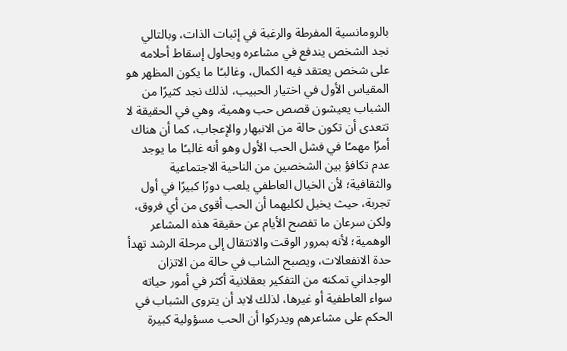بالرومانسية المفرطة والرغبة في إثبات الذات، وبالتالي نجد الشخص يندفع في مشاعره ويحاول إسقاط أحلامه على شخص يعتقد فيه الكمال، وغالبـًا ما يكون المظهر هو المقياس الأول في اختيار الحبيب، لذلك نجد كثيرًا من الشباب يعيشون قصص حب وهمية، وهي في الحقيقة لا تتعدى أن تكون حالة من الانبهار والإعجاب، كما أن هناك أمرًا مهمـًا في فشل الحب الأول وهو أنه غالبـًا ما يوجد عدم تكافؤ بين الشخصين من الناحية الاجتماعية والثقافية؛ لأن الخيال العاطفي يلعب دورًا كبيرًا في أول تجربة، حيث يخيل لكليهما أن الحب أقوى من أي فروق، ولكن سرعان ما تفصح الأيام عن حقيقة هذه المشاعر الوهمية؛ لأنه بمرور الوقت والانتقال إلى مرحلة الرشد تهدأ حدة الانفعالات، ويصبح الشاب في حالة من الاتزان الوجداني تمكنه من التفكير بعقلانية أكثر في أمور حياته سواء العاطفية أو غيرها، لذلك لابد أن يتروى الشباب في الحكم على مشاعرهم ويدركوا أن الحب مسؤولية كبيرة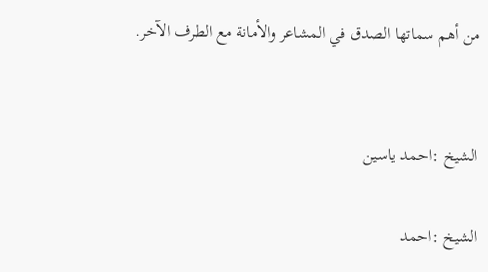من أهم سماتها الصدق في المشاعر والأمانة مع الطرف الآخر.


الشيخ :احمد ياسين

الشيخ :احمد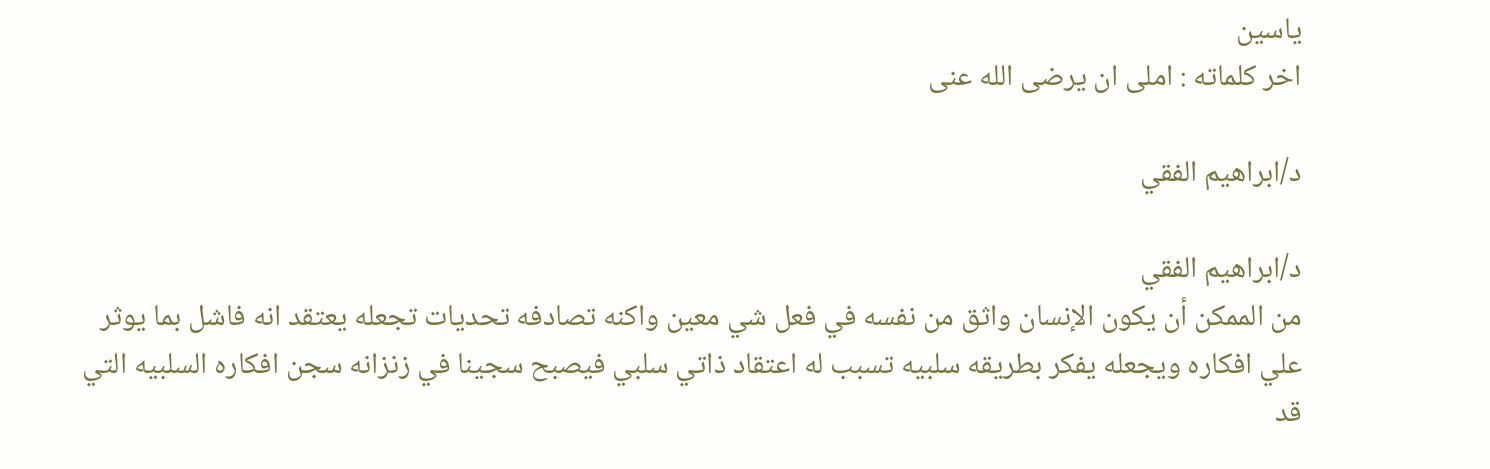ياسين
اخر كلماته : املى ان يرضى الله عنى

د/ابراهيم الفقي

د/ابراهيم الفقي
من الممكن أن يكون الإنسان واثق من نفسه في فعل شي معين واكنه تصادفه تحديات تجعله يعتقد انه فاشل بما يوثر علي افكاره ويجعله يفكر بطريقه سلبيه تسبب له اعتقاد ذاتي سلبي فيصبح سجينا في زنزانه سجن افكاره السلبيه التي قد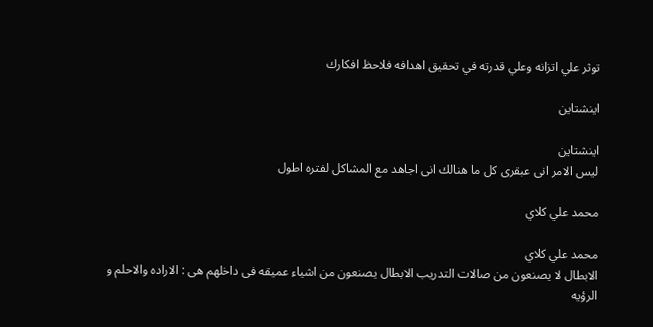توثر علي اتزانه وعلي قدرته في تحقيق اهدافه فلاحظ افكارك

اينشتاين

اينشتاين
ليس الامر انى عبقرى كل ما هنالك انى اجاهد مع المشاكل لفتره اطول

محمد علي كلاي

محمد علي كلاي
الابطال لا يصنعون من صالات التدريب الابطال يصنعون من اشياء عميقه فى داخلهم هى : الاراده والاحلم و الرؤيه